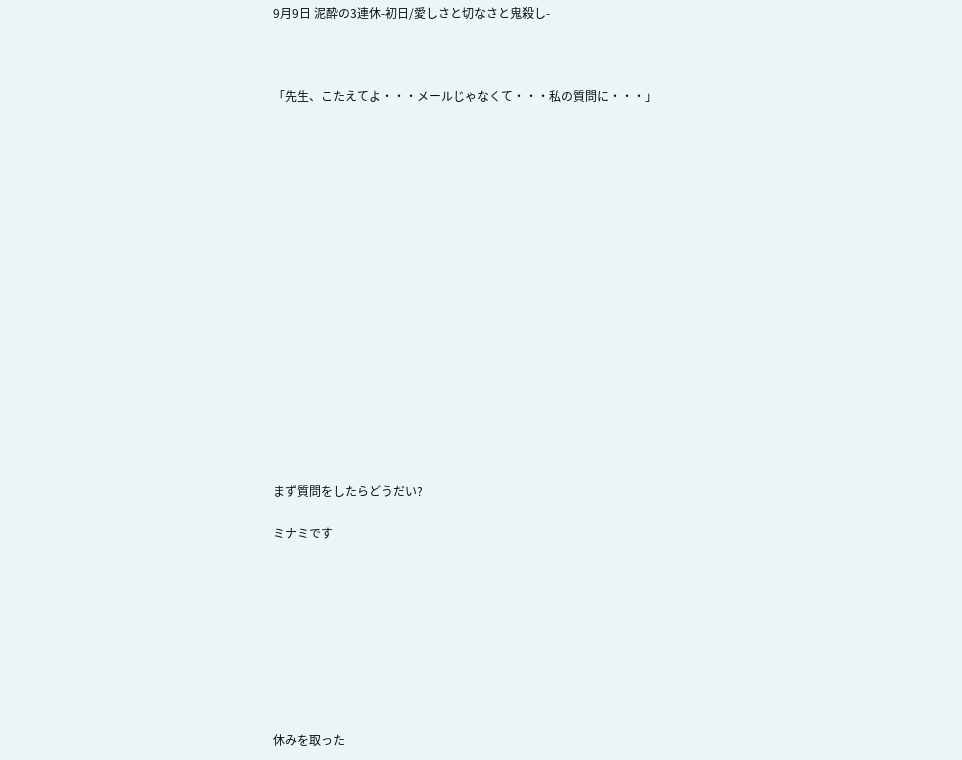9月9日 泥酔の3連休-初日/愛しさと切なさと鬼殺し-



「先生、こたえてよ・・・メールじゃなくて・・・私の質問に・・・」


















まず質問をしたらどうだい?

ミナミです









休みを取った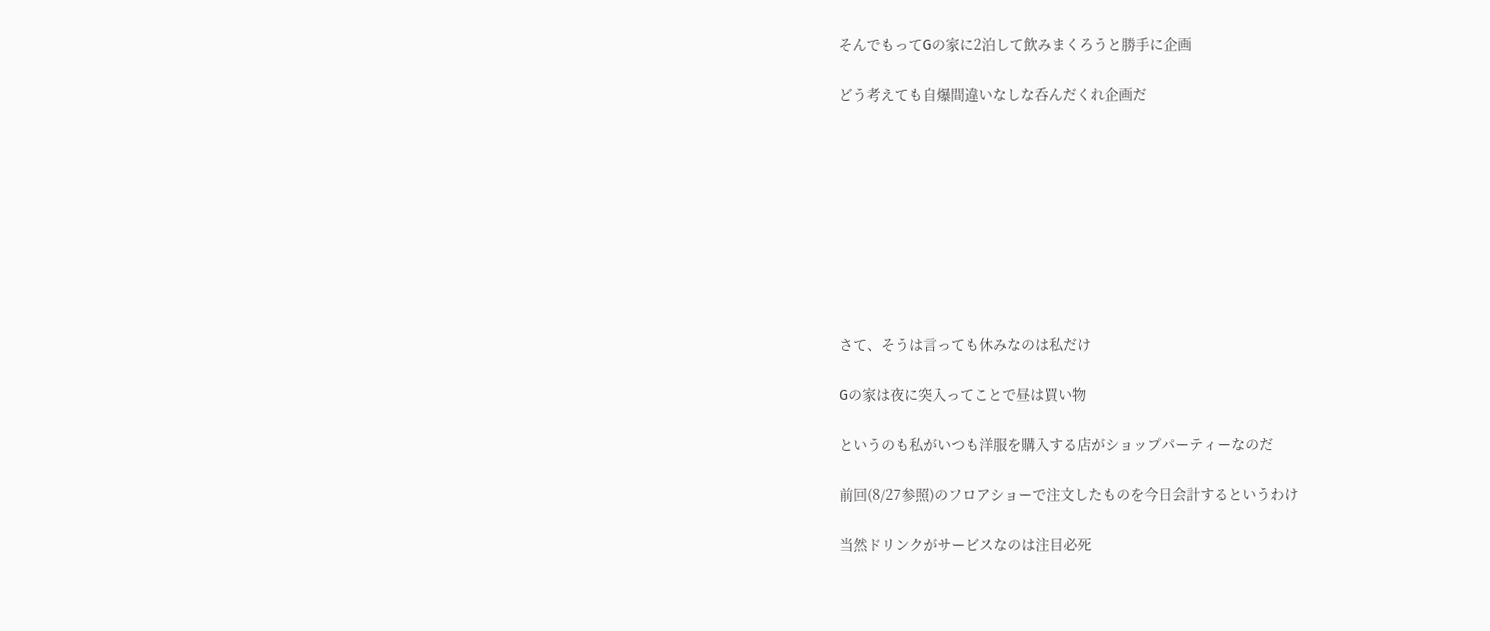そんでもってGの家に2泊して飲みまくろうと勝手に企画

どう考えても自爆間違いなしな呑んだくれ企画だ









さて、そうは言っても休みなのは私だけ

Gの家は夜に突入ってことで昼は買い物

というのも私がいつも洋服を購入する店がショップパーティーなのだ

前回(8/27参照)のフロアショーで注文したものを今日会計するというわけ

当然ドリンクがサービスなのは注目必死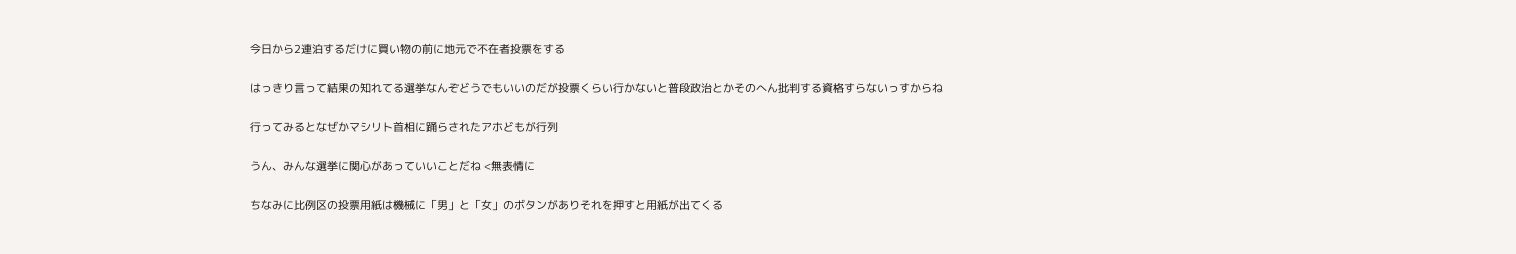今日から2連泊するだけに買い物の前に地元で不在者投票をする

はっきり言って結果の知れてる選挙なんぞどうでもいいのだが投票くらい行かないと普段政治とかそのへん批判する資格すらないっすからね

行ってみるとなぜかマシリト首相に踊らされたアホどもが行列

うん、みんな選挙に関心があっていいことだね <無表情に

ちなみに比例区の投票用紙は機械に「男」と「女」のボタンがありそれを押すと用紙が出てくる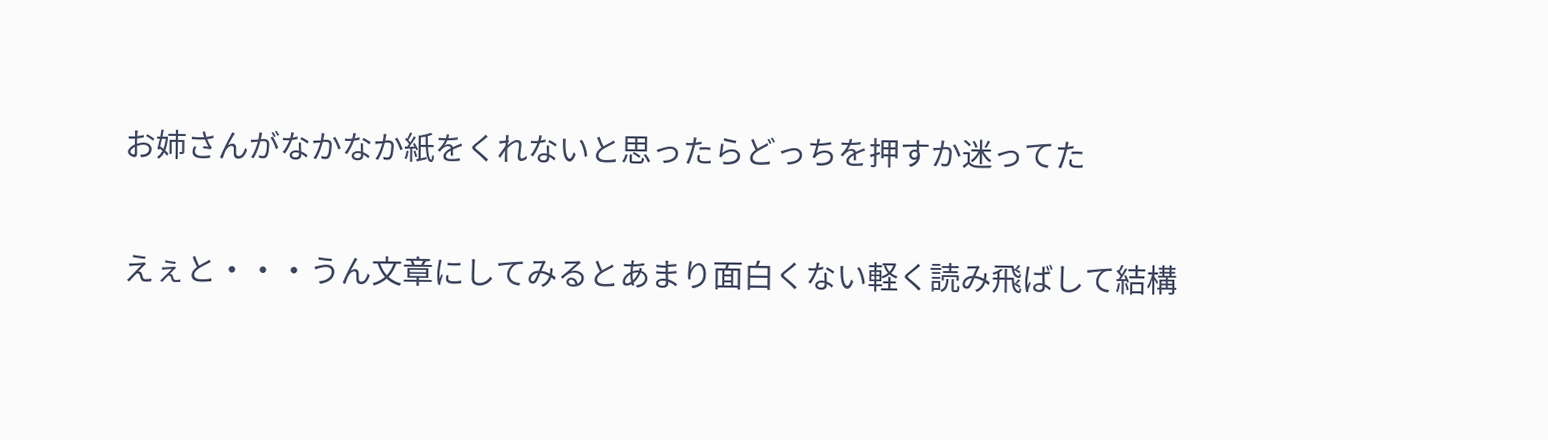お姉さんがなかなか紙をくれないと思ったらどっちを押すか迷ってた

えぇと・・・うん文章にしてみるとあまり面白くない軽く読み飛ばして結構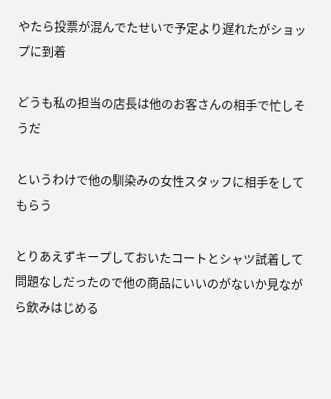やたら投票が混んでたせいで予定より遅れたがショップに到着

どうも私の担当の店長は他のお客さんの相手で忙しそうだ

というわけで他の馴染みの女性スタッフに相手をしてもらう

とりあえずキープしておいたコートとシャツ試着して問題なしだったので他の商品にいいのがないか見ながら飲みはじめる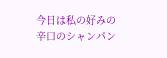今日は私の好みの辛口のシャンパン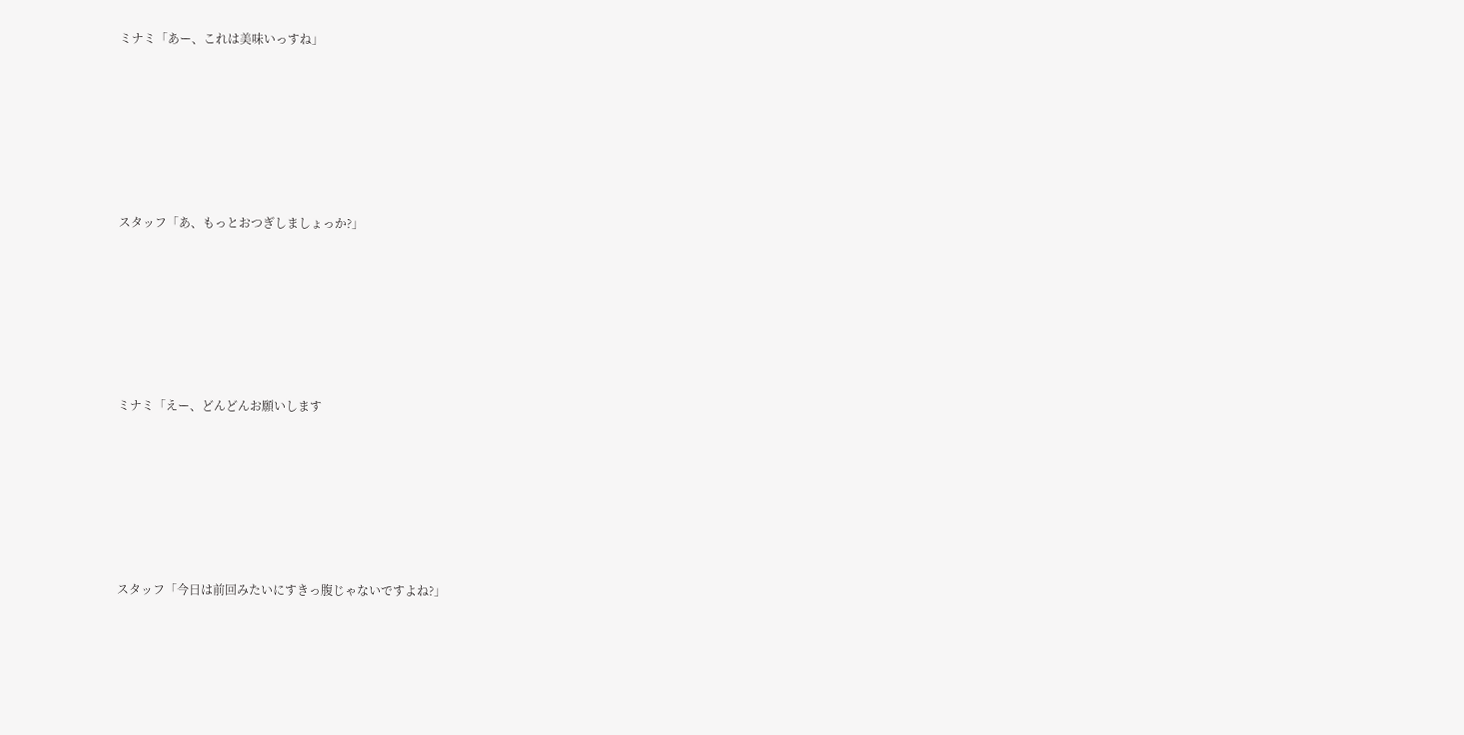ミナミ「あー、これは美味いっすね」









スタッフ「あ、もっとおつぎしましょっか?」









ミナミ「えー、どんどんお願いします









スタッフ「今日は前回みたいにすきっ腹じゃないですよね?」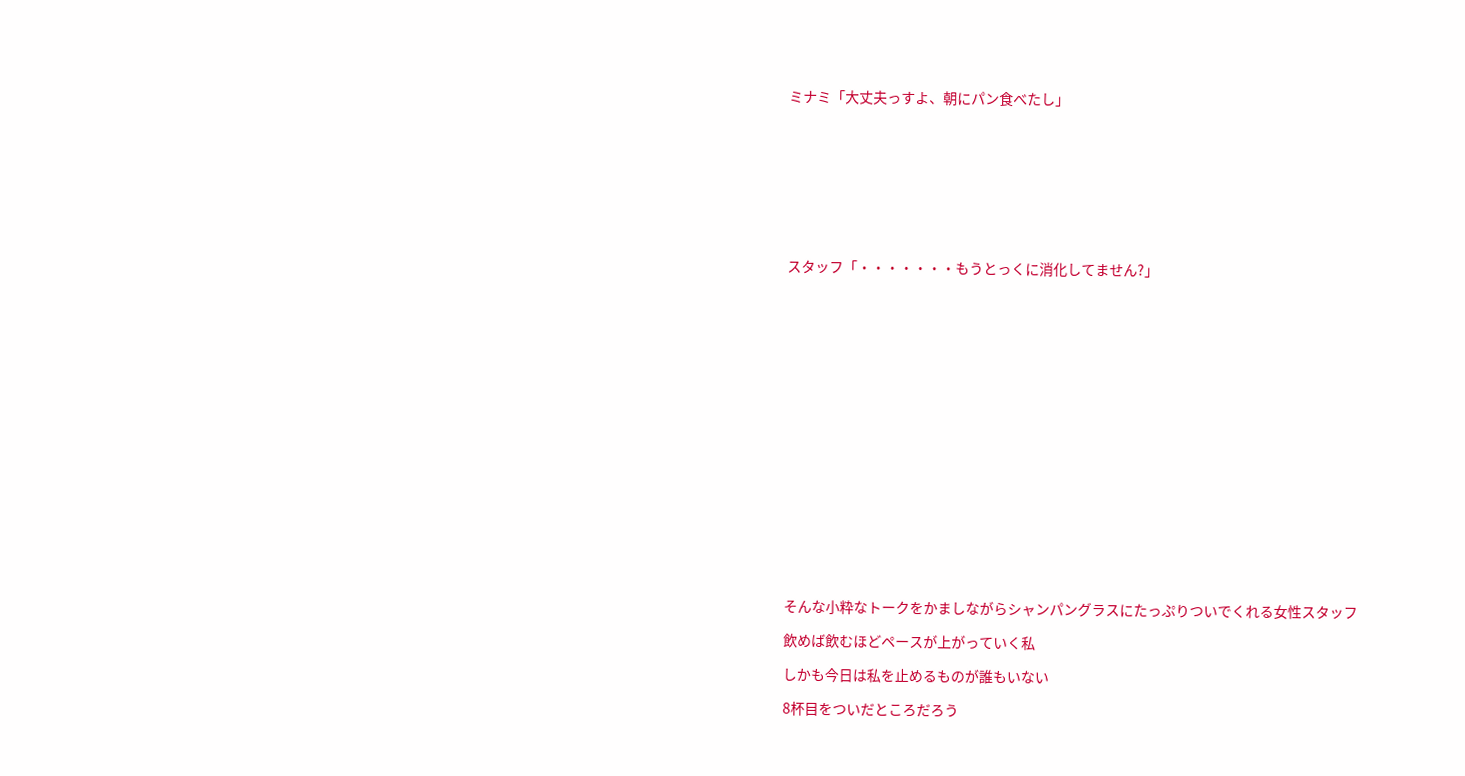ミナミ「大丈夫っすよ、朝にパン食べたし」









スタッフ「・・・・・・・もうとっくに消化してません?」



















そんな小粋なトークをかましながらシャンパングラスにたっぷりついでくれる女性スタッフ

飲めば飲むほどペースが上がっていく私

しかも今日は私を止めるものが誰もいない

8杯目をついだところだろう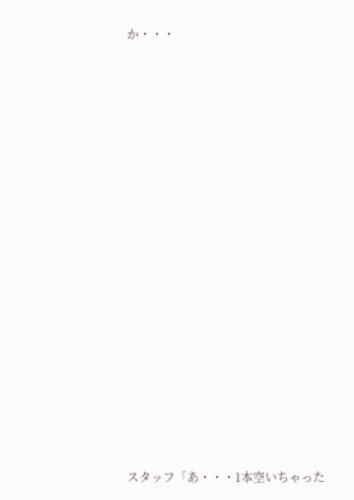か・・・



















スタッフ「あ・・・1本空いちゃった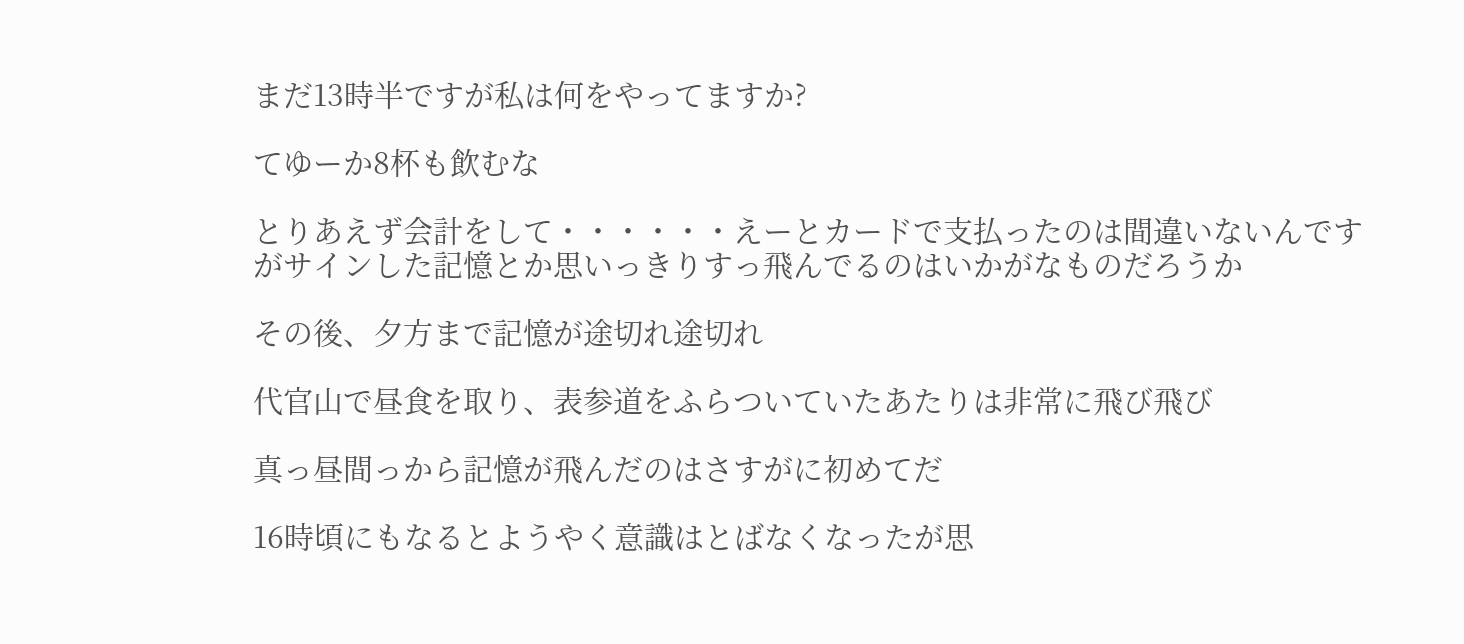まだ13時半ですが私は何をやってますか?

てゆーか8杯も飲むな

とりあえず会計をして・・・・・・えーとカードで支払ったのは間違いないんですがサインした記憶とか思いっきりすっ飛んでるのはいかがなものだろうか

その後、夕方まで記憶が途切れ途切れ

代官山で昼食を取り、表参道をふらついていたあたりは非常に飛び飛び

真っ昼間っから記憶が飛んだのはさすがに初めてだ

16時頃にもなるとようやく意識はとばなくなったが思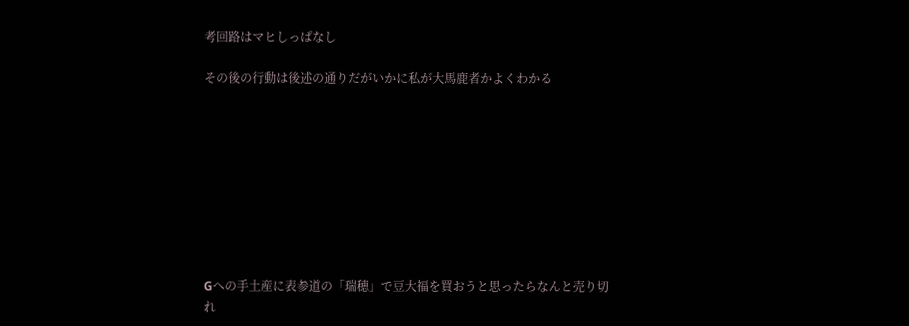考回路はマヒしっぱなし

その後の行動は後述の通りだがいかに私が大馬鹿者かよくわかる









Gへの手土産に表参道の「瑞穂」で豆大福を買おうと思ったらなんと売り切れ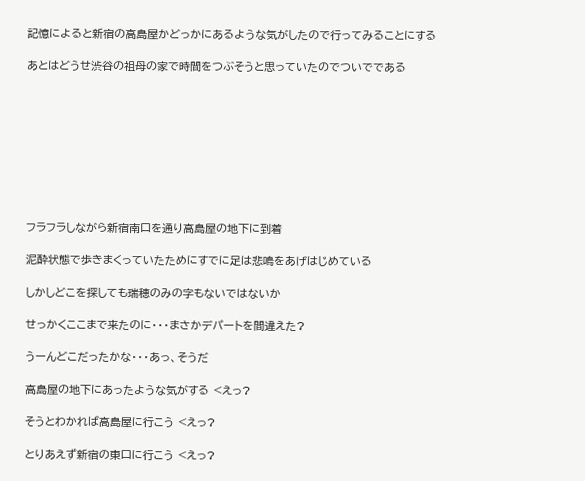記憶によると新宿の高島屋かどっかにあるような気がしたので行ってみることにする

あとはどうせ渋谷の祖母の家で時間をつぶそうと思っていたのでついでである









フラフラしながら新宿南口を通り高島屋の地下に到着

泥酔状態で歩きまくっていたためにすでに足は悲鳴をあげはじめている

しかしどこを探しても瑞穂のみの字もないではないか

せっかくここまで来たのに・・・まさかデパートを間違えた?

うーんどこだったかな・・・あっ、そうだ

高島屋の地下にあったような気がする <えっ?

そうとわかれば高島屋に行こう <えっ?

とりあえず新宿の東口に行こう <えっ?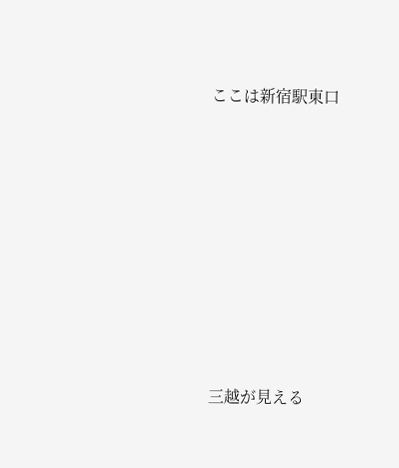ここは新宿駅東口









三越が見える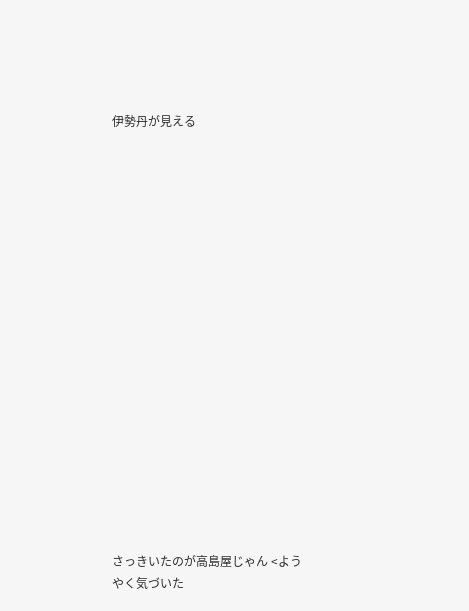伊勢丹が見える



















さっきいたのが高島屋じゃん <ようやく気づいた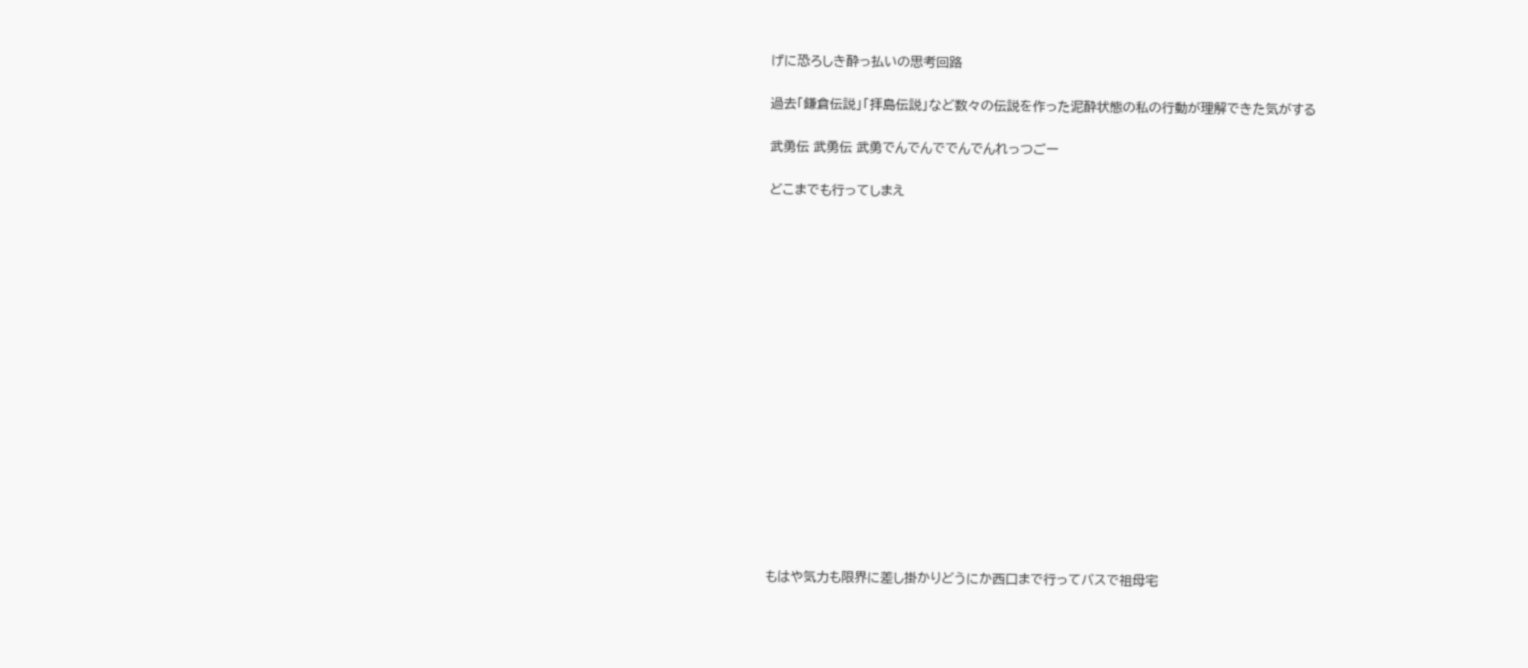げに恐ろしき酔っ払いの思考回路

過去「鎌倉伝説」「拝島伝説」など数々の伝説を作った泥酔状態の私の行動が理解できた気がする

武勇伝 武勇伝 武勇でんでんででんでんれっつごー

どこまでも行ってしまえ

















もはや気力も限界に差し掛かりどうにか西口まで行ってバスで祖母宅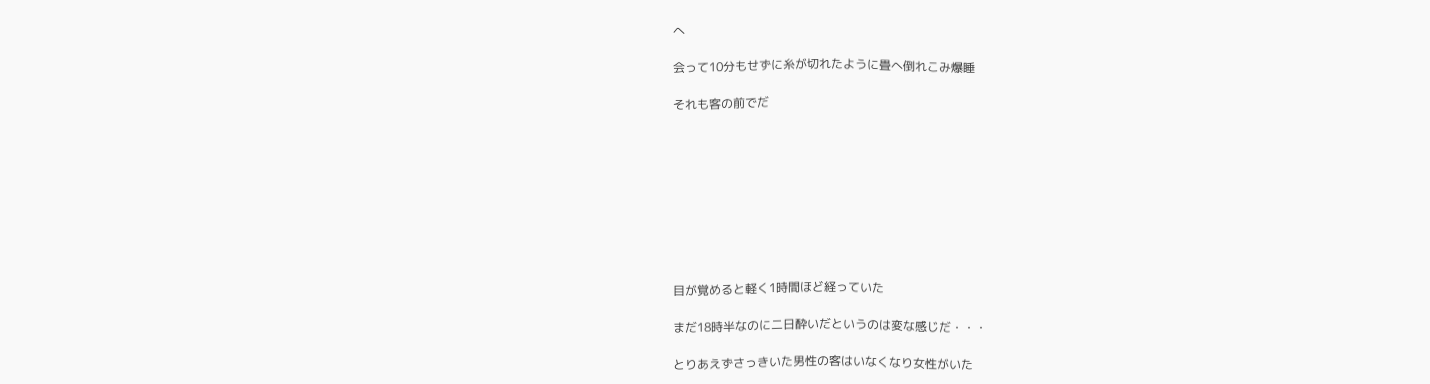へ

会って10分もせずに糸が切れたように畳へ倒れこみ爆睡

それも客の前でだ









目が覚めると軽く1時間ほど経っていた

まだ18時半なのに二日酔いだというのは変な感じだ・・・

とりあえずさっきいた男性の客はいなくなり女性がいた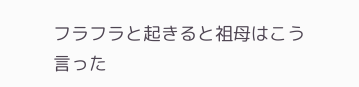フラフラと起きると祖母はこう言った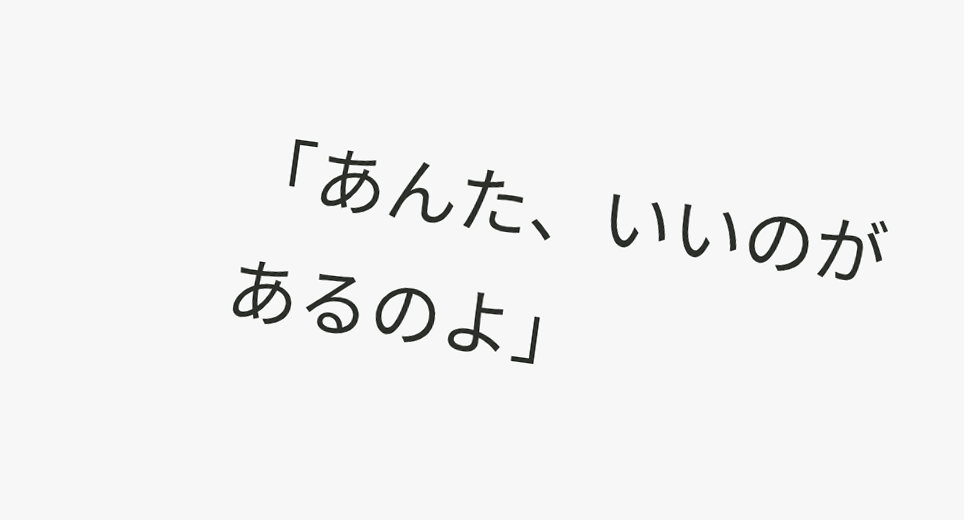「あんた、いいのがあるのよ」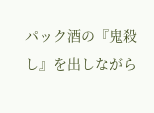パック酒の『鬼殺し』を出しながら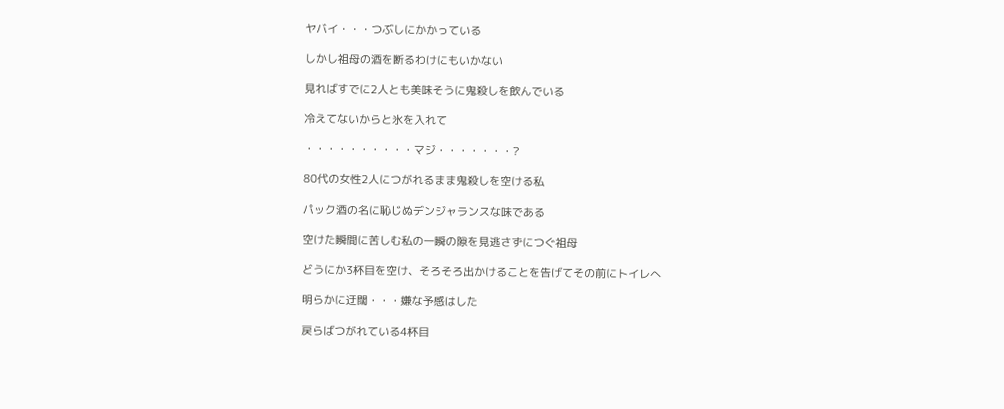ヤバイ・・・つぶしにかかっている

しかし祖母の酒を断るわけにもいかない

見ればすでに2人とも美味そうに鬼殺しを飲んでいる

冷えてないからと氷を入れて

・・・・・・・・・・マジ・・・・・・・?

80代の女性2人につがれるまま鬼殺しを空ける私

パック酒の名に恥じぬデンジャランスな味である

空けた瞬間に苦しむ私の一瞬の隙を見逃さずにつぐ祖母

どうにか3杯目を空け、そろそろ出かけることを告げてその前にトイレへ

明らかに迂闊・・・嫌な予感はした

戻らばつがれている4杯目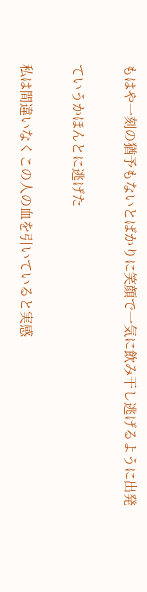もはや一刻の猶予もないとばかりに笑顔で一気に飲み干し逃げるように出発

ていうかほんとに逃げた

私は間違いなくこの人の血を引いていると実感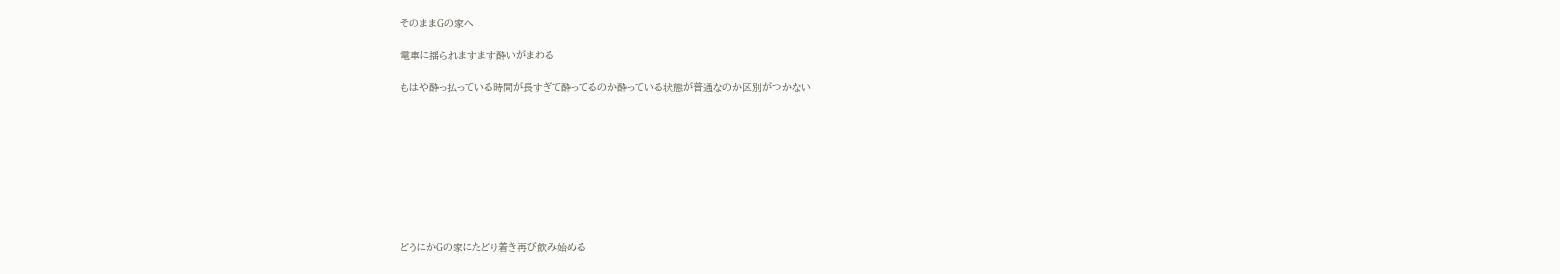そのままGの家へ

電車に揺られますます酔いがまわる

もはや酔っ払っている時間が長すぎて酔ってるのか酔っている状態が普通なのか区別がつかない









どうにかGの家にたどり着き再び飲み始める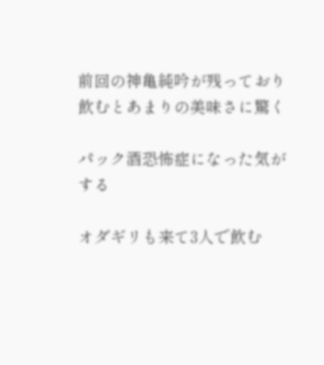前回の神亀純吟が残っており飲むとあまりの美味さに驚く

パック酒恐怖症になった気がする

オダギリも来て3人で飲む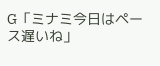G「ミナミ今日はペース遅いね」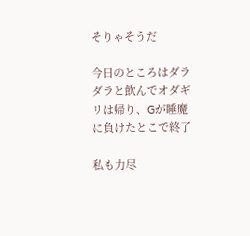そりゃそうだ

今日のところはダラダラと飲んでオダギリは帰り、Gが睡魔に負けたとこで終了

私も力尽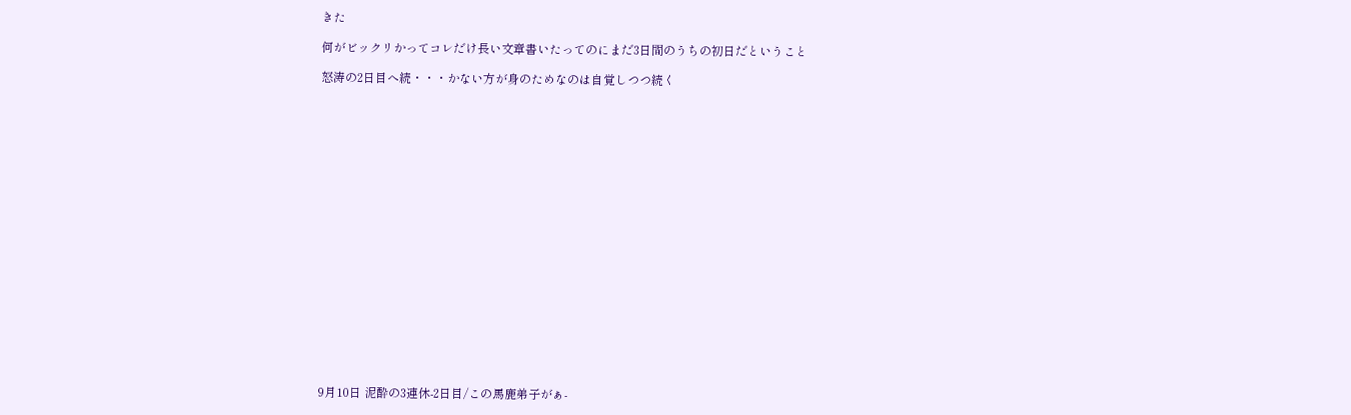きた

何がビックリかってコレだけ長い文章書いたってのにまだ3日間のうちの初日だということ

怒涛の2日目へ続・・・かない方が身のためなのは自覚しつつ続く




















9月10日 泥酔の3連休-2日目/この馬鹿弟子がぁ-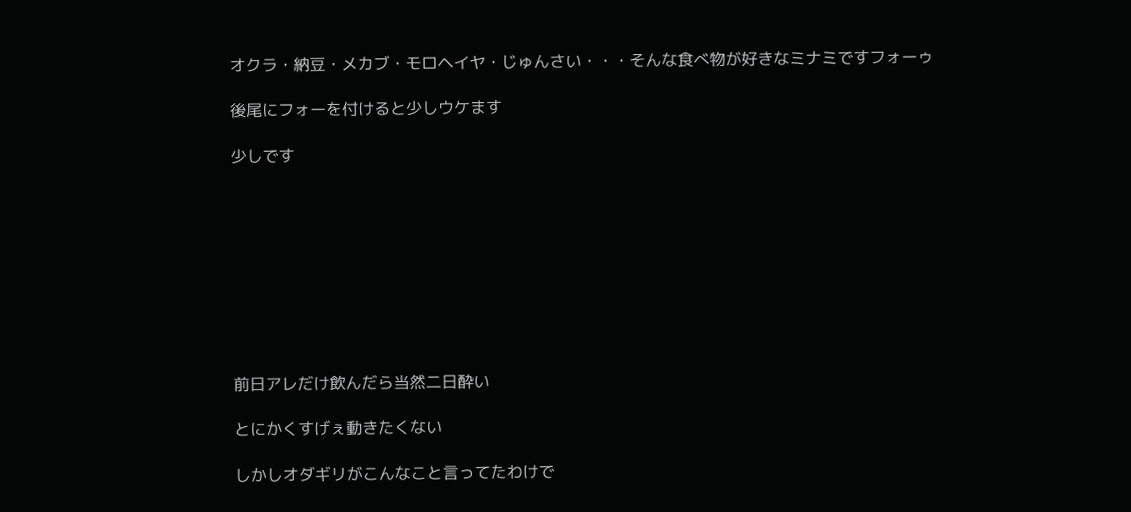オクラ・納豆・メカブ・モロヘイヤ・じゅんさい・・・そんな食べ物が好きなミナミですフォーゥ

後尾にフォーを付けると少しウケます

少しです









前日アレだけ飲んだら当然二日酔い

とにかくすげぇ動きたくない

しかしオダギリがこんなこと言ってたわけで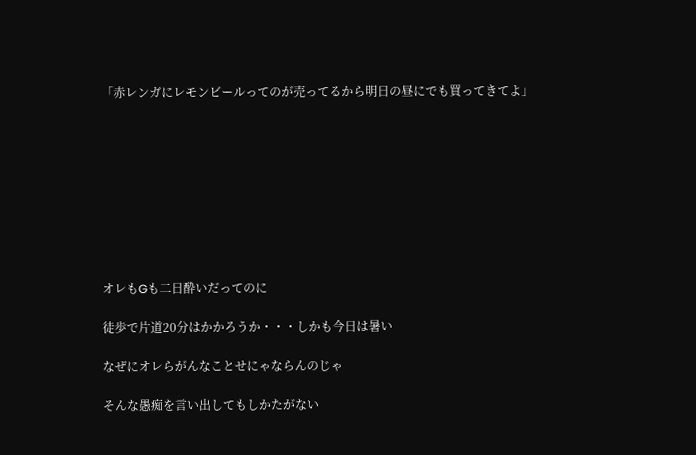「赤レンガにレモンビールってのが売ってるから明日の昼にでも買ってきてよ」









オレもGも二日酔いだってのに

徒歩で片道20分はかかろうか・・・しかも今日は暑い

なぜにオレらがんなことせにゃならんのじゃ

そんな愚痴を言い出してもしかたがない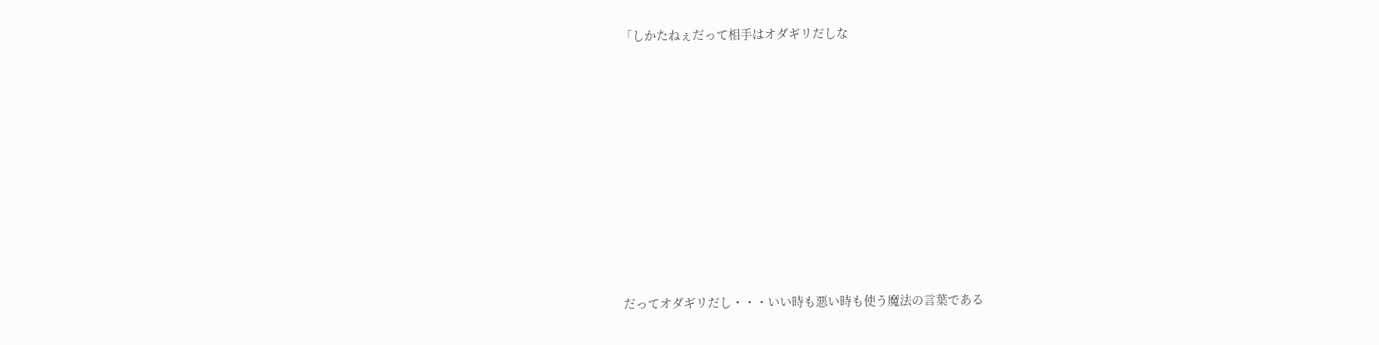「しかたねぇだって相手はオダギリだしな









だってオダギリだし・・・いい時も悪い時も使う魔法の言葉である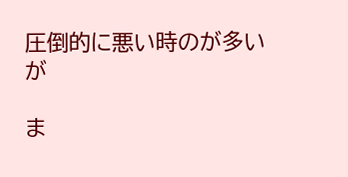圧倒的に悪い時のが多いが

ま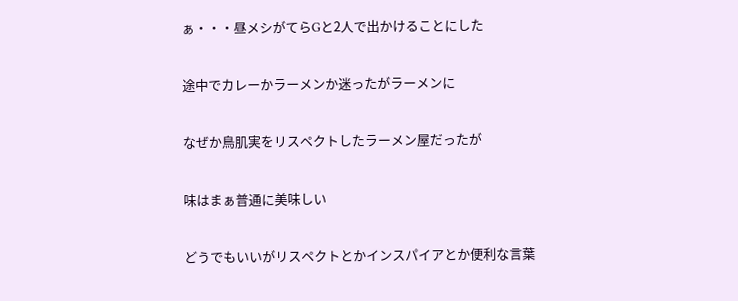ぁ・・・昼メシがてらGと2人で出かけることにした

途中でカレーかラーメンか迷ったがラーメンに

なぜか鳥肌実をリスペクトしたラーメン屋だったが

味はまぁ普通に美味しい

どうでもいいがリスペクトとかインスパイアとか便利な言葉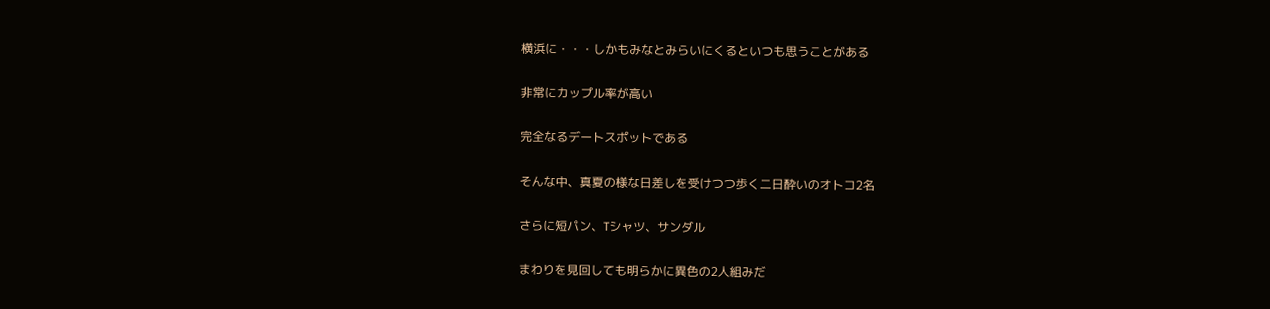横浜に・・・しかもみなとみらいにくるといつも思うことがある

非常にカップル率が高い

完全なるデートスポットである

そんな中、真夏の様な日差しを受けつつ歩く二日酔いのオトコ2名

さらに短パン、Tシャツ、サンダル

まわりを見回しても明らかに異色の2人組みだ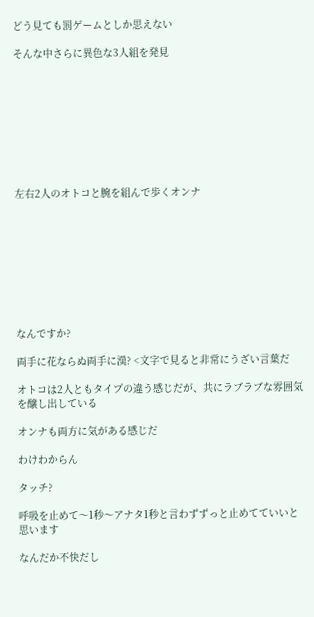どう見ても罰ゲームとしか思えない

そんな中さらに異色な3人組を発見









左右2人のオトコと腕を組んで歩くオンナ









なんですか?

両手に花ならぬ両手に漢? <文字で見ると非常にうざい言葉だ

オトコは2人ともタイプの違う感じだが、共にラブラブな雰囲気を醸し出している

オンナも両方に気がある感じだ

わけわからん

タッチ?

呼吸を止めて〜1秒〜アナタ1秒と言わずずっと止めてていいと思います

なんだか不快だし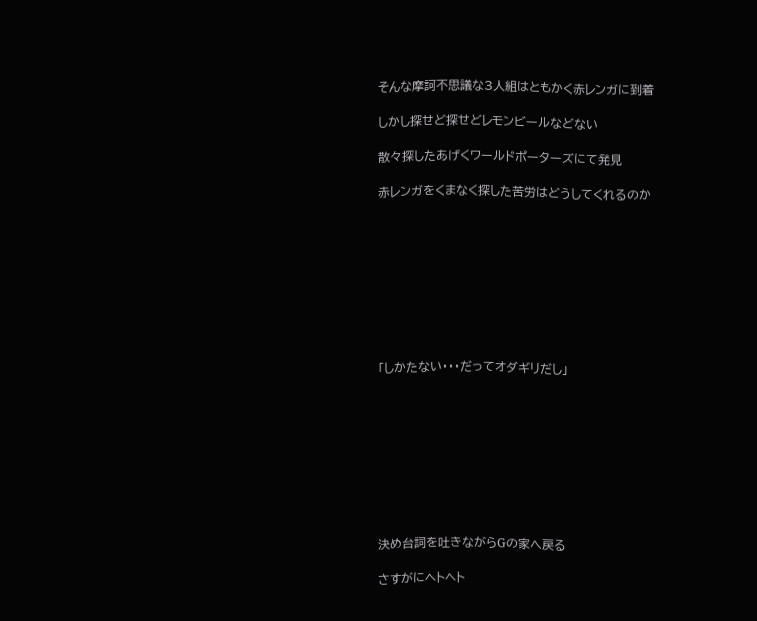そんな摩訶不思議な3人組はともかく赤レンガに到着

しかし探せど探せどレモンビールなどない

散々探したあげくワールドポーターズにて発見

赤レンガをくまなく探した苦労はどうしてくれるのか









「しかたない・・・だってオダギリだし」









決め台詞を吐きながらGの家へ戻る

さすがにヘトヘト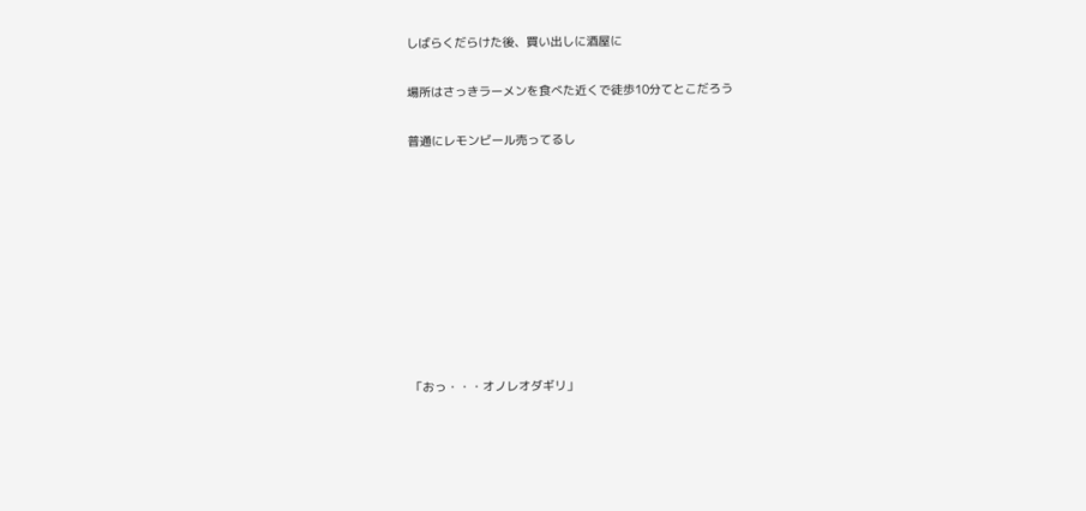しばらくだらけた後、買い出しに酒屋に

場所はさっきラーメンを食べた近くで徒歩10分てとこだろう

普通にレモンビール売ってるし









「おっ・・・オノレオダギリ」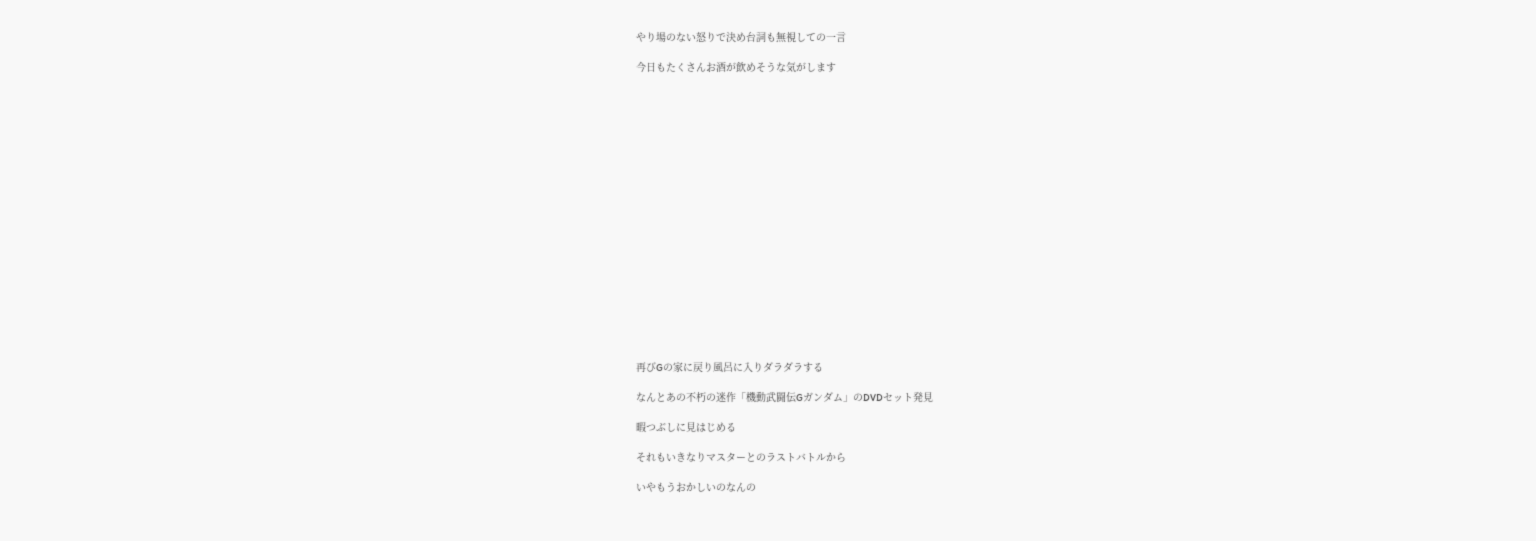やり場のない怒りで決め台詞も無視しての一言

今日もたくさんお酒が飲めそうな気がします



















再びGの家に戻り風呂に入りダラダラする

なんとあの不朽の迷作「機動武闘伝Gガンダム」のDVDセット発見

暇つぶしに見はじめる

それもいきなりマスターとのラストバトルから

いやもうおかしいのなんの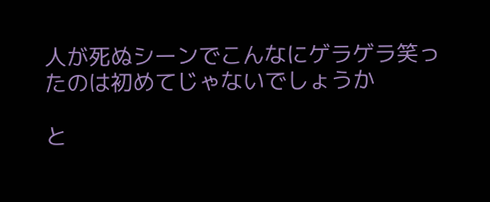人が死ぬシーンでこんなにゲラゲラ笑ったのは初めてじゃないでしょうか

と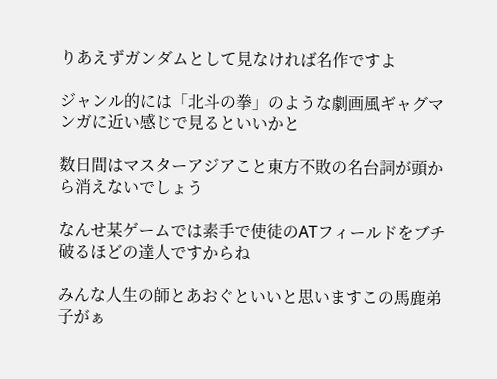りあえずガンダムとして見なければ名作ですよ

ジャンル的には「北斗の拳」のような劇画風ギャグマンガに近い感じで見るといいかと

数日間はマスターアジアこと東方不敗の名台詞が頭から消えないでしょう

なんせ某ゲームでは素手で使徒のATフィールドをブチ破るほどの達人ですからね

みんな人生の師とあおぐといいと思いますこの馬鹿弟子がぁ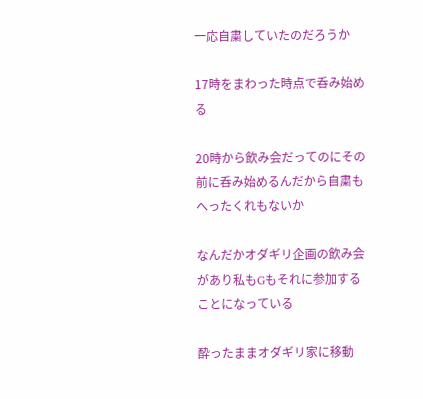一応自粛していたのだろうか

17時をまわった時点で呑み始める

20時から飲み会だってのにその前に呑み始めるんだから自粛もへったくれもないか

なんだかオダギリ企画の飲み会があり私もGもそれに参加することになっている

酔ったままオダギリ家に移動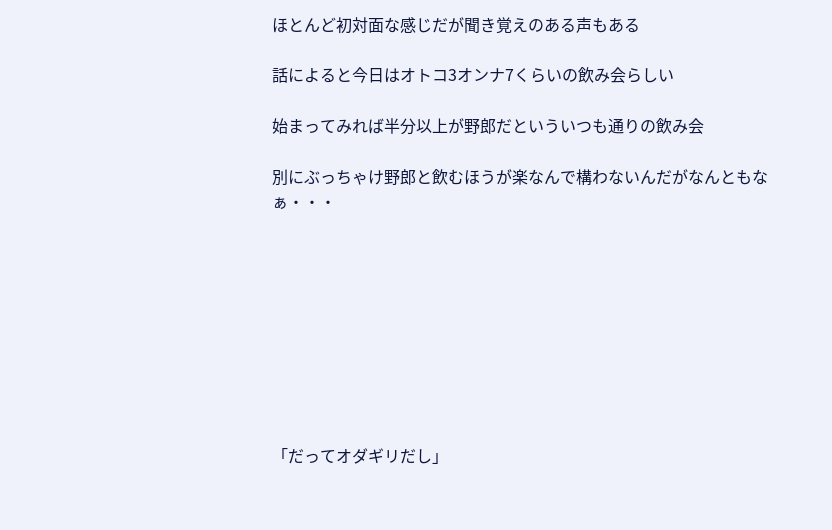ほとんど初対面な感じだが聞き覚えのある声もある

話によると今日はオトコ3オンナ7くらいの飲み会らしい

始まってみれば半分以上が野郎だといういつも通りの飲み会

別にぶっちゃけ野郎と飲むほうが楽なんで構わないんだがなんともなぁ・・・









「だってオダギリだし」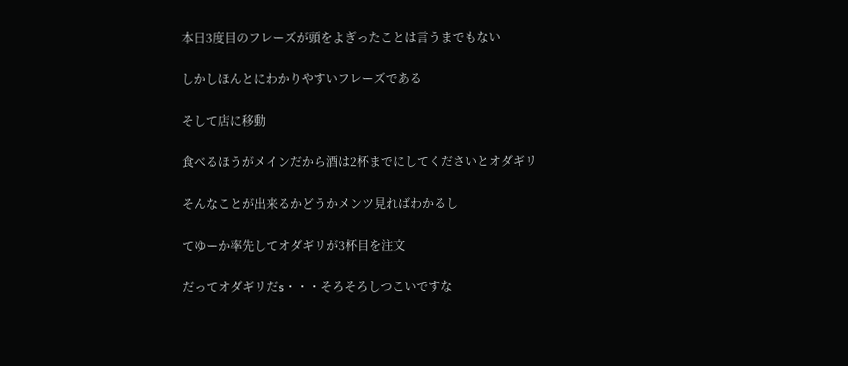本日3度目のフレーズが頭をよぎったことは言うまでもない

しかしほんとにわかりやすいフレーズである

そして店に移動

食べるほうがメインだから酒は2杯までにしてくださいとオダギリ

そんなことが出来るかどうかメンツ見ればわかるし

てゆーか率先してオダギリが3杯目を注文

だってオダギリだs・・・そろそろしつこいですな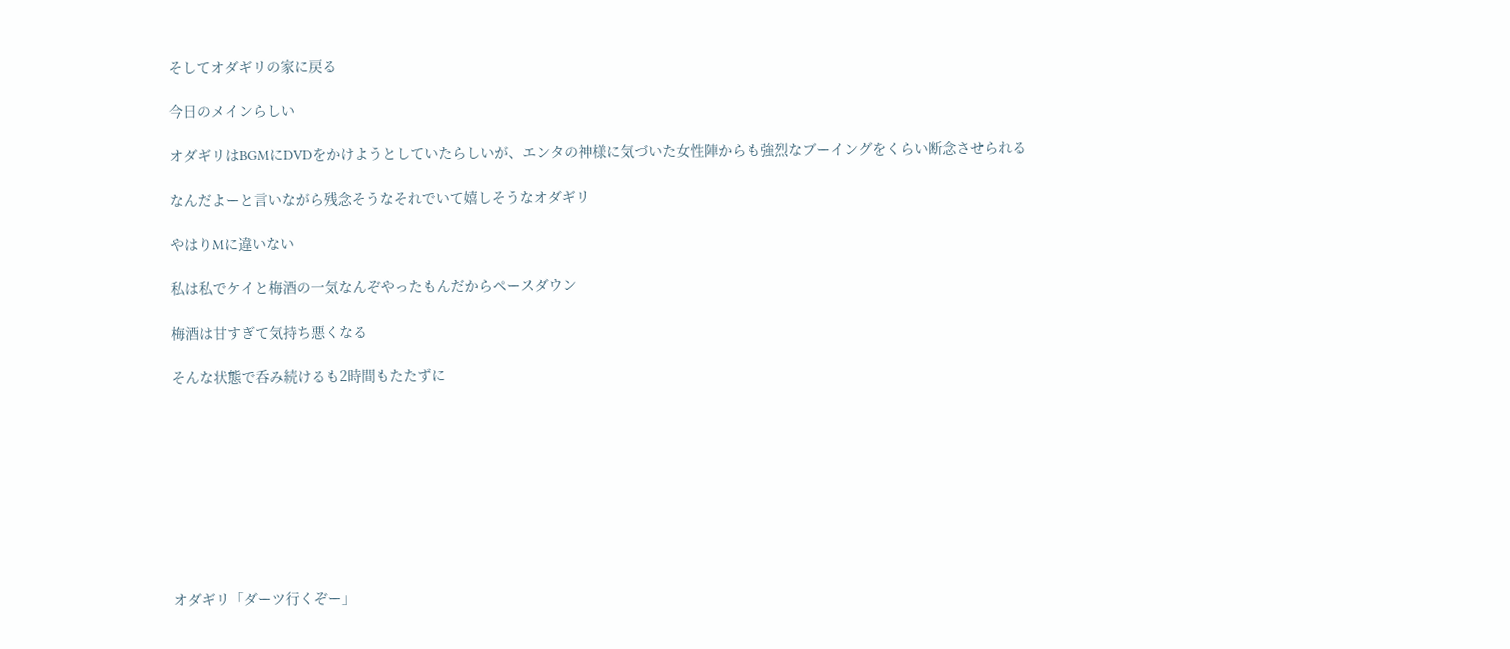そしてオダギリの家に戻る

今日のメインらしい

オダギリはBGMにDVDをかけようとしていたらしいが、エンタの神様に気づいた女性陣からも強烈なブーイングをくらい断念させられる

なんだよーと言いながら残念そうなそれでいて嬉しそうなオダギリ

やはりMに違いない

私は私でケイと梅酒の一気なんぞやったもんだからペースダウン

梅酒は甘すぎて気持ち悪くなる

そんな状態で呑み続けるも2時間もたたずに









オダギリ「ダーツ行くぞー」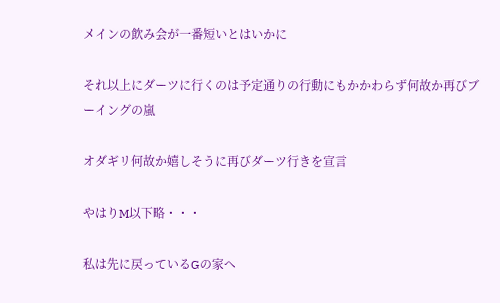メインの飲み会が一番短いとはいかに

それ以上にダーツに行くのは予定通りの行動にもかかわらず何故か再びブーイングの嵐

オダギリ何故か嬉しそうに再びダーツ行きを宣言

やはりM以下略・・・

私は先に戻っているGの家へ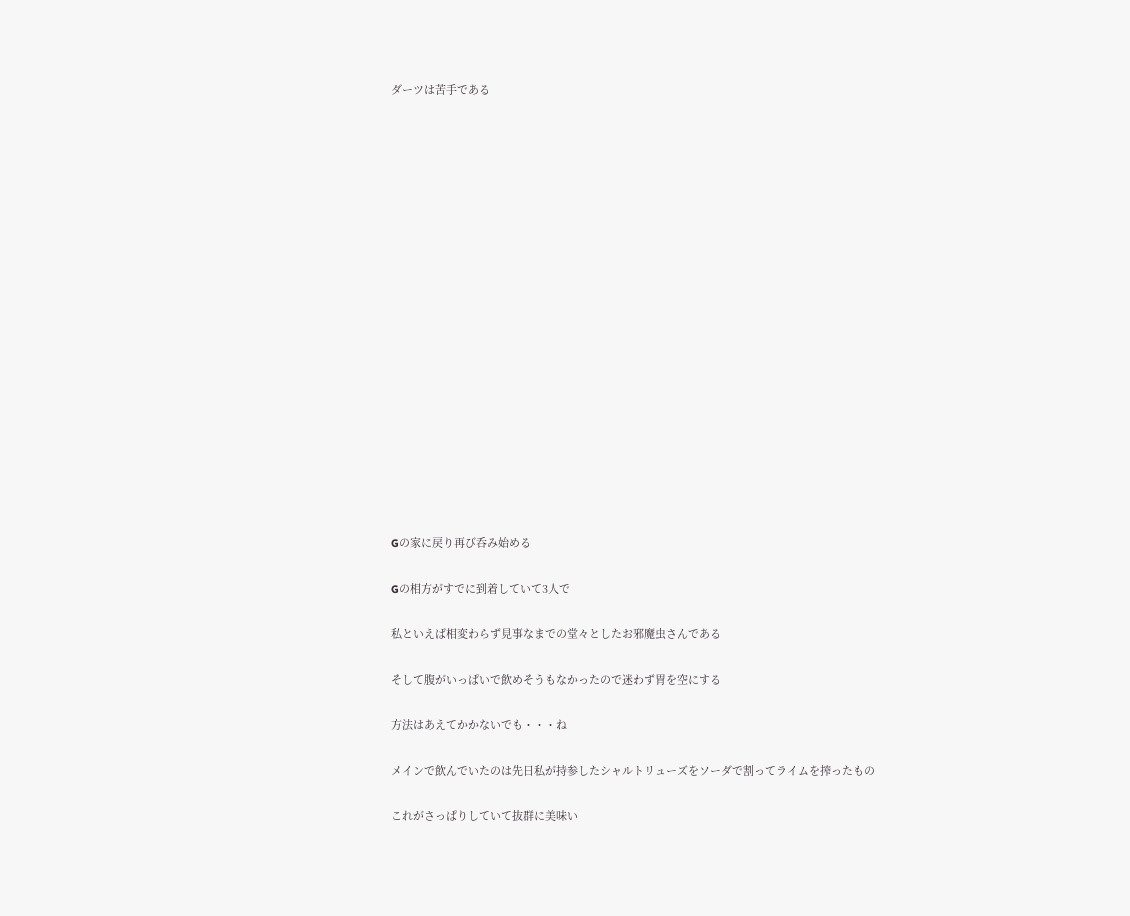ダーツは苦手である



















Gの家に戻り再び呑み始める

Gの相方がすでに到着していて3人で

私といえば相変わらず見事なまでの堂々としたお邪魔虫さんである

そして腹がいっぱいで飲めそうもなかったので迷わず胃を空にする

方法はあえてかかないでも・・・ね

メインで飲んでいたのは先日私が持参したシャルトリューズをソーダで割ってライムを搾ったもの

これがさっぱりしていて抜群に美味い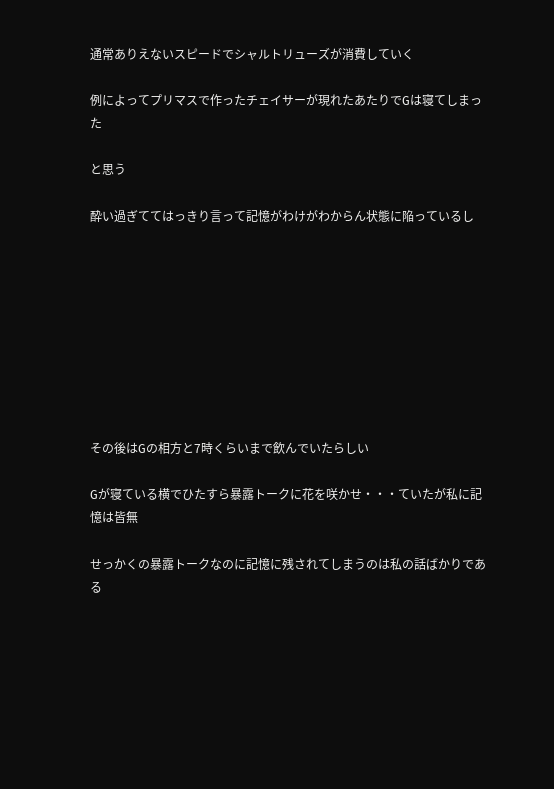通常ありえないスピードでシャルトリューズが消費していく

例によってプリマスで作ったチェイサーが現れたあたりでGは寝てしまった

と思う

酔い過ぎててはっきり言って記憶がわけがわからん状態に陥っているし









その後はGの相方と7時くらいまで飲んでいたらしい

Gが寝ている横でひたすら暴露トークに花を咲かせ・・・ていたが私に記憶は皆無

せっかくの暴露トークなのに記憶に残されてしまうのは私の話ばかりである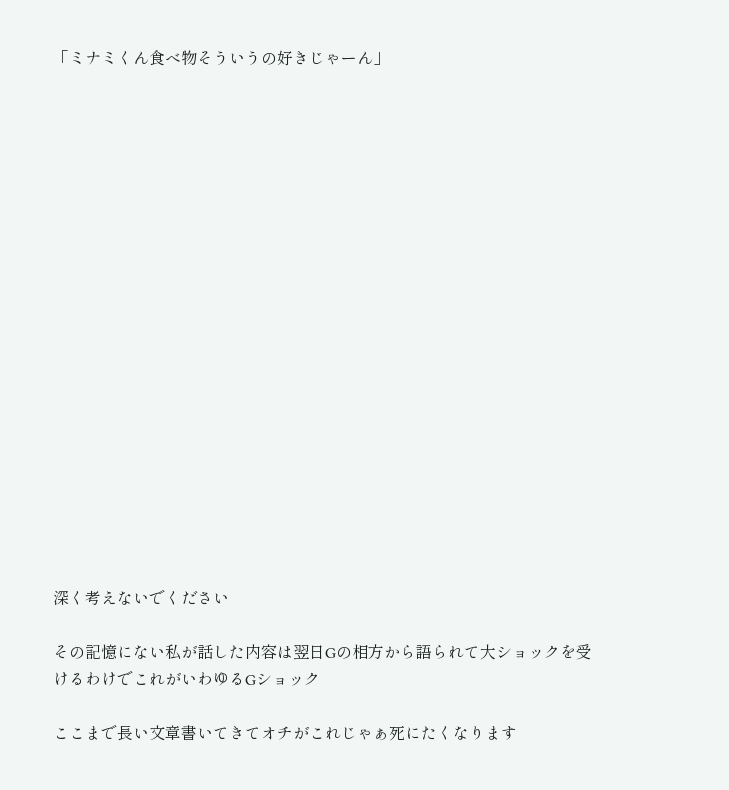「ミナミくん食べ物そういうの好きじゃーん」



















深く考えないでください

その記憶にない私が話した内容は翌日Gの相方から語られて大ショックを受けるわけでこれがいわゆるGショック

ここまで長い文章書いてきてオチがこれじゃぁ死にたくなります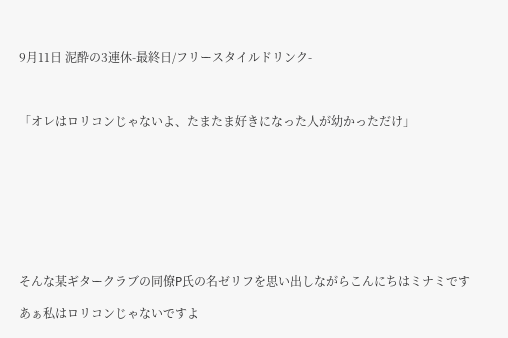9月11日 泥酔の3連休-最終日/フリースタイルドリンク-



「オレはロリコンじゃないよ、たまたま好きになった人が幼かっただけ」









そんな某ギタークラブの同僚P氏の名ゼリフを思い出しながらこんにちはミナミです

あぁ私はロリコンじゃないですよ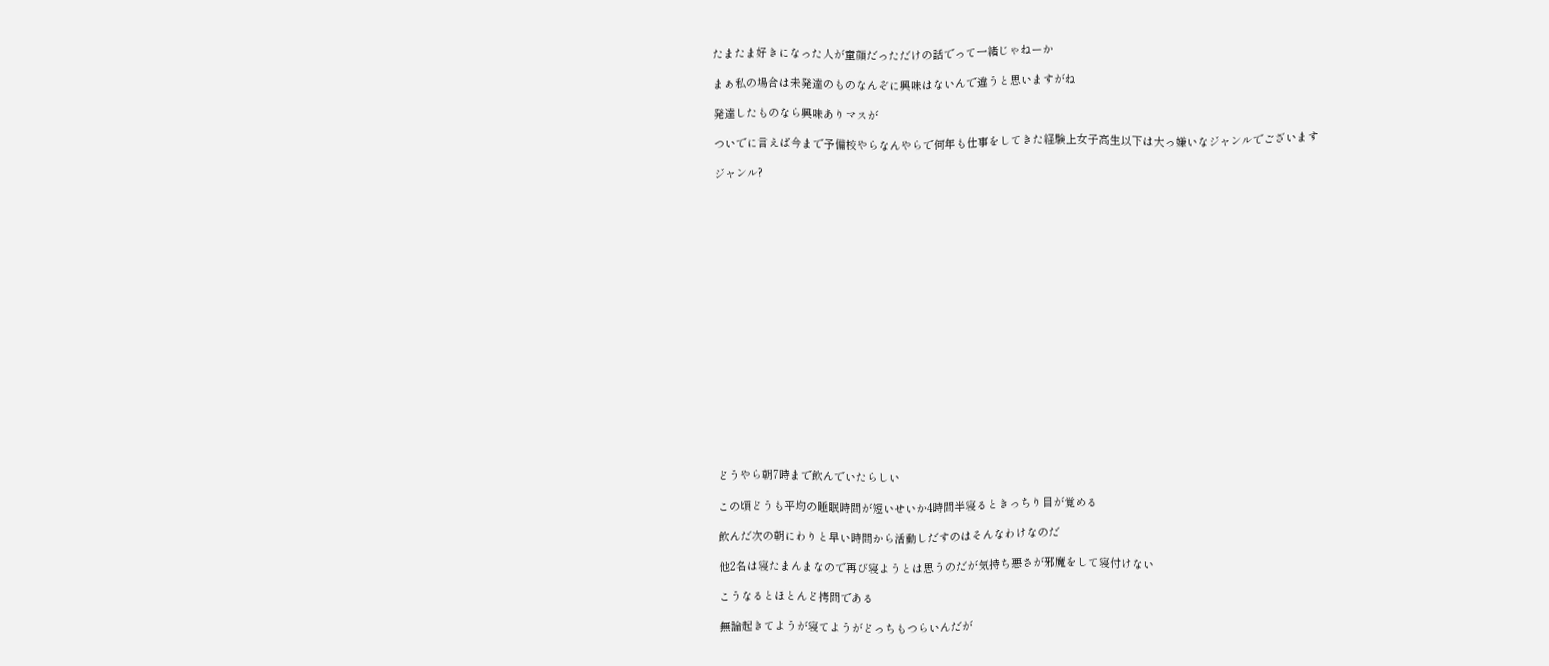たまたま好きになった人が童顔だっただけの話でって一緒じゃねーか

まぁ私の場合は未発達のものなんぞに興味はないんで違うと思いますがね

発達したものなら興味ありマスが

ついでに言えば今まで予備校やらなんやらで何年も仕事をしてきた経験上女子高生以下は大っ嫌いなジャンルでございます

ジャンル?



















どうやら朝7時まで飲んでいたらしい

この頃どうも平均の睡眠時間が短いせいか4時間半寝るときっちり目が覚める

飲んだ次の朝にわりと早い時間から活動しだすのはそんなわけなのだ

他2名は寝たまんまなので再び寝ようとは思うのだが気持ち悪さが邪魔をして寝付けない

こうなるとほとんど拷問である

無論起きてようが寝てようがどっちもつらいんだが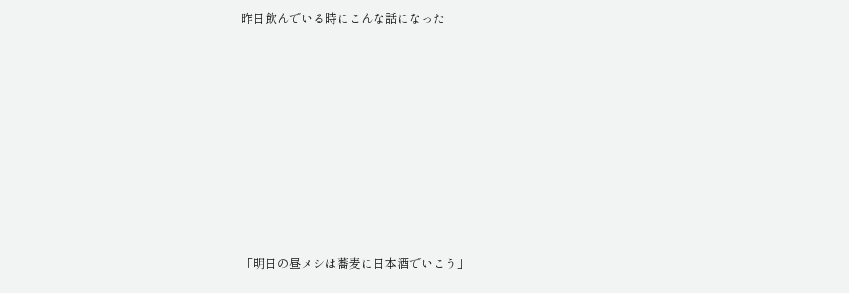昨日飲んでいる時にこんな話になった









「明日の昼メシは蕎麦に日本酒でいこう」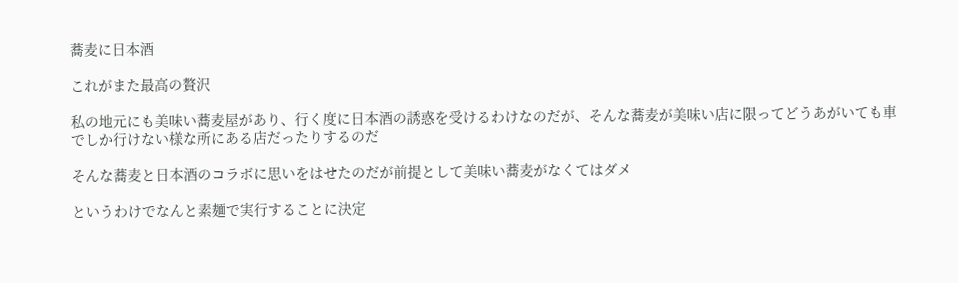蕎麦に日本酒

これがまた最高の贅沢

私の地元にも美味い蕎麦屋があり、行く度に日本酒の誘惑を受けるわけなのだが、そんな蕎麦が美味い店に限ってどうあがいても車でしか行けない様な所にある店だったりするのだ

そんな蕎麦と日本酒のコラボに思いをはせたのだが前提として美味い蕎麦がなくてはダメ

というわけでなんと素麺で実行することに決定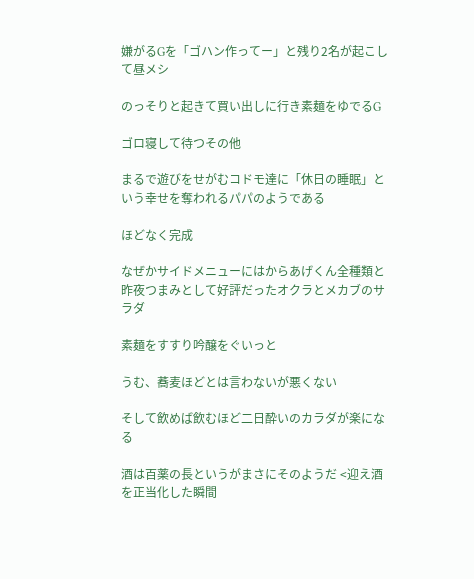嫌がるGを「ゴハン作ってー」と残り2名が起こして昼メシ

のっそりと起きて買い出しに行き素麺をゆでるG

ゴロ寝して待つその他

まるで遊びをせがむコドモ達に「休日の睡眠」という幸せを奪われるパパのようである

ほどなく完成

なぜかサイドメニューにはからあげくん全種類と昨夜つまみとして好評だったオクラとメカブのサラダ

素麺をすすり吟醸をぐいっと

うむ、蕎麦ほどとは言わないが悪くない

そして飲めば飲むほど二日酔いのカラダが楽になる

酒は百薬の長というがまさにそのようだ <迎え酒を正当化した瞬間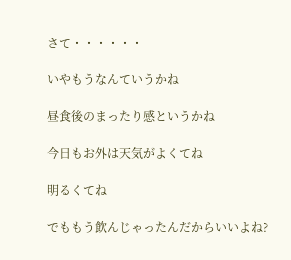さて・・・・・・

いやもうなんていうかね

昼食後のまったり感というかね

今日もお外は天気がよくてね

明るくてね

でももう飲んじゃったんだからいいよね?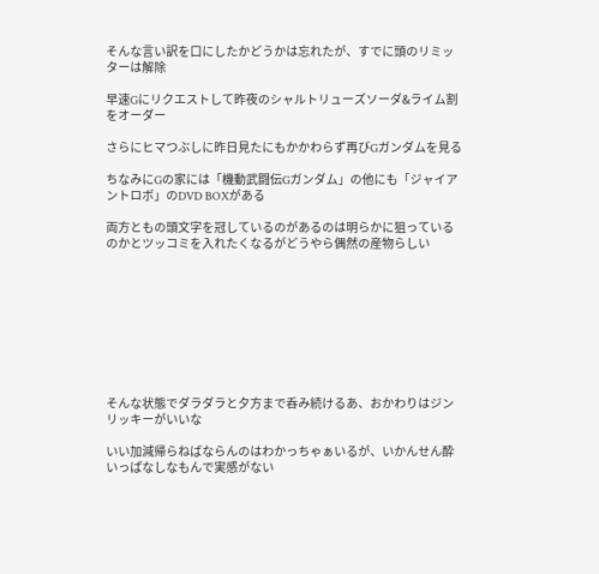そんな言い訳を口にしたかどうかは忘れたが、すでに頭のリミッターは解除

早速Gにリクエストして昨夜のシャルトリューズソーダ&ライム割をオーダー

さらにヒマつぶしに昨日見たにもかかわらず再びGガンダムを見る

ちなみにGの家には「機動武闘伝Gガンダム」の他にも「ジャイアントロボ」のDVD BOXがある

両方ともの頭文字を冠しているのがあるのは明らかに狙っているのかとツッコミを入れたくなるがどうやら偶然の産物らしい









そんな状態でダラダラと夕方まで呑み続けるあ、おかわりはジンリッキーがいいな

いい加減帰らねばならんのはわかっちゃぁいるが、いかんせん酔いっぱなしなもんで実感がない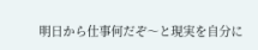明日から仕事何だぞ〜と現実を自分に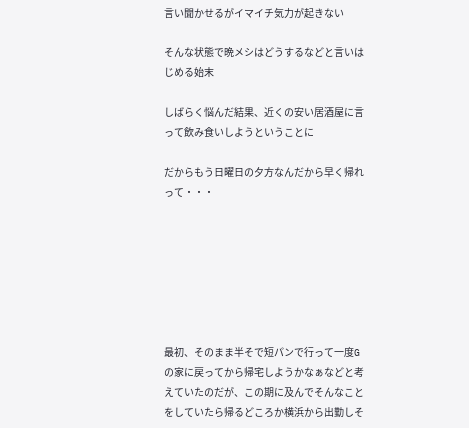言い聞かせるがイマイチ気力が起きない

そんな状態で晩メシはどうするなどと言いはじめる始末

しばらく悩んだ結果、近くの安い居酒屋に言って飲み食いしようということに

だからもう日曜日の夕方なんだから早く帰れって・・・







最初、そのまま半そで短パンで行って一度Gの家に戻ってから帰宅しようかなぁなどと考えていたのだが、この期に及んでそんなことをしていたら帰るどころか横浜から出勤しそ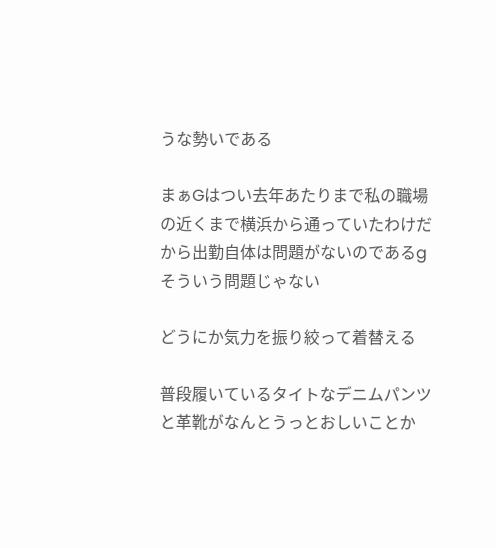うな勢いである

まぁGはつい去年あたりまで私の職場の近くまで横浜から通っていたわけだから出勤自体は問題がないのであるgそういう問題じゃない

どうにか気力を振り絞って着替える

普段履いているタイトなデニムパンツと革靴がなんとうっとおしいことか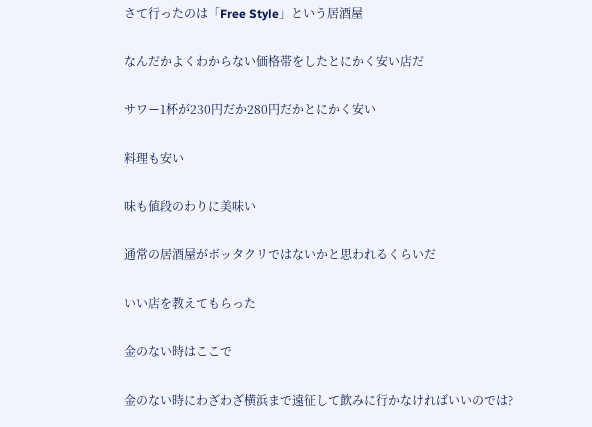さて行ったのは「Free Style」という居酒屋

なんだかよくわからない価格帯をしたとにかく安い店だ

サワー1杯が230円だか280円だかとにかく安い

料理も安い

味も値段のわりに美味い

通常の居酒屋がボッタクリではないかと思われるくらいだ

いい店を教えてもらった

金のない時はここで

金のない時にわざわざ横浜まで遠征して飲みに行かなければいいのでは?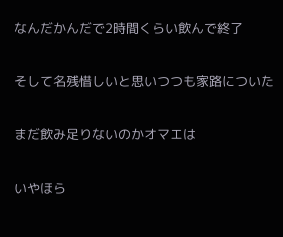なんだかんだで2時間くらい飲んで終了

そして名残惜しいと思いつつも家路についた

まだ飲み足りないのかオマエは

いやほら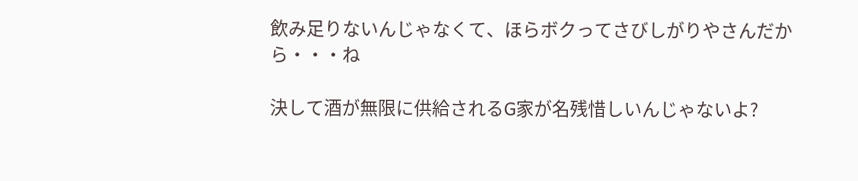飲み足りないんじゃなくて、ほらボクってさびしがりやさんだから・・・ね

決して酒が無限に供給されるG家が名残惜しいんじゃないよ?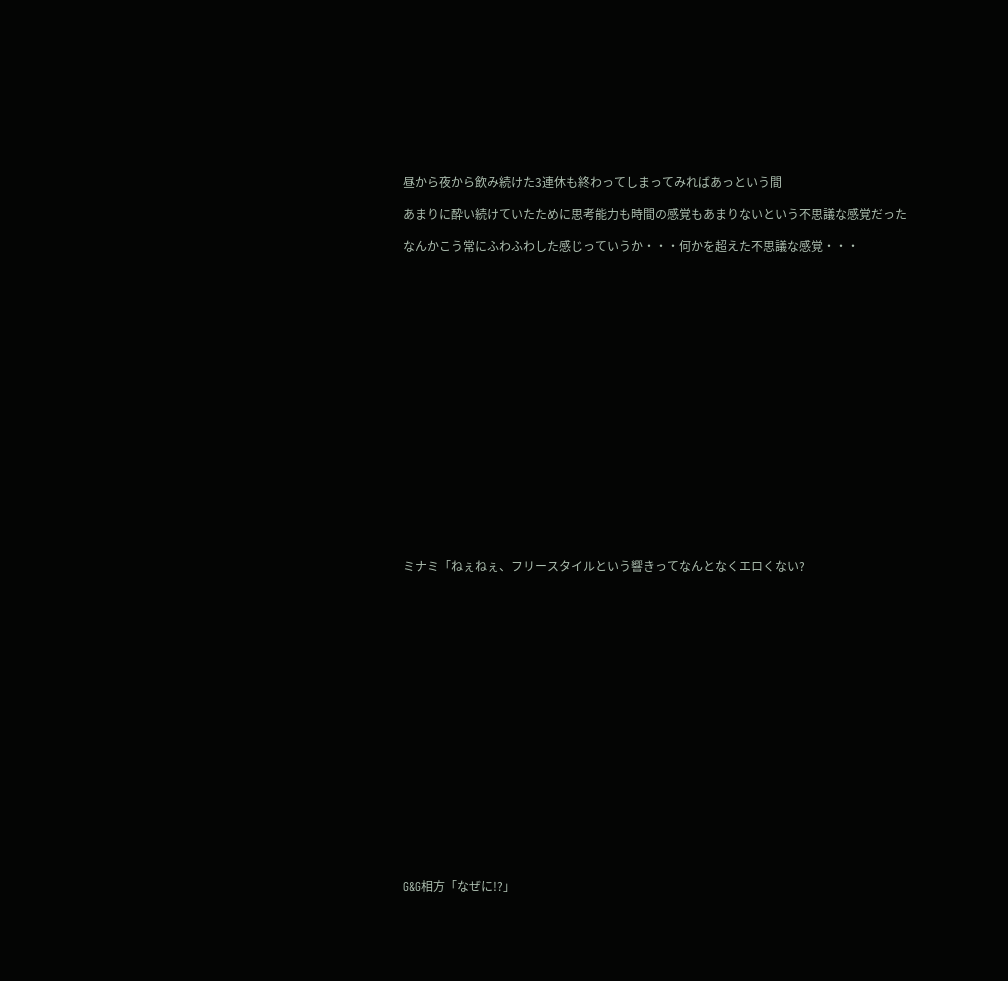昼から夜から飲み続けた3連休も終わってしまってみればあっという間

あまりに酔い続けていたために思考能力も時間の感覚もあまりないという不思議な感覚だった

なんかこう常にふわふわした感じっていうか・・・何かを超えた不思議な感覚・・・



















ミナミ「ねぇねぇ、フリースタイルという響きってなんとなくエロくない?



















G&G相方「なぜに!?」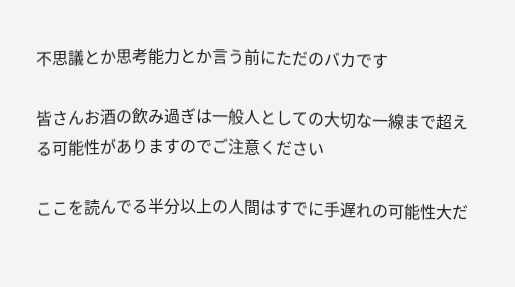不思議とか思考能力とか言う前にただのバカです

皆さんお酒の飲み過ぎは一般人としての大切な一線まで超える可能性がありますのでご注意ください

ここを読んでる半分以上の人間はすでに手遅れの可能性大だ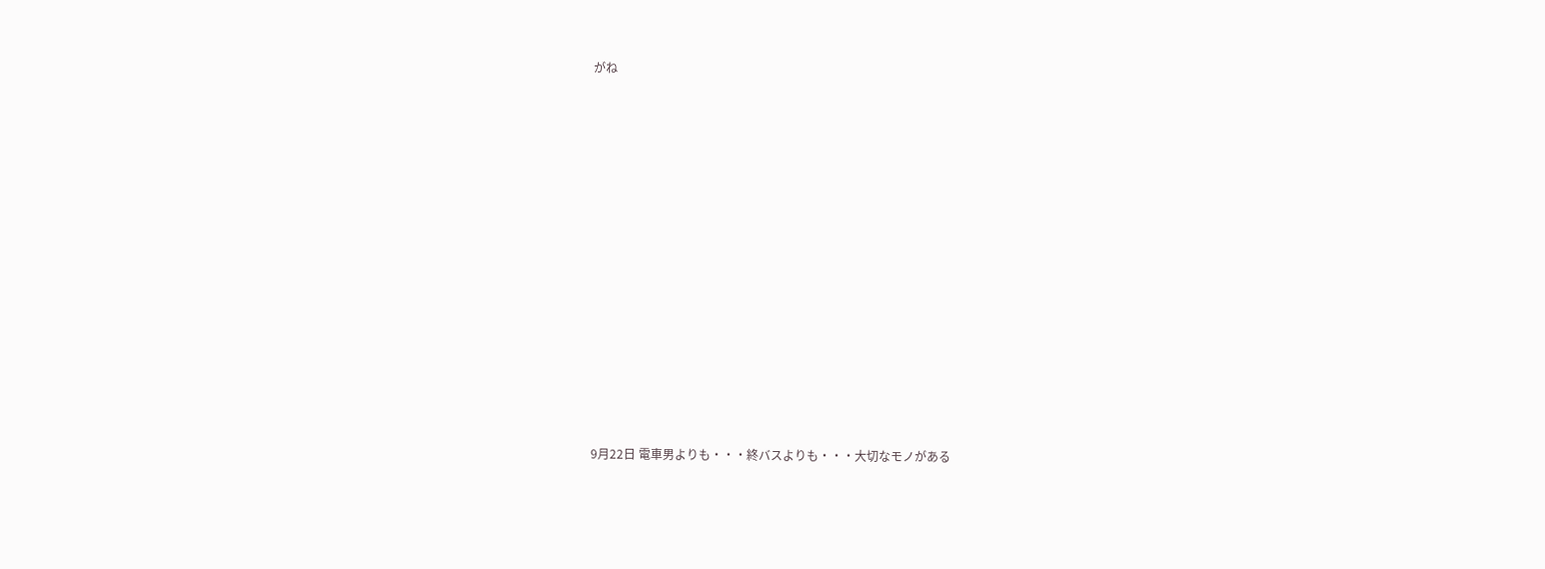がね




















9月22日 電車男よりも・・・終バスよりも・・・大切なモノがある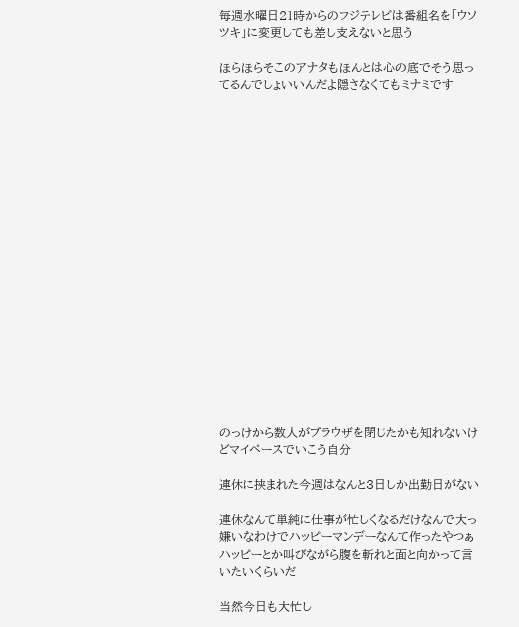毎週水曜日21時からのフジテレビは番組名を「ウソツキ」に変更しても差し支えないと思う

ほらほらそこのアナタもほんとは心の底でそう思ってるんでしょいいんだよ隠さなくてもミナミです



















のっけから数人がブラウザを閉じたかも知れないけどマイペースでいこう自分

連休に挟まれた今週はなんと3日しか出勤日がない

連休なんて単純に仕事が忙しくなるだけなんで大っ嫌いなわけでハッピーマンデーなんて作ったやつぁハッピーとか叫びながら腹を斬れと面と向かって言いたいくらいだ

当然今日も大忙し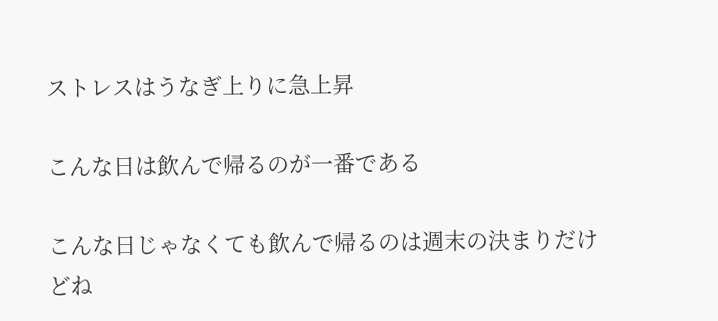ストレスはうなぎ上りに急上昇

こんな日は飲んで帰るのが一番である

こんな日じゃなくても飲んで帰るのは週末の決まりだけどね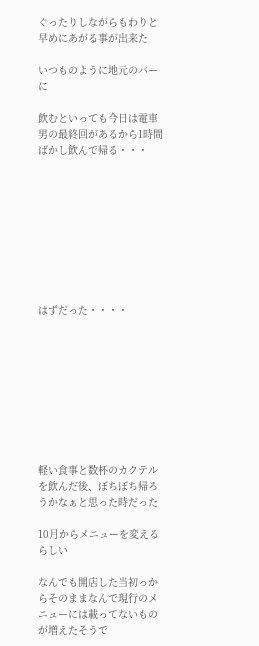ぐったりしながらもわりと早めにあがる事が出来た

いつものように地元のバーに

飲むといっても今日は電車男の最終回があるから1時間ばかし飲んで帰る・・・









はずだった・・・・









軽い食事と数杯のカクテルを飲んだ後、ぼちぼち帰ろうかなぁと思った時だった

10月からメニューを変えるらしい

なんでも開店した当初っからそのままなんで現行のメニューには載ってないものが増えたそうで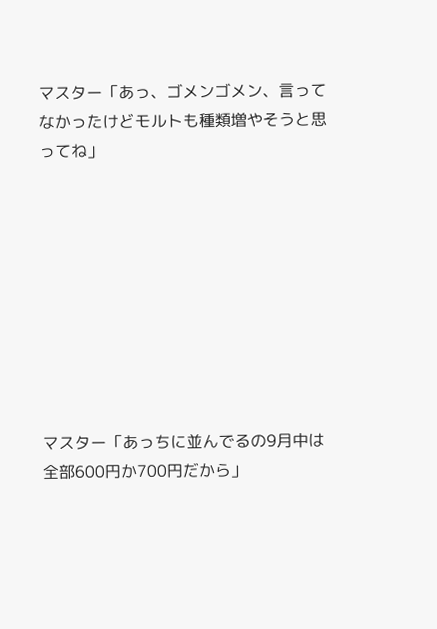マスター「あっ、ゴメンゴメン、言ってなかったけどモルトも種類増やそうと思ってね」









マスター「あっちに並んでるの9月中は全部600円か700円だから」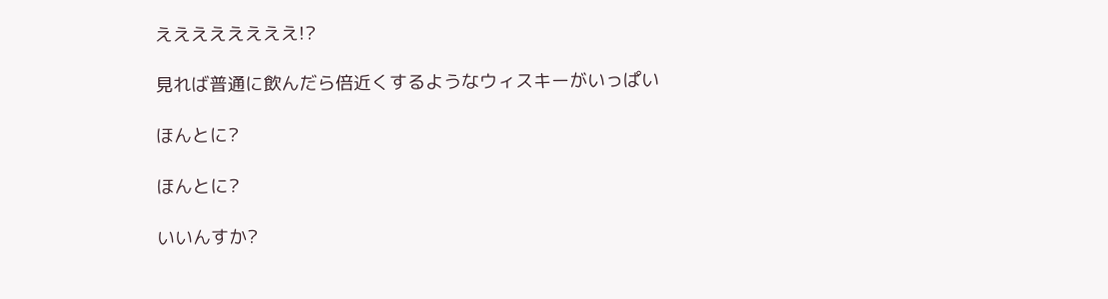ええええええええ!?

見れば普通に飲んだら倍近くするようなウィスキーがいっぱい

ほんとに?

ほんとに?

いいんすか?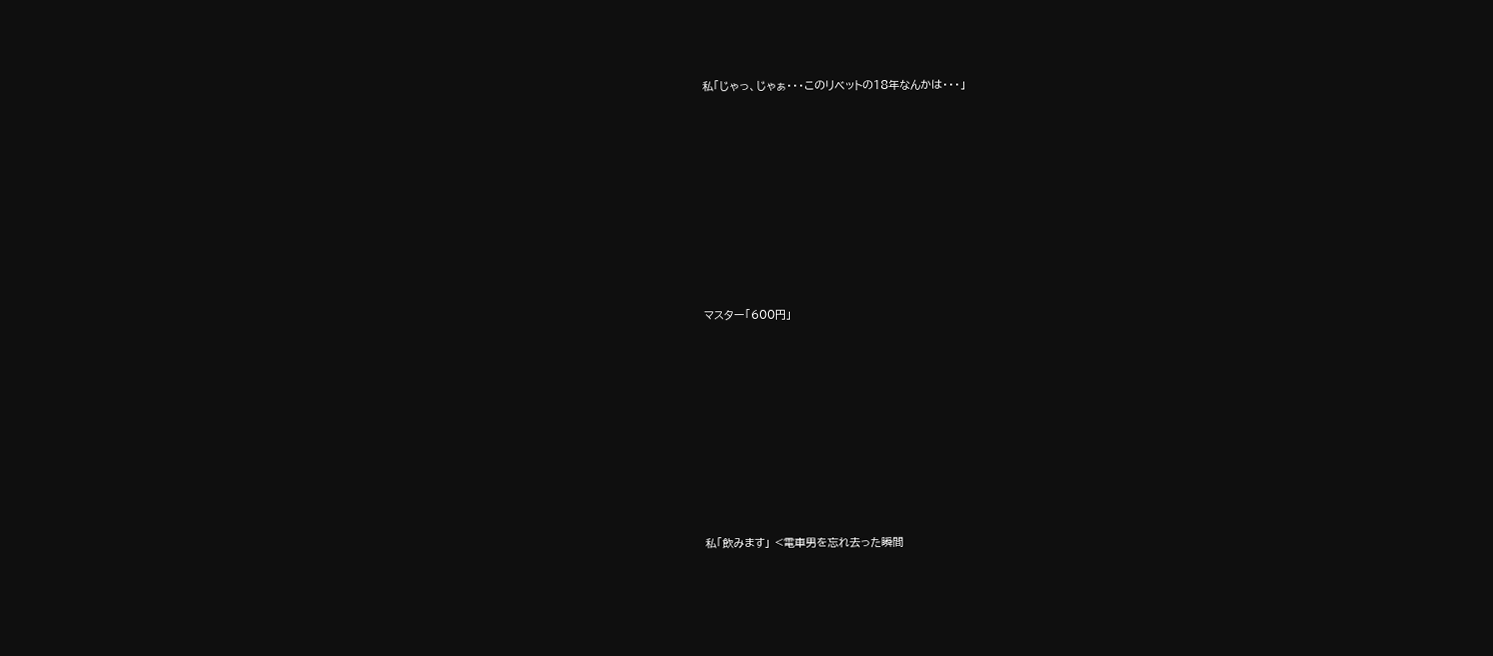私「じゃっ、じゃぁ・・・このリベットの18年なんかは・・・」









マスター「600円」









私「飲みます」 <電車男を忘れ去った瞬間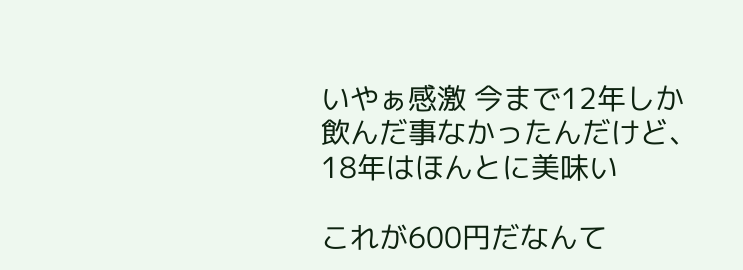いやぁ感激 今まで12年しか飲んだ事なかったんだけど、18年はほんとに美味い

これが600円だなんて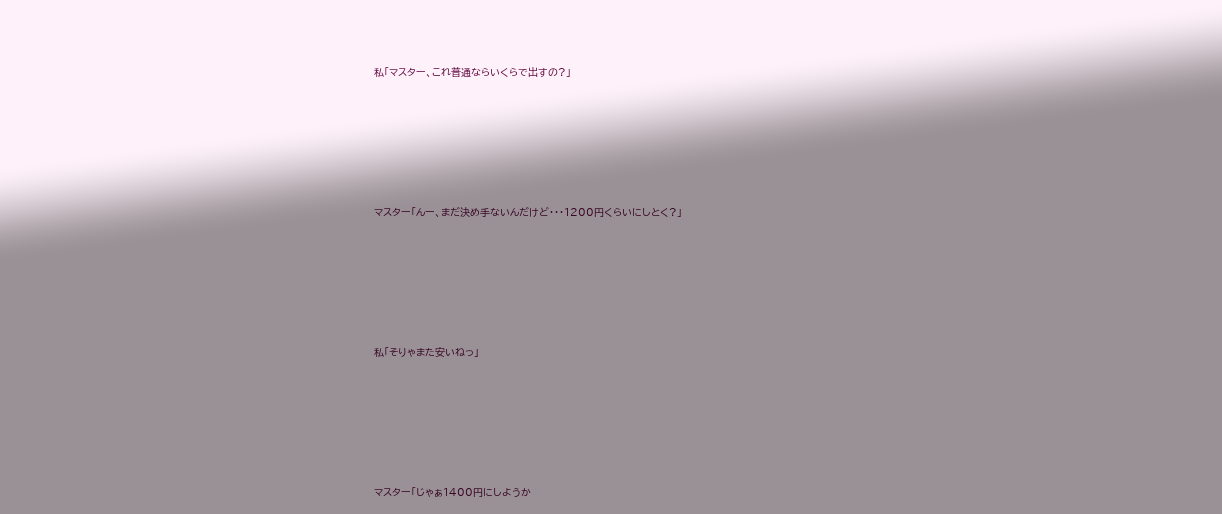私「マスター、これ普通ならいくらで出すの?」









マスター「んー、まだ決め手ないんだけど・・・1200円くらいにしとく?」









私「そりゃまた安いねっ」









マスター「じゃぁ1400円にしようか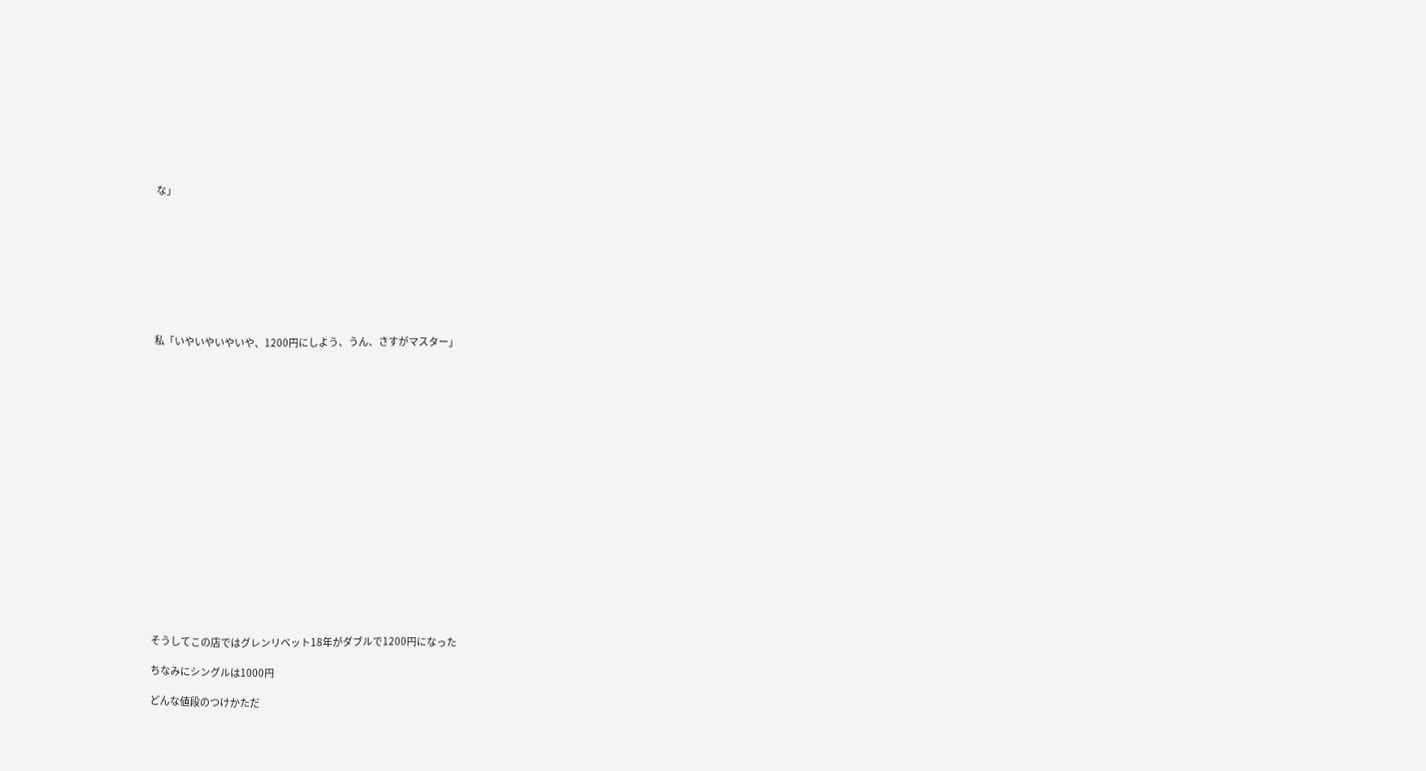な」









私「いやいやいやいや、1200円にしよう、うん、さすがマスター」



















そうしてこの店ではグレンリベット18年がダブルで1200円になった

ちなみにシングルは1000円

どんな値段のつけかただ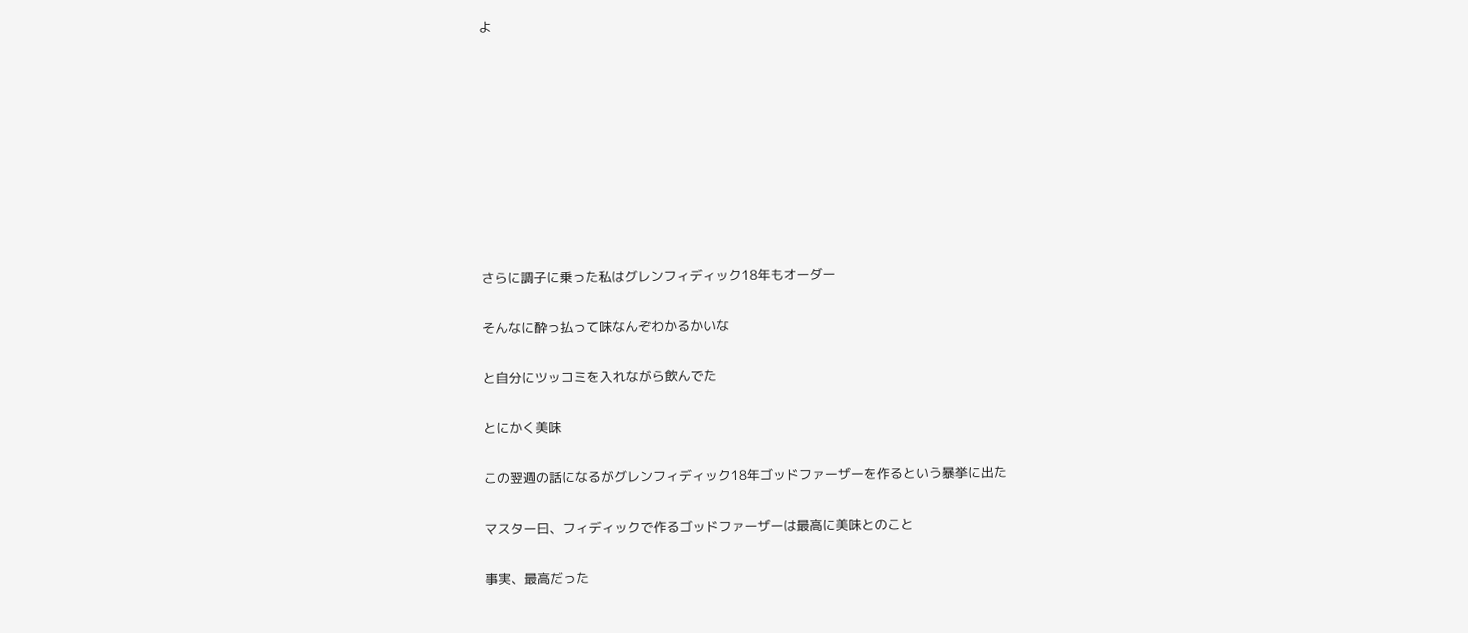よ









さらに調子に乗った私はグレンフィディック18年もオーダー

そんなに酔っ払って味なんぞわかるかいな

と自分にツッコミを入れながら飲んでた

とにかく美味

この翌週の話になるがグレンフィディック18年ゴッドファーザーを作るという暴挙に出た

マスター曰、フィディックで作るゴッドファーザーは最高に美味とのこと

事実、最高だった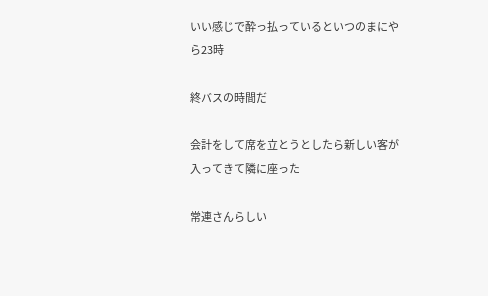いい感じで酔っ払っているといつのまにやら23時

終バスの時間だ

会計をして席を立とうとしたら新しい客が入ってきて隣に座った

常連さんらしい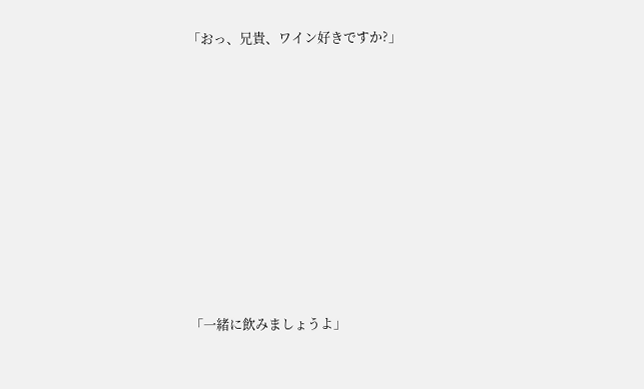「おっ、兄貴、ワイン好きですか?」









「一緒に飲みましょうよ」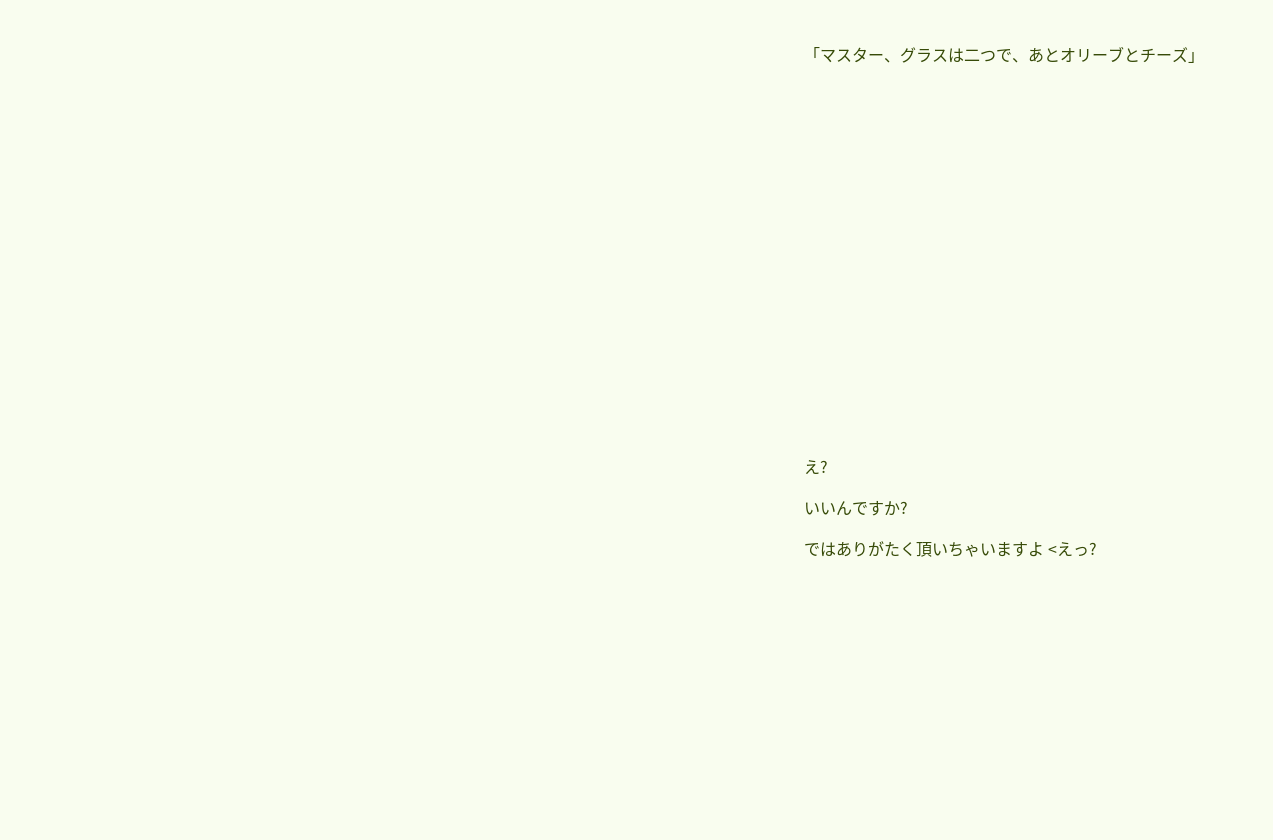「マスター、グラスは二つで、あとオリーブとチーズ」



















え?

いいんですか?

ではありがたく頂いちゃいますよ <えっ?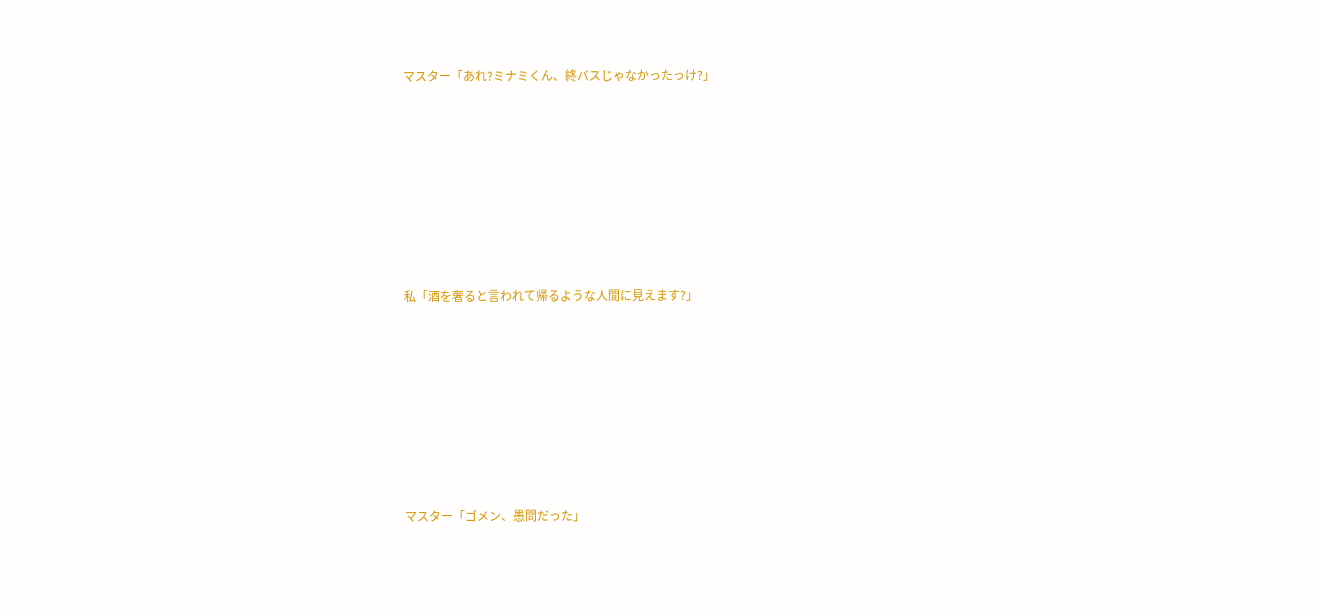マスター「あれ?ミナミくん、終バスじゃなかったっけ?」









私「酒を奢ると言われて帰るような人間に見えます?」









マスター「ゴメン、愚問だった」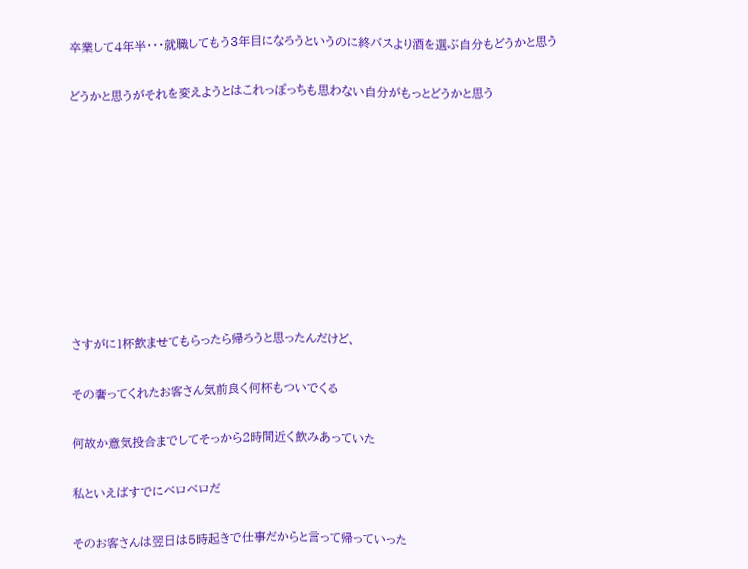卒業して4年半・・・就職してもう3年目になろうというのに終バスより酒を選ぶ自分もどうかと思う

どうかと思うがそれを変えようとはこれっぽっちも思わない自分がもっとどうかと思う









さすがに1杯飲ませてもらったら帰ろうと思ったんだけど、

その奢ってくれたお客さん気前良く何杯もついでくる

何故か意気投合までしてそっから2時間近く飲みあっていた

私といえばすでにベロベロだ

そのお客さんは翌日は5時起きで仕事だからと言って帰っていった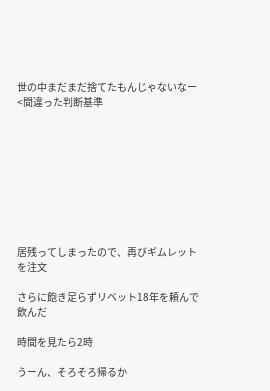世の中まだまだ捨てたもんじゃないなー <間違った判断基準









居残ってしまったので、再びギムレットを注文

さらに飽き足らずリベット18年を頼んで飲んだ

時間を見たら2時

うーん、そろそろ帰るか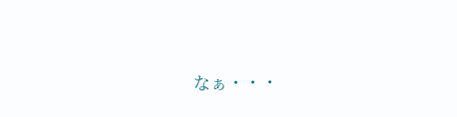なぁ・・・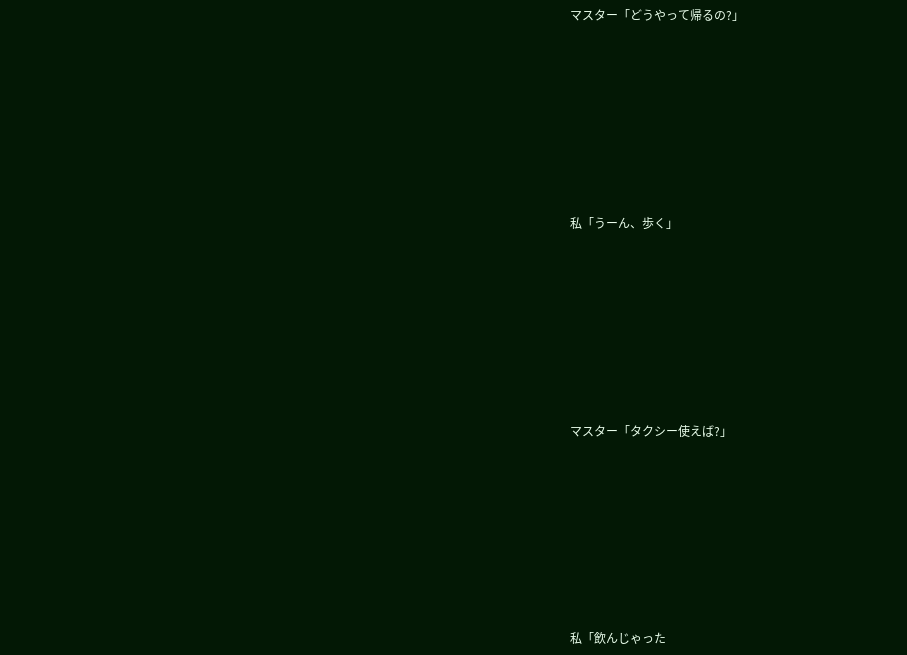マスター「どうやって帰るの?」









私「うーん、歩く」









マスター「タクシー使えば?」









私「飲んじゃった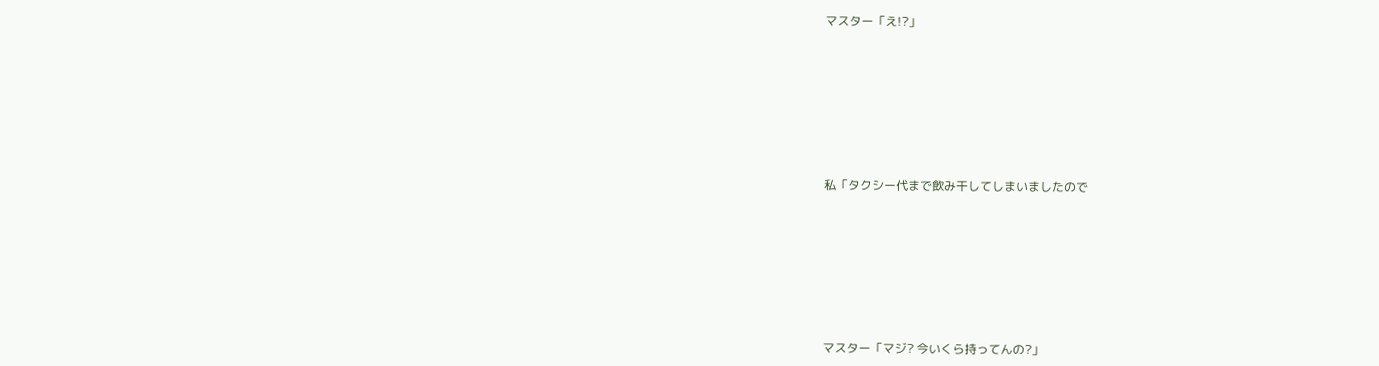マスター「え!?」









私「タクシー代まで飲み干してしまいましたので









マスター「マジ? 今いくら持ってんの?」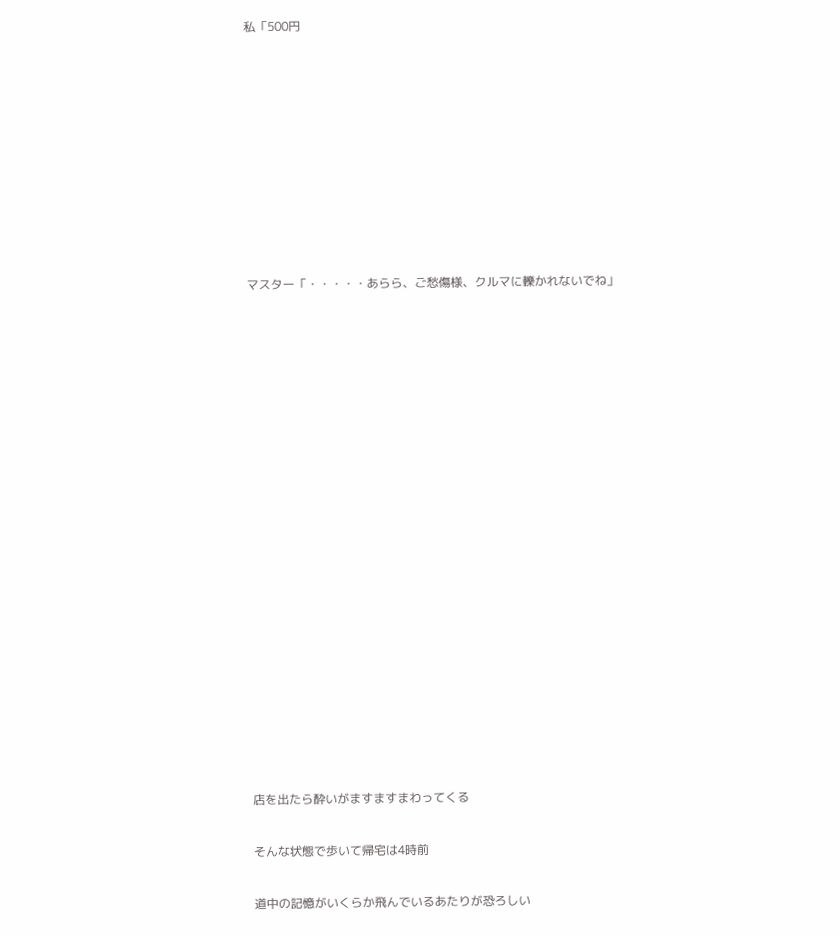私「500円









マスター「・・・・・あらら、ご愁傷様、クルマに轢かれないでね」



















店を出たら酔いがますますまわってくる

そんな状態で歩いて帰宅は4時前

道中の記憶がいくらか飛んでいるあたりが恐ろしい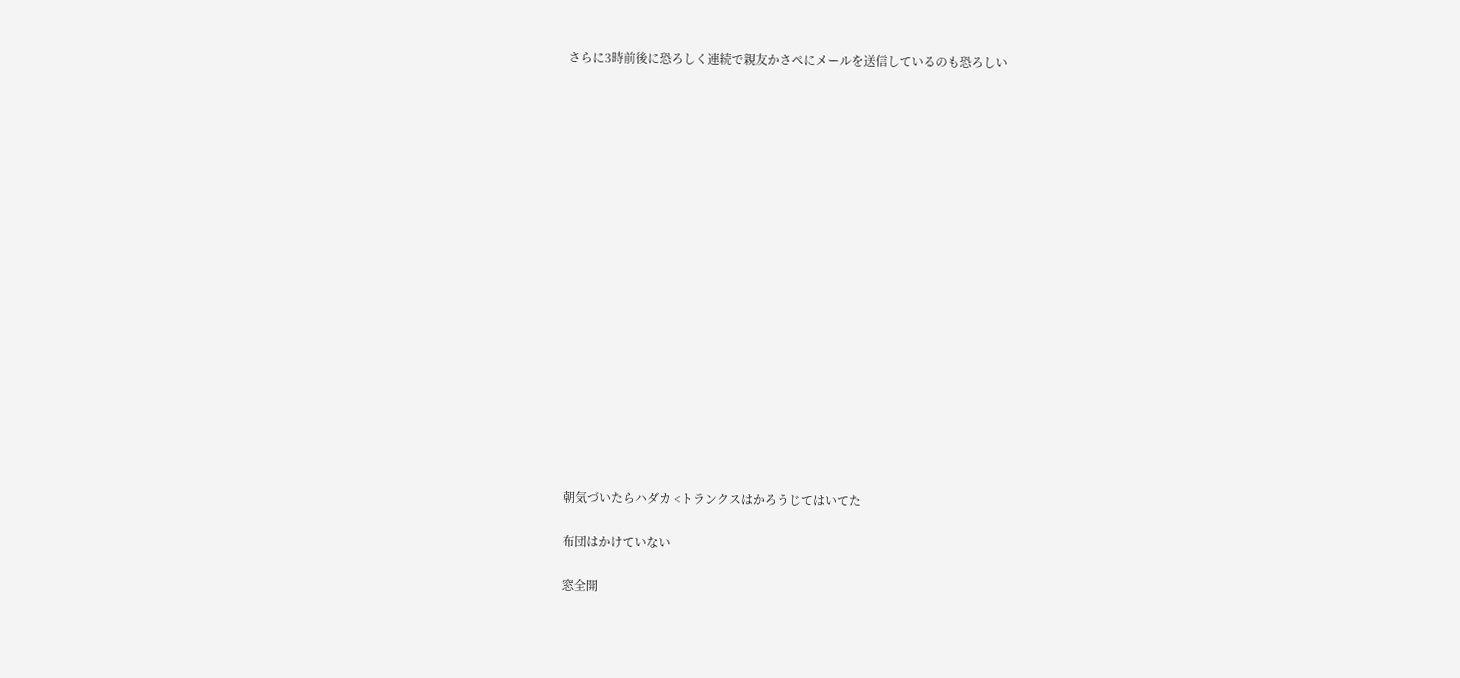さらに3時前後に恐ろしく連続で親友かさぺにメールを送信しているのも恐ろしい



















朝気づいたらハダカ <トランクスはかろうじてはいてた

布団はかけていない

窓全開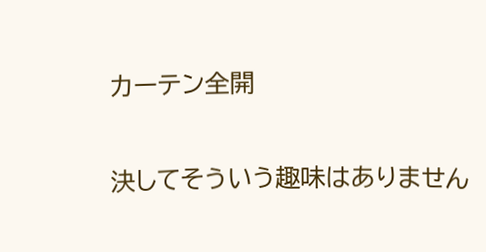カーテン全開

決してそういう趣味はありません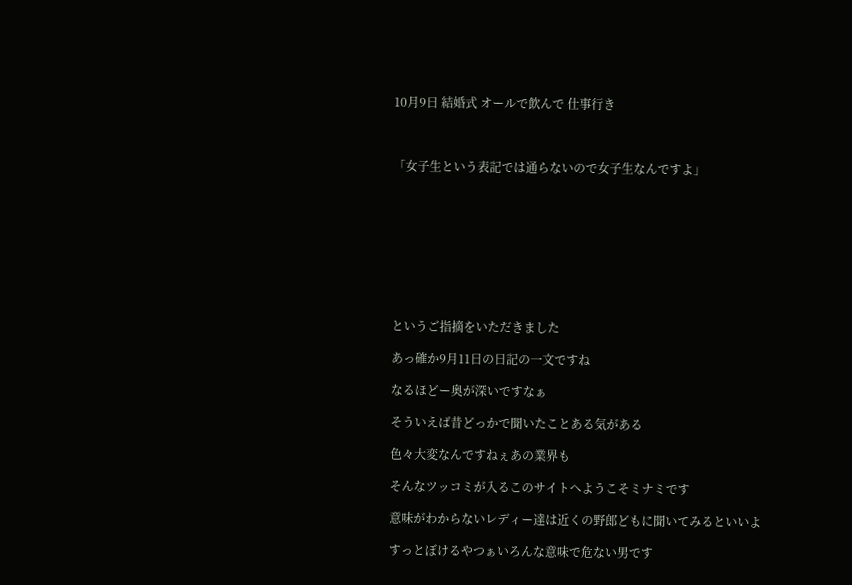10月9日 結婚式 オールで飲んで 仕事行き



「女子生という表記では通らないので女子生なんですよ」









というご指摘をいただきました

あっ確か9月11日の日記の一文ですね

なるほどー奥が深いですなぁ

そういえば昔どっかで聞いたことある気がある

色々大変なんですねぇあの業界も

そんなツッコミが入るこのサイトへようこそミナミです

意味がわからないレディー達は近くの野郎どもに聞いてみるといいよ

すっとぼけるやつぁいろんな意味で危ない男です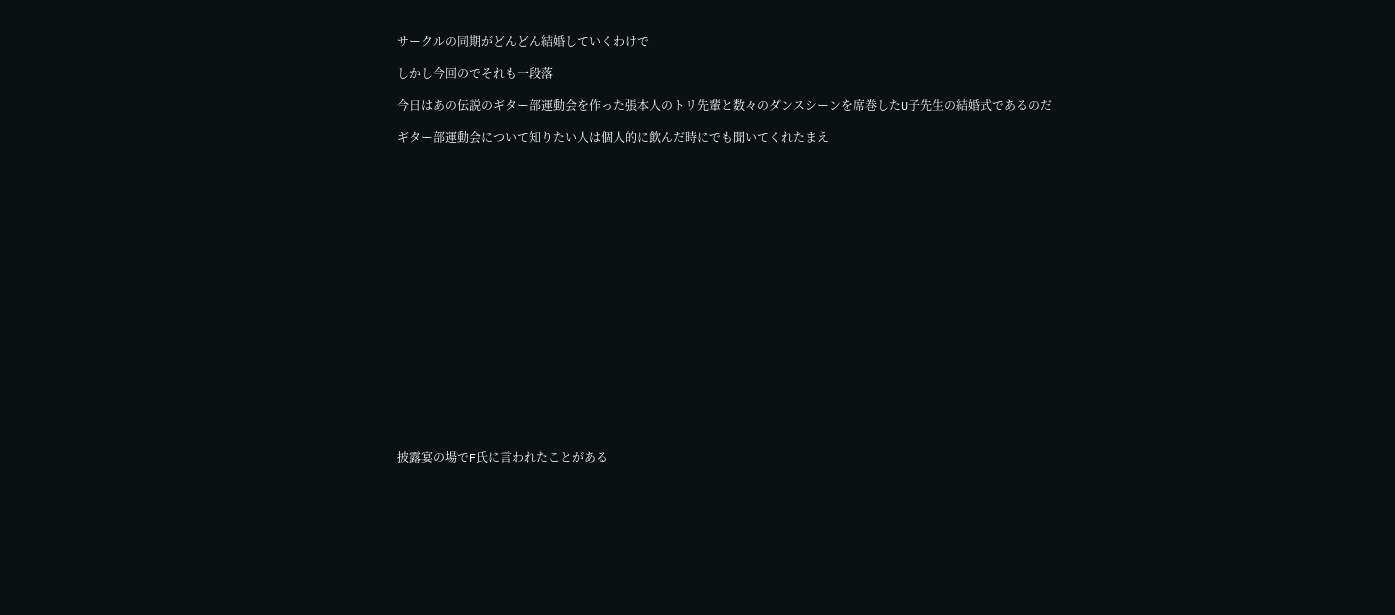サークルの同期がどんどん結婚していくわけで

しかし今回のでそれも一段落

今日はあの伝説のギター部運動会を作った張本人のトリ先輩と数々のダンスシーンを席巻したU子先生の結婚式であるのだ

ギター部運動会について知りたい人は個人的に飲んだ時にでも聞いてくれたまえ



















披露宴の場でF氏に言われたことがある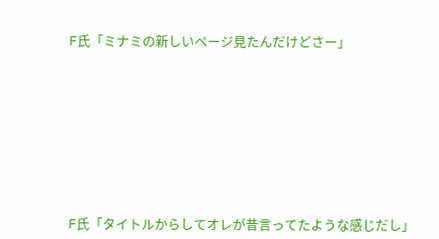F氏「ミナミの新しいページ見たんだけどさー」









F氏「タイトルからしてオレが昔言ってたような感じだし」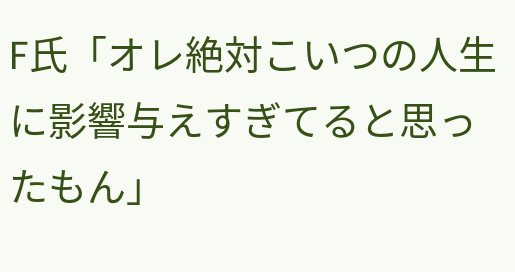F氏「オレ絶対こいつの人生に影響与えすぎてると思ったもん」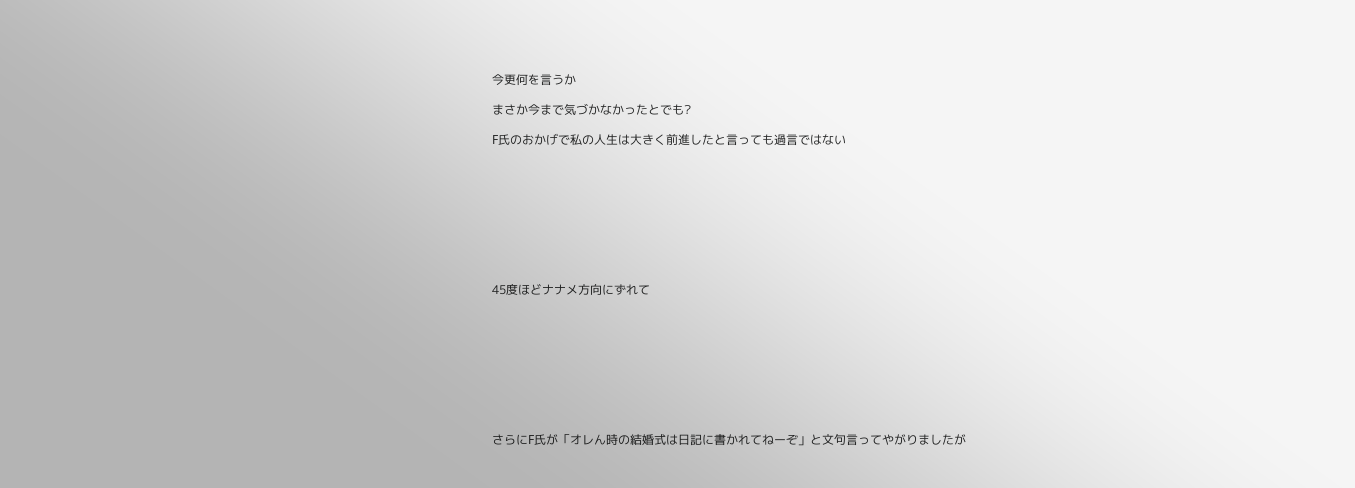今更何を言うか

まさか今まで気づかなかったとでも?

F氏のおかげで私の人生は大きく前進したと言っても過言ではない









45度ほどナナメ方向にずれて









さらにF氏が「オレん時の結婚式は日記に書かれてねーぞ」と文句言ってやがりましたが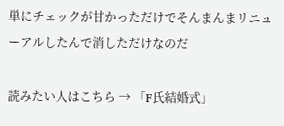単にチェックが甘かっただけでそんまんまリニューアルしたんで消しただけなのだ

読みたい人はこちら → 「F氏結婚式」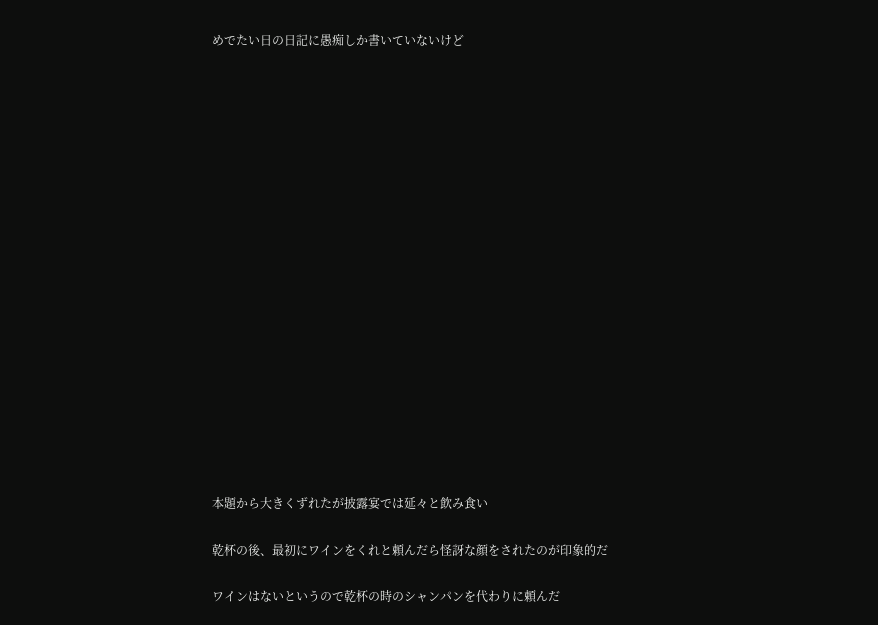めでたい日の日記に愚痴しか書いていないけど



















本題から大きくずれたが披露宴では延々と飲み食い

乾杯の後、最初にワインをくれと頼んだら怪訝な顔をされたのが印象的だ

ワインはないというので乾杯の時のシャンパンを代わりに頼んだ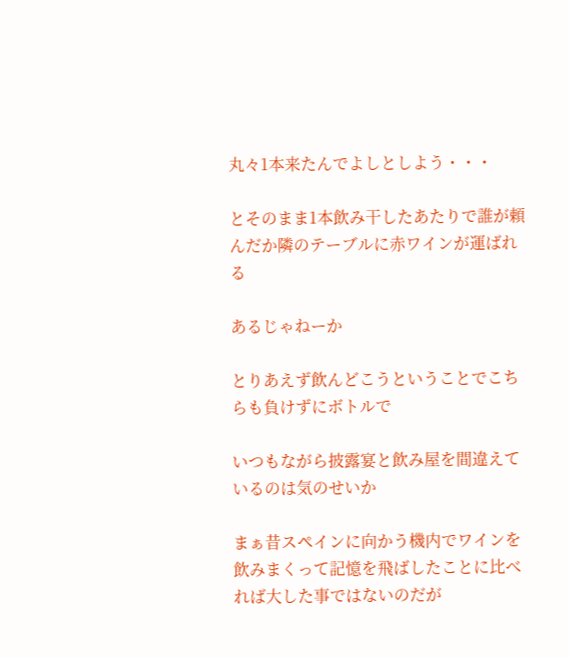丸々1本来たんでよしとしよう・・・

とそのまま1本飲み干したあたりで誰が頼んだか隣のテーブルに赤ワインが運ばれる

あるじゃねーか

とりあえず飲んどこうということでこちらも負けずにボトルで

いつもながら披露宴と飲み屋を間違えているのは気のせいか

まぁ昔スペインに向かう機内でワインを飲みまくって記憶を飛ばしたことに比べれば大した事ではないのだが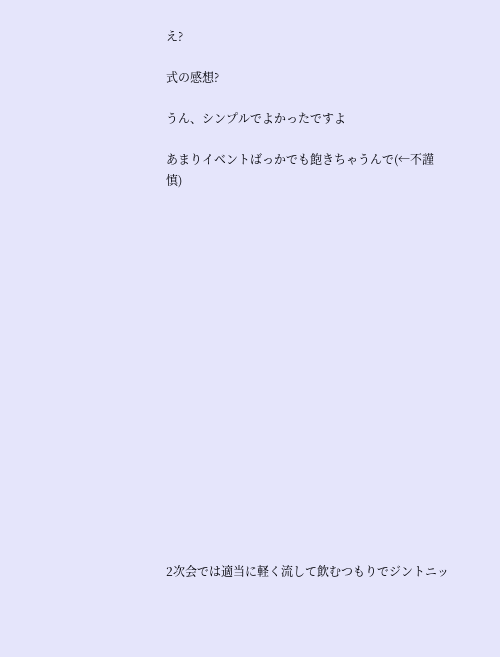え?

式の感想?

うん、シンプルでよかったですよ

あまりイベントばっかでも飽きちゃうんで(←不謹慎)


















2次会では適当に軽く流して飲むつもりでジントニッ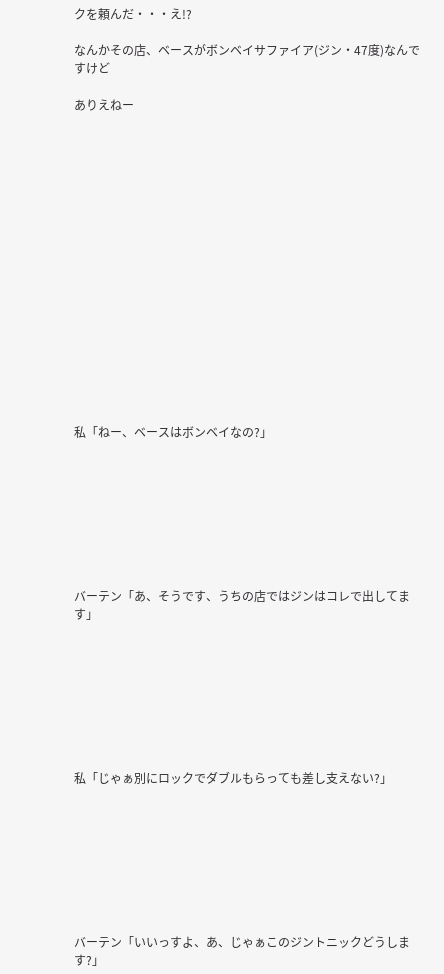クを頼んだ・・・え!?

なんかその店、ベースがボンベイサファイア(ジン・47度)なんですけど

ありえねー

















私「ねー、ベースはボンベイなの?」








バーテン「あ、そうです、うちの店ではジンはコレで出してます」








私「じゃぁ別にロックでダブルもらっても差し支えない?」








バーテン「いいっすよ、あ、じゃぁこのジントニックどうします?」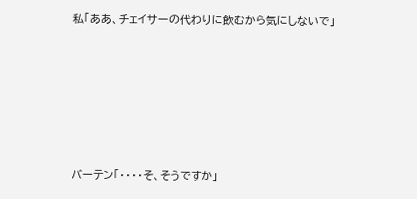私「ああ、チェイサーの代わりに飲むから気にしないで」








バーテン「・・・・そ、そうですか」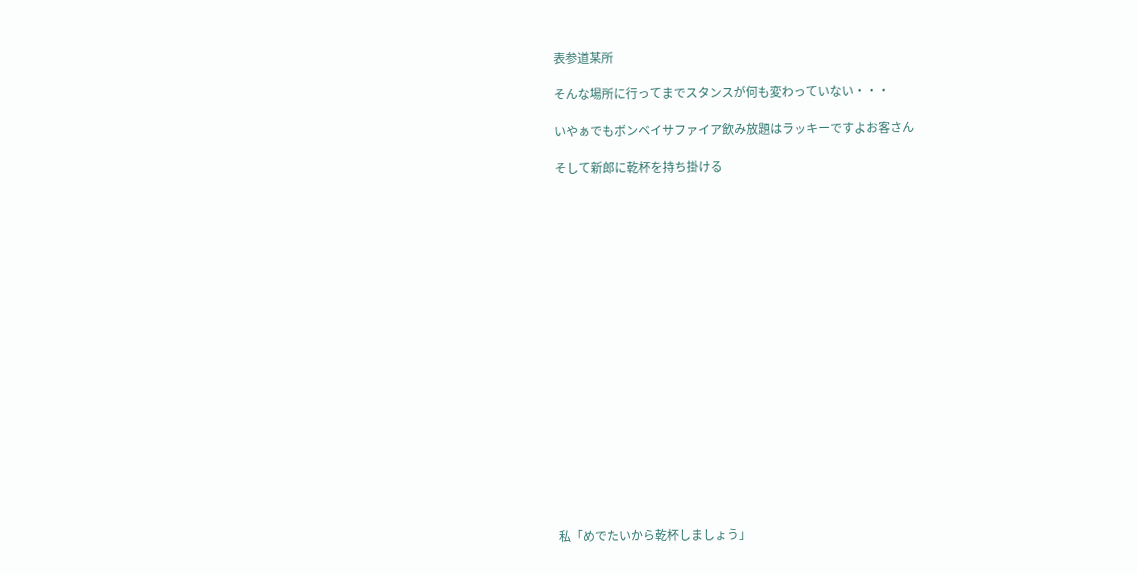表参道某所

そんな場所に行ってまでスタンスが何も変わっていない・・・

いやぁでもボンベイサファイア飲み放題はラッキーですよお客さん

そして新郎に乾杯を持ち掛ける



















私「めでたいから乾杯しましょう」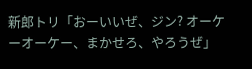新郎トリ「おーいいぜ、ジン? オーケーオーケー、まかせろ、やろうぜ」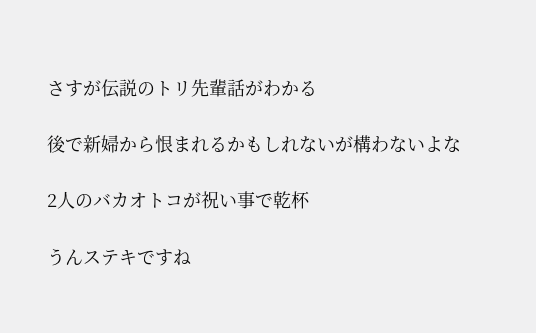さすが伝説のトリ先輩話がわかる

後で新婦から恨まれるかもしれないが構わないよな

2人のバカオトコが祝い事で乾杯

うんステキですね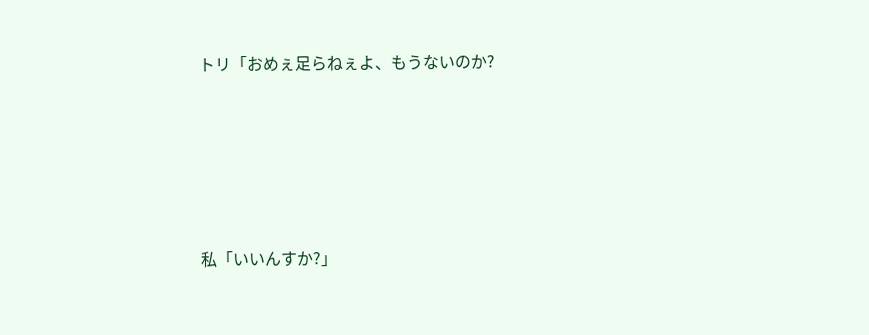トリ「おめぇ足らねぇよ、もうないのか?









私「いいんすか?」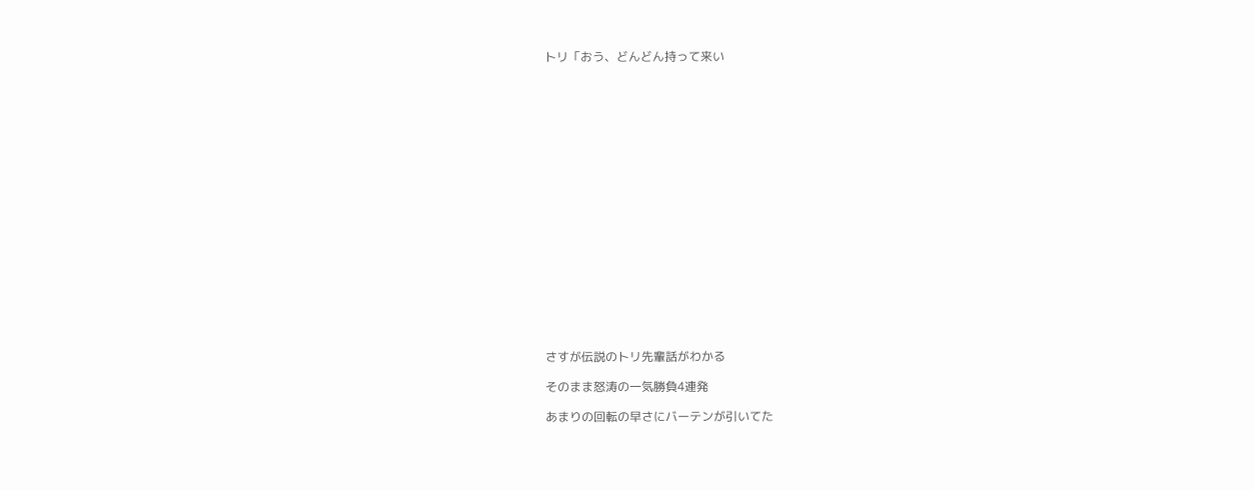トリ「おう、どんどん持って来い



















さすが伝説のトリ先輩話がわかる

そのまま怒涛の一気勝負4連発

あまりの回転の早さにバーテンが引いてた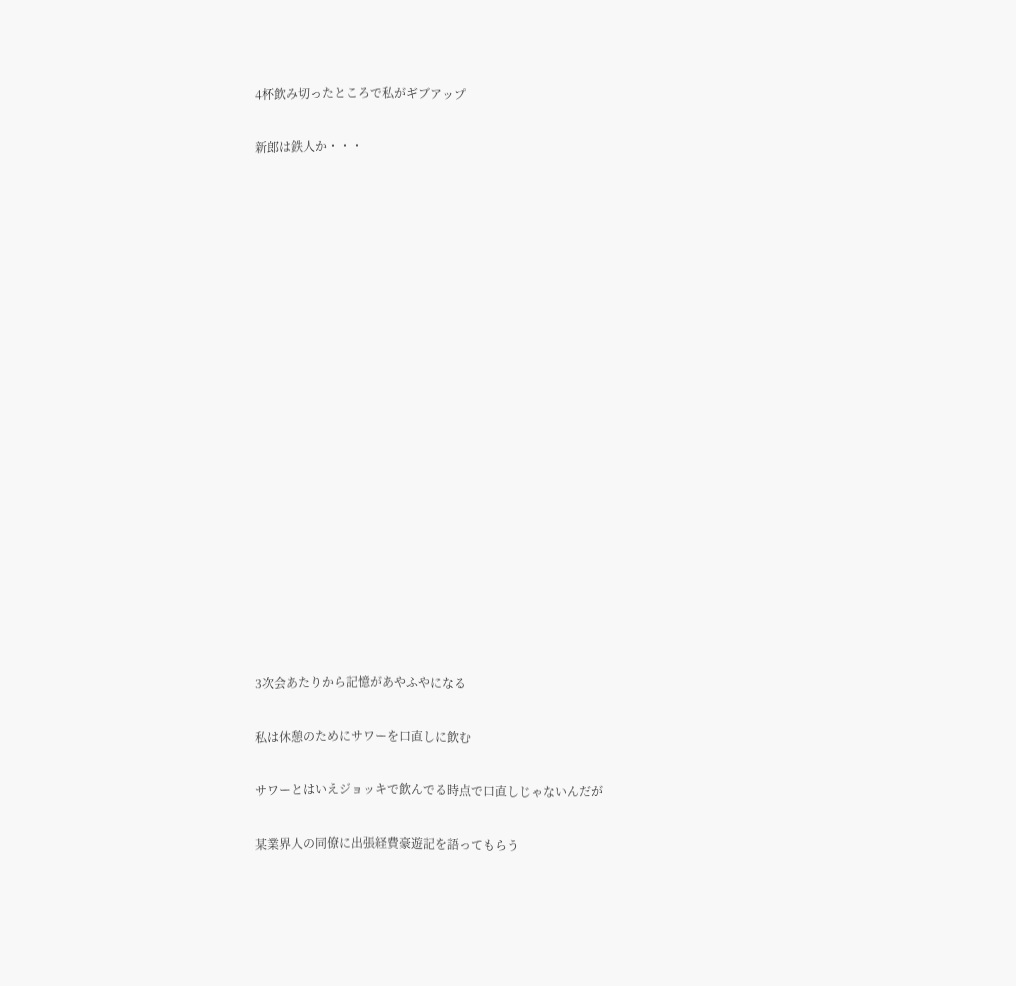4杯飲み切ったところで私がギブアップ

新郎は鉄人か・・・



















3次会あたりから記憶があやふやになる

私は休憩のためにサワーを口直しに飲む

サワーとはいえジョッキで飲んでる時点で口直しじゃないんだが

某業界人の同僚に出張経費豪遊記を語ってもらう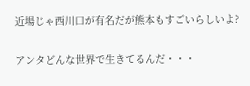近場じゃ西川口が有名だが熊本もすごいらしいよ?

アンタどんな世界で生きてるんだ・・・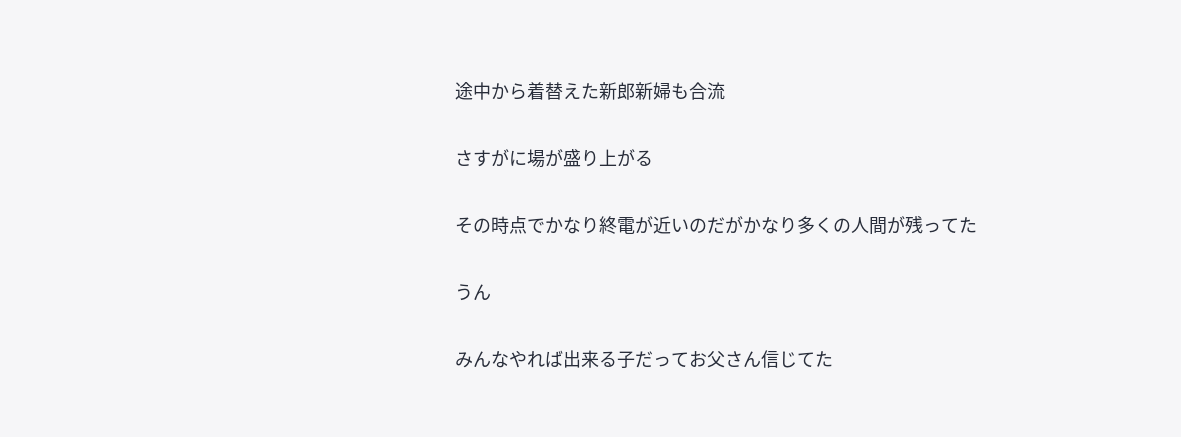途中から着替えた新郎新婦も合流

さすがに場が盛り上がる

その時点でかなり終電が近いのだがかなり多くの人間が残ってた

うん

みんなやれば出来る子だってお父さん信じてた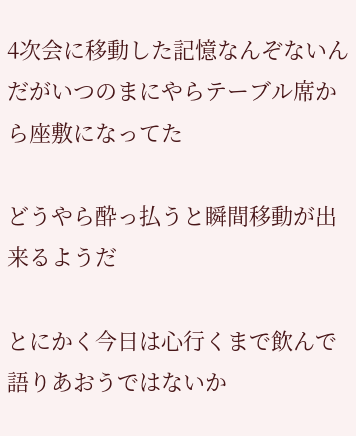4次会に移動した記憶なんぞないんだがいつのまにやらテーブル席から座敷になってた

どうやら酔っ払うと瞬間移動が出来るようだ

とにかく今日は心行くまで飲んで語りあおうではないか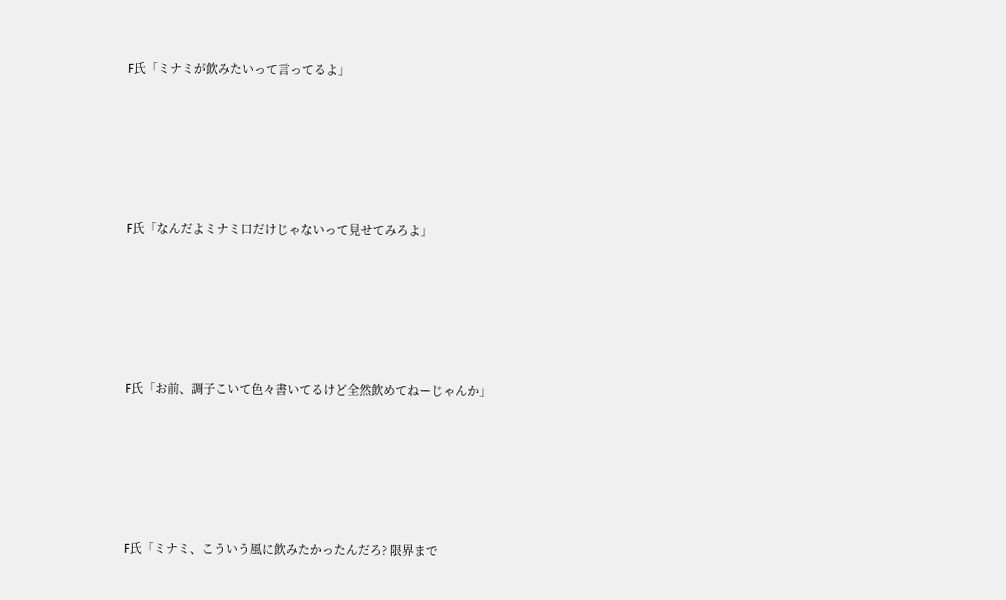F氏「ミナミが飲みたいって言ってるよ」









F氏「なんだよミナミ口だけじゃないって見せてみろよ」









F氏「お前、調子こいて色々書いてるけど全然飲めてねーじゃんか」









F氏「ミナミ、こういう風に飲みたかったんだろ? 限界まで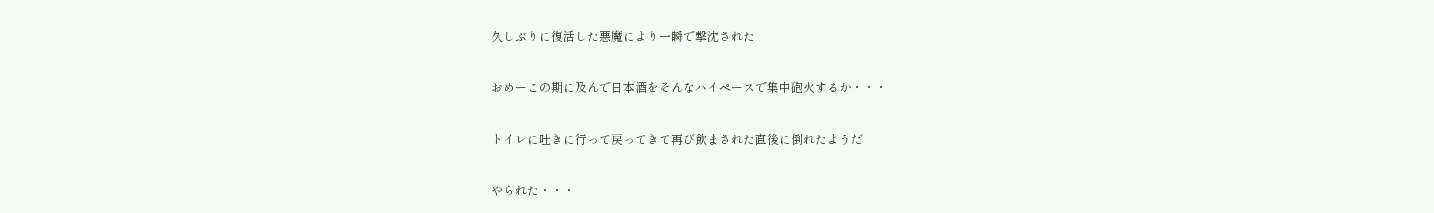久しぶりに復活した悪魔により一瞬で撃沈された

おめーこの期に及んで日本酒をそんなハイペースで集中砲火するか・・・

トイレに吐きに行って戻ってきて再び飲まされた直後に倒れたようだ

やられた・・・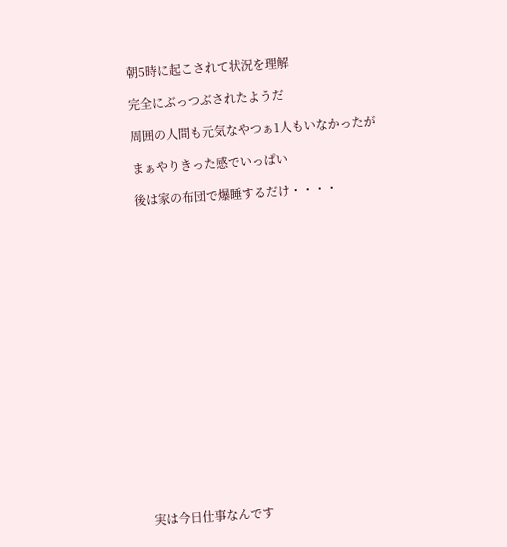朝5時に起こされて状況を理解

完全にぶっつぶされたようだ

周囲の人間も元気なやつぁ1人もいなかったが

まぁやりきった感でいっぱい

後は家の布団で爆睡するだけ・・・・



















実は今日仕事なんです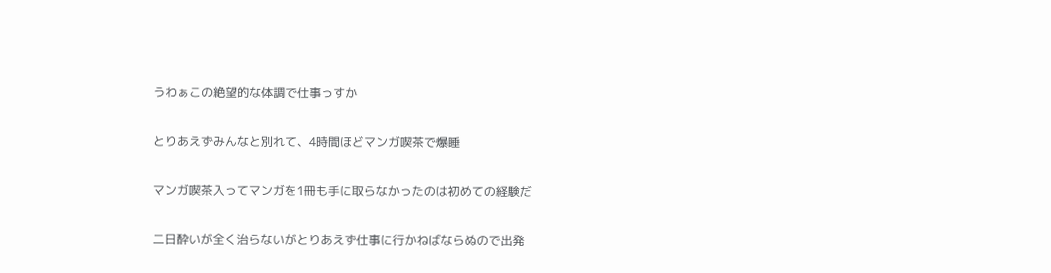うわぁこの絶望的な体調で仕事っすか

とりあえずみんなと別れて、4時間ほどマンガ喫茶で爆睡

マンガ喫茶入ってマンガを1冊も手に取らなかったのは初めての経験だ

二日酔いが全く治らないがとりあえず仕事に行かねばならぬので出発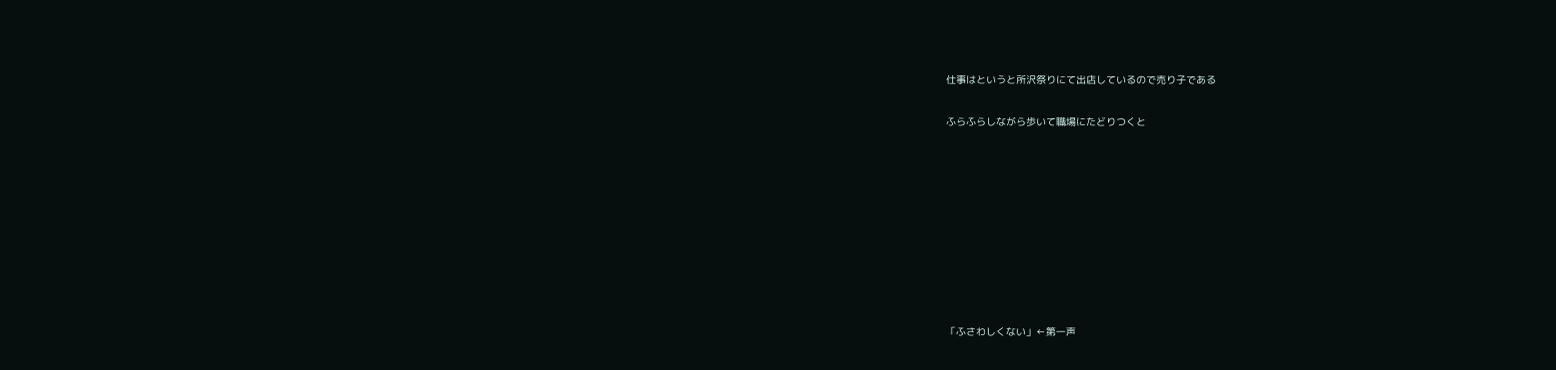仕事はというと所沢祭りにて出店しているので売り子である

ふらふらしながら歩いて職場にたどりつくと









「ふさわしくない」←第一声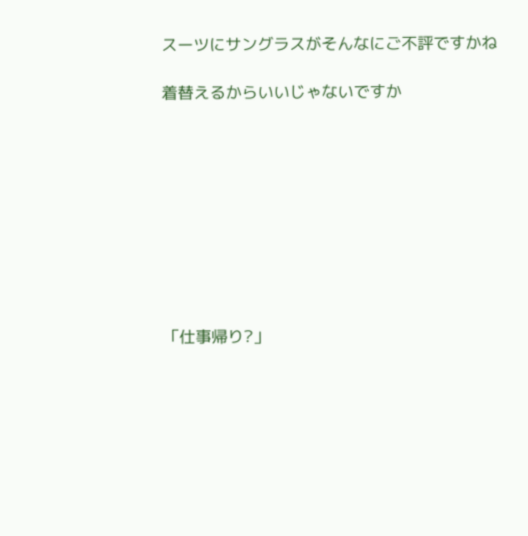スーツにサングラスがそんなにご不評ですかね

着替えるからいいじゃないですか









「仕事帰り?」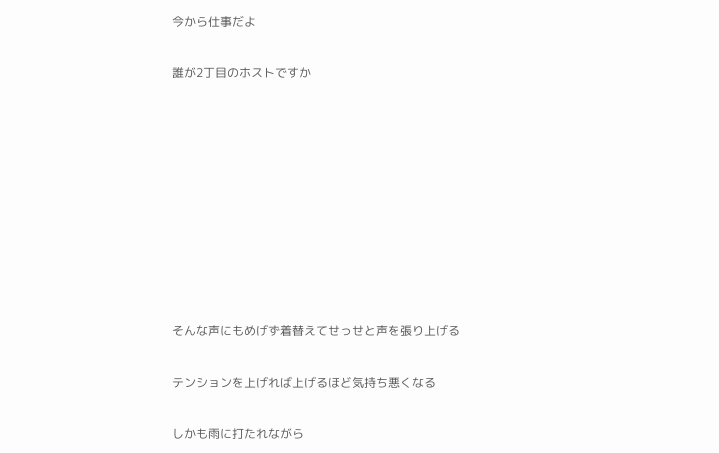今から仕事だよ

誰が2丁目のホストですか









そんな声にもめげず着替えてせっせと声を張り上げる

テンションを上げれば上げるほど気持ち悪くなる

しかも雨に打たれながら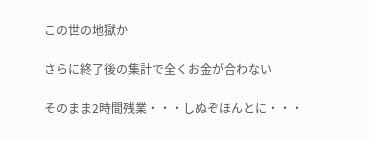この世の地獄か

さらに終了後の集計で全くお金が合わない

そのまま2時間残業・・・しぬぞほんとに・・・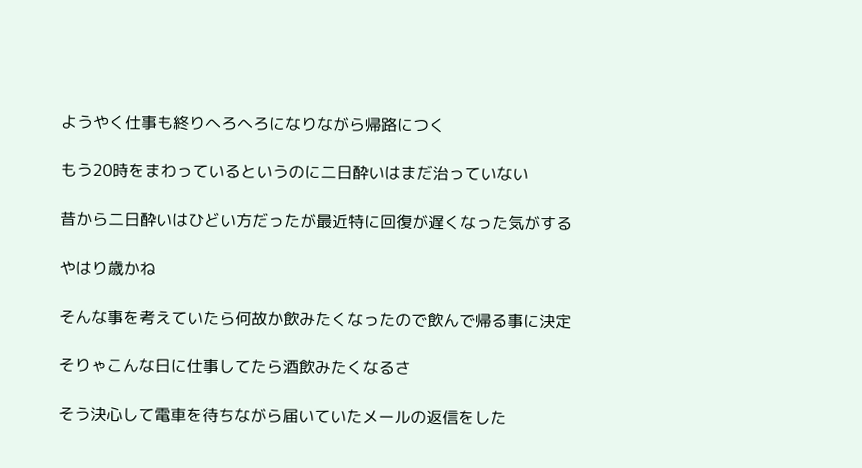ようやく仕事も終りへろへろになりながら帰路につく

もう20時をまわっているというのに二日酔いはまだ治っていない

昔から二日酔いはひどい方だったが最近特に回復が遅くなった気がする

やはり歳かね

そんな事を考えていたら何故か飲みたくなったので飲んで帰る事に決定

そりゃこんな日に仕事してたら酒飲みたくなるさ

そう決心して電車を待ちながら届いていたメールの返信をした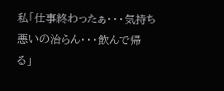私「仕事終わったぁ・・・気持ち悪いの治らん・・・飲んで帰る」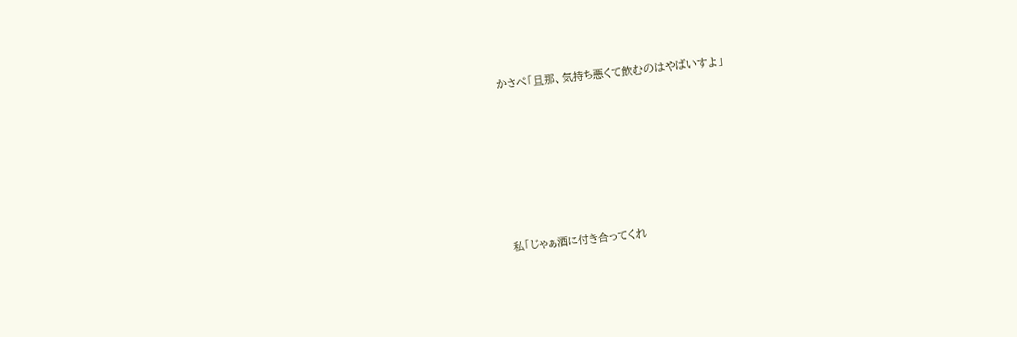かさぺ「旦那、気持ち悪くて飲むのはやばいすよ」









私「じゃぁ酒に付き合ってくれ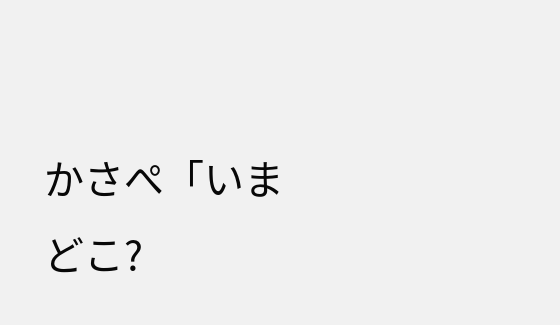かさぺ「いまどこ?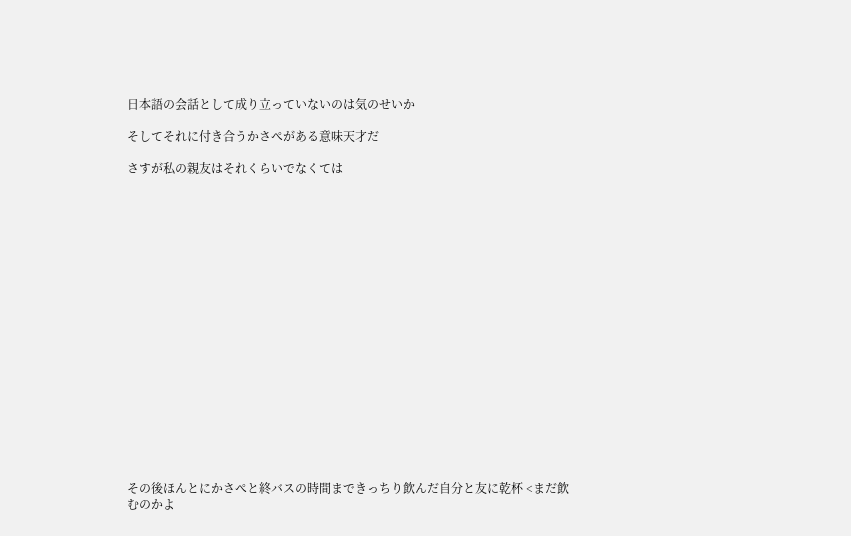日本語の会話として成り立っていないのは気のせいか

そしてそれに付き合うかさぺがある意味天才だ

さすが私の親友はそれくらいでなくては



















その後ほんとにかさぺと終バスの時間まできっちり飲んだ自分と友に乾杯 <まだ飲むのかよ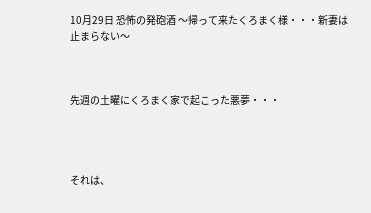10月29日 恐怖の発砲酒 〜帰って来たくろまく様・・・新妻は止まらない〜



先週の土曜にくろまく家で起こった悪夢・・・




それは、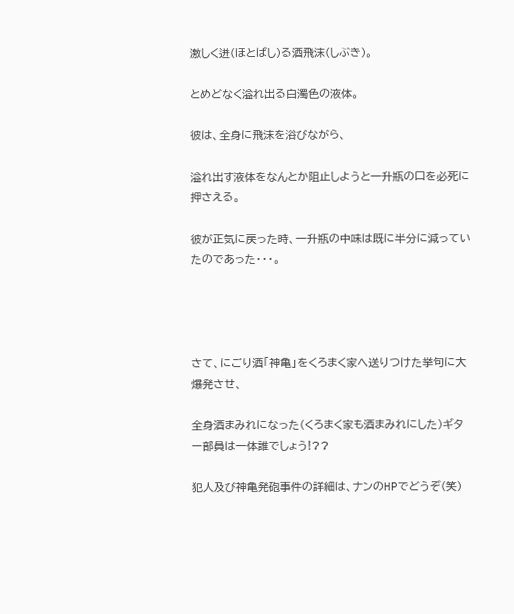激しく迸(ほとばし)る酒飛沫(しぶき)。

とめどなく溢れ出る白濁色の液体。

彼は、全身に飛沫を浴びながら、

溢れ出す液体をなんとか阻止しようと一升瓶の口を必死に押さえる。

彼が正気に戻った時、一升瓶の中味は既に半分に減っていたのであった・・・。




さて、にごり酒「神亀」をくろまく家へ送りつけた挙句に大爆発させ、

全身酒まみれになった(くろまく家も酒まみれにした)ギター部員は一体誰でしょう!??

犯人及び神亀発砲事件の詳細は、ナンのHPでどうぞ(笑)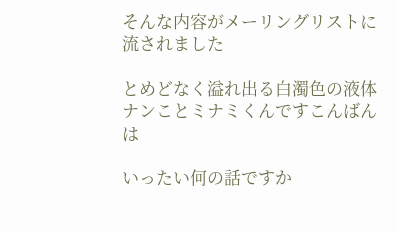そんな内容がメーリングリストに流されました

とめどなく溢れ出る白濁色の液体ナンことミナミくんですこんばんは

いったい何の話ですか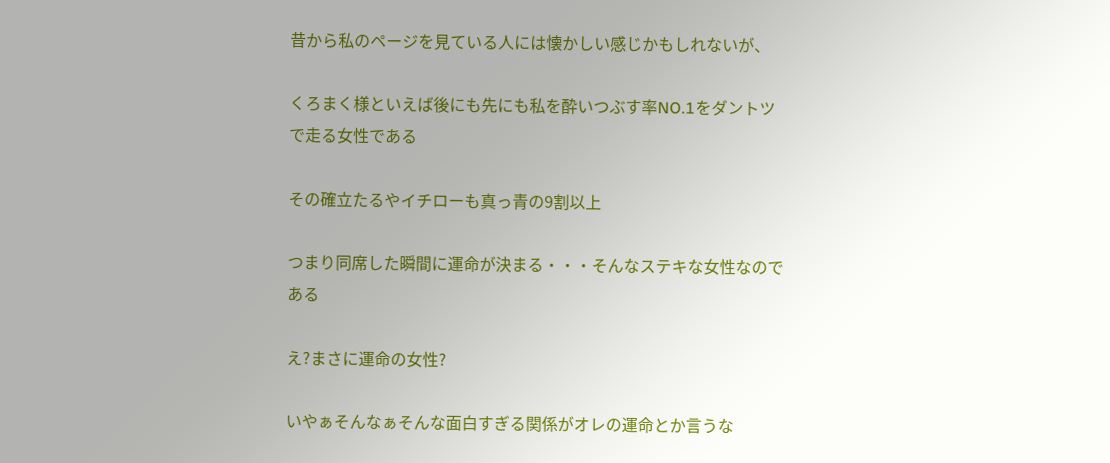昔から私のページを見ている人には懐かしい感じかもしれないが、

くろまく様といえば後にも先にも私を酔いつぶす率NO.1をダントツで走る女性である

その確立たるやイチローも真っ青の9割以上

つまり同席した瞬間に運命が決まる・・・そんなステキな女性なのである

え?まさに運命の女性?

いやぁそんなぁそんな面白すぎる関係がオレの運命とか言うな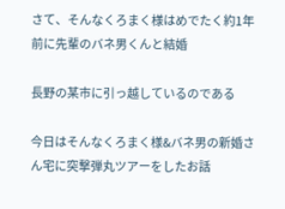さて、そんなくろまく様はめでたく約1年前に先輩のバネ男くんと結婚

長野の某市に引っ越しているのである

今日はそんなくろまく様&バネ男の新婚さん宅に突撃弾丸ツアーをしたお話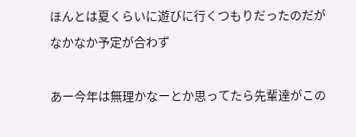ほんとは夏くらいに遊びに行くつもりだったのだがなかなか予定が合わず

あー今年は無理かなーとか思ってたら先輩達がこの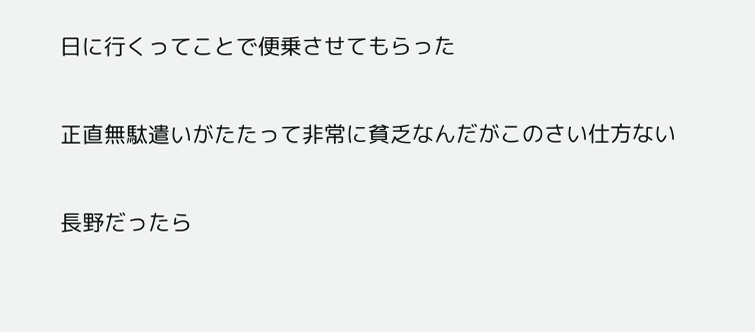日に行くってことで便乗させてもらった

正直無駄遣いがたたって非常に貧乏なんだがこのさい仕方ない

長野だったら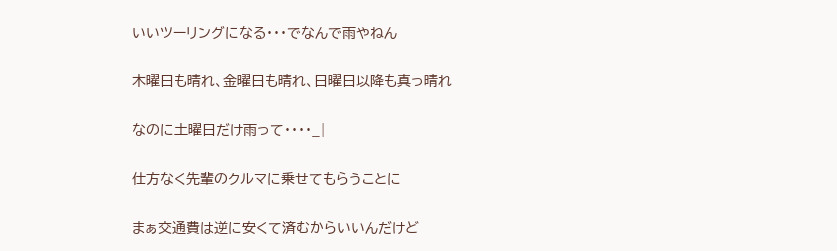いいツーリングになる・・・でなんで雨やねん

木曜日も晴れ、金曜日も晴れ、日曜日以降も真っ晴れ

なのに土曜日だけ雨って・・・・_|

仕方なく先輩のクルマに乗せてもらうことに

まぁ交通費は逆に安くて済むからいいんだけど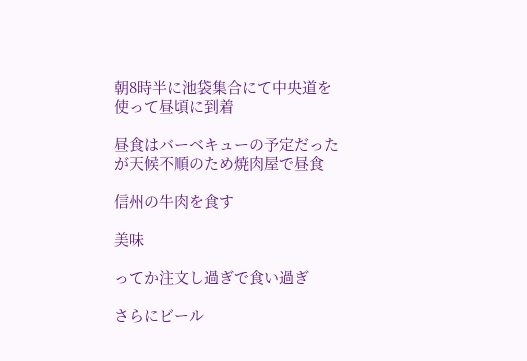朝8時半に池袋集合にて中央道を使って昼頃に到着

昼食はバーベキューの予定だったが天候不順のため焼肉屋で昼食

信州の牛肉を食す

美味

ってか注文し過ぎで食い過ぎ

さらにビール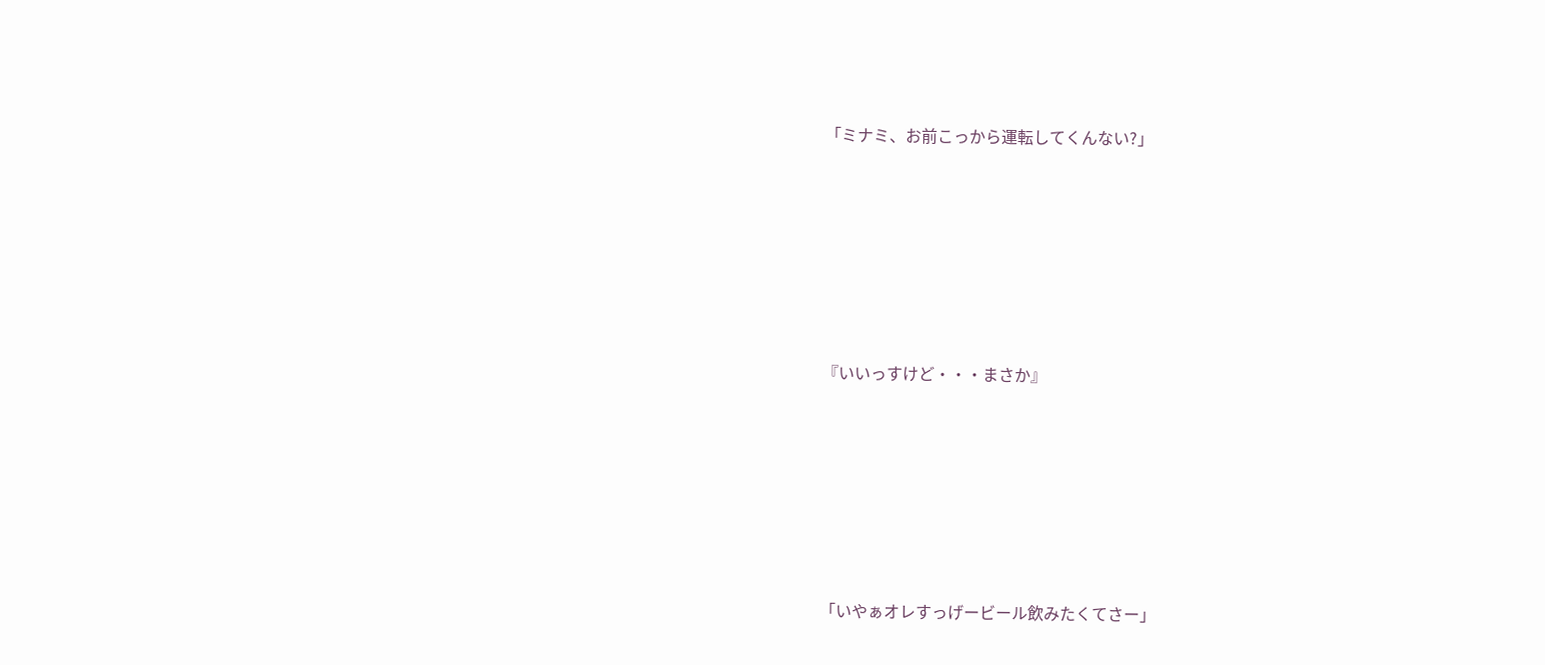「ミナミ、お前こっから運転してくんない?」









『いいっすけど・・・まさか』









「いやぁオレすっげービール飲みたくてさー」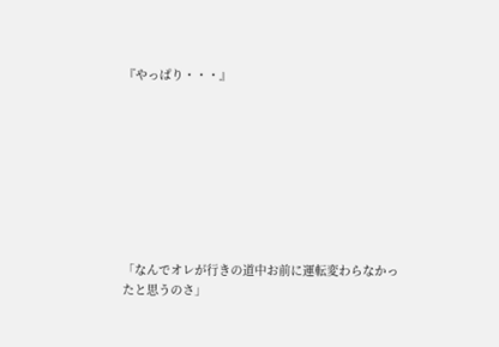『やっぱり・・・』









「なんでオレが行きの道中お前に運転変わらなかったと思うのさ」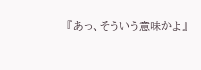『あっ、そういう意味かよ』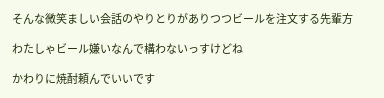そんな微笑ましい会話のやりとりがありつつビールを注文する先輩方

わたしゃビール嫌いなんで構わないっすけどね

かわりに焼酎頼んでいいです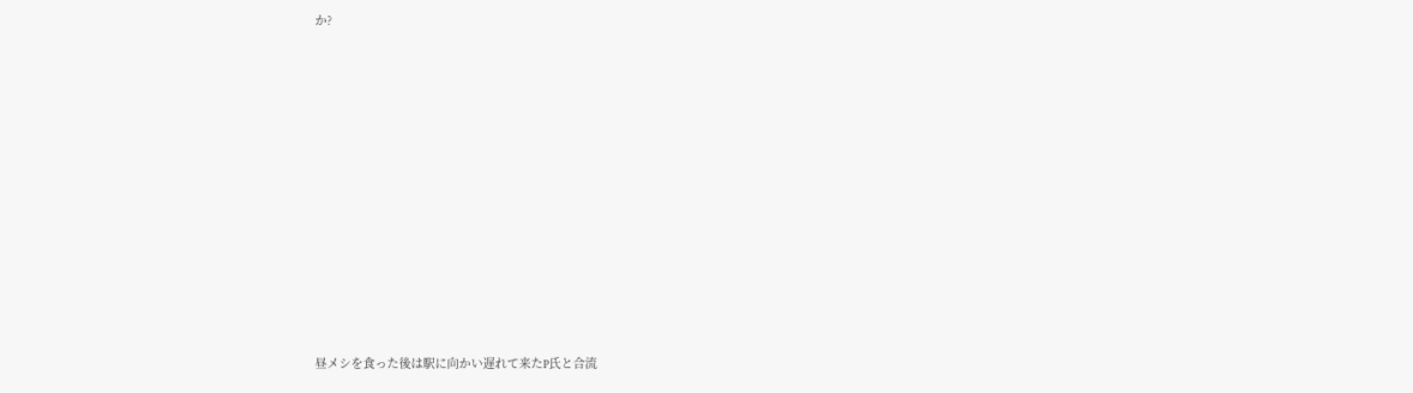か?



















昼メシを食った後は駅に向かい遅れて来たP氏と合流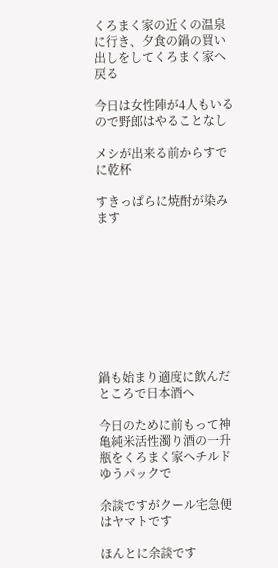くろまく家の近くの温泉に行き、夕食の鍋の買い出しをしてくろまく家へ戻る

今日は女性陣が4人もいるので野郎はやることなし

メシが出来る前からすでに乾杯

すきっぱらに焼酎が染みます









鍋も始まり適度に飲んだところで日本酒へ

今日のために前もって神亀純米活性濁り酒の一升瓶をくろまく家へチルドゆうパックで

余談ですがクール宅急便はヤマトです

ほんとに余談です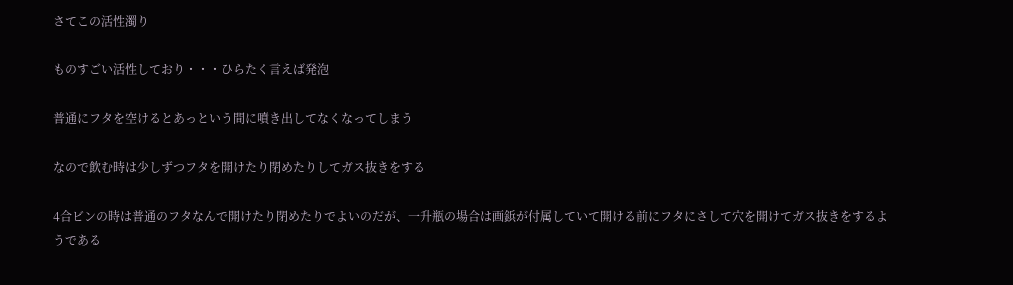さてこの活性濁り

ものすごい活性しており・・・ひらたく言えば発泡

普通にフタを空けるとあっという間に噴き出してなくなってしまう

なので飲む時は少しずつフタを開けたり閉めたりしてガス抜きをする

4合ビンの時は普通のフタなんで開けたり閉めたりでよいのだが、一升瓶の場合は画鋲が付属していて開ける前にフタにさして穴を開けてガス抜きをするようである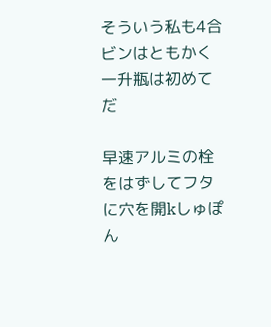そういう私も4合ビンはともかく一升瓶は初めてだ

早速アルミの栓をはずしてフタに穴を開kしゅぽん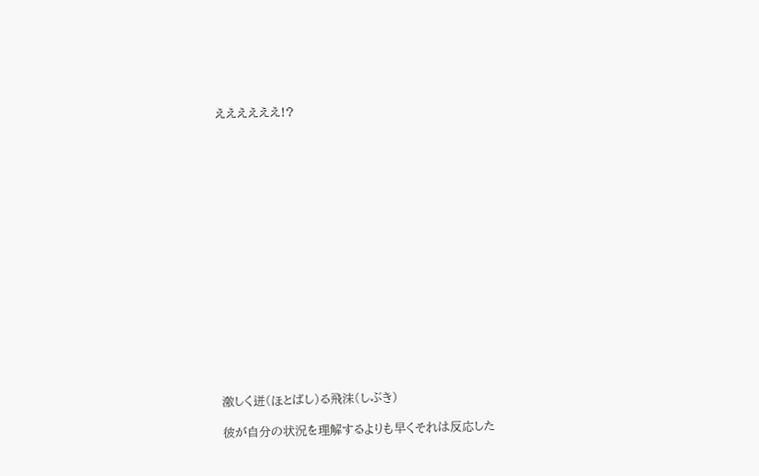ええええええ!?


















激しく迸(ほとばし)る飛沫(しぶき)

彼が自分の状況を理解するよりも早くそれは反応した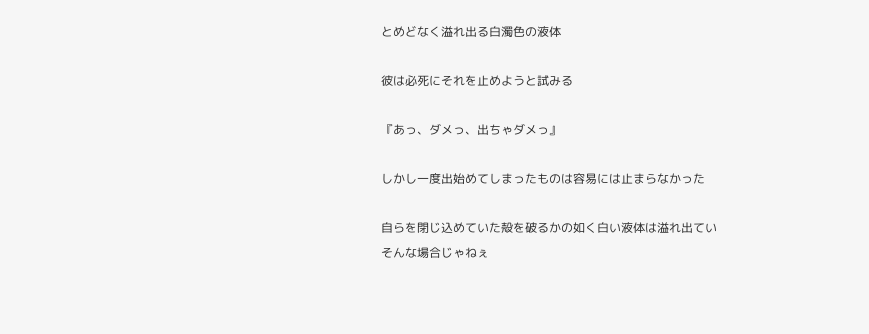とめどなく溢れ出る白濁色の液体

彼は必死にそれを止めようと試みる

『あっ、ダメっ、出ちゃダメっ』

しかし一度出始めてしまったものは容易には止まらなかった

自らを閉じ込めていた殻を破るかの如く白い液体は溢れ出てい
そんな場合じゃねぇ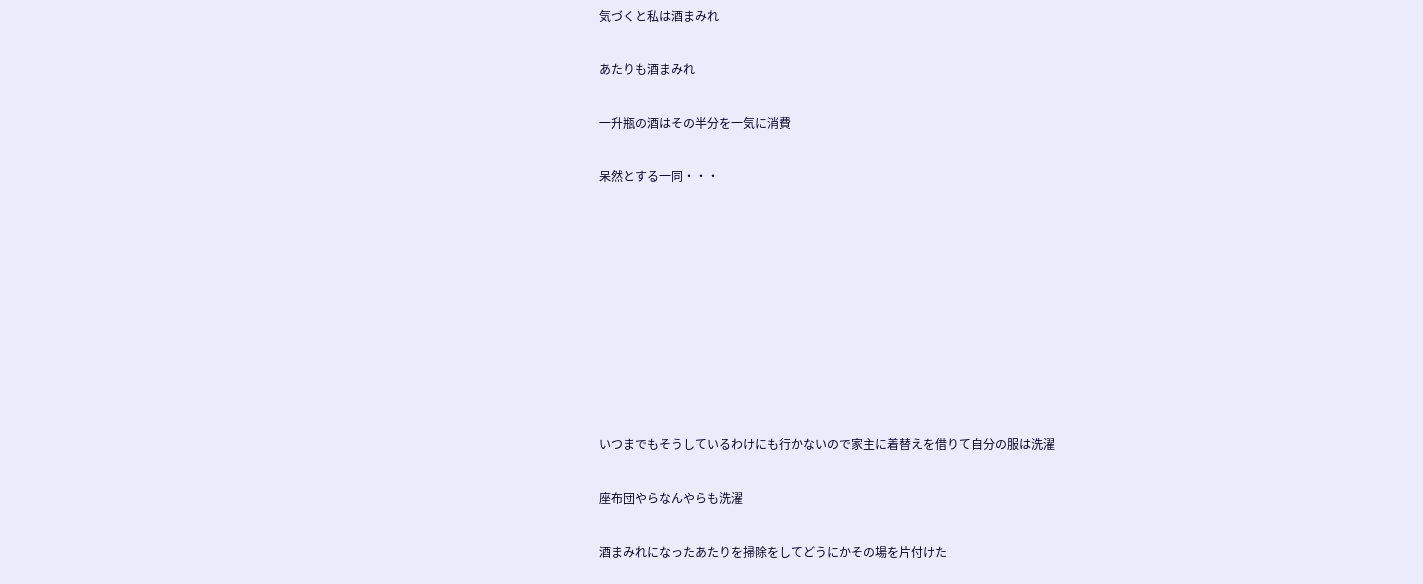気づくと私は酒まみれ

あたりも酒まみれ

一升瓶の酒はその半分を一気に消費

呆然とする一同・・・









いつまでもそうしているわけにも行かないので家主に着替えを借りて自分の服は洗濯

座布団やらなんやらも洗濯

酒まみれになったあたりを掃除をしてどうにかその場を片付けた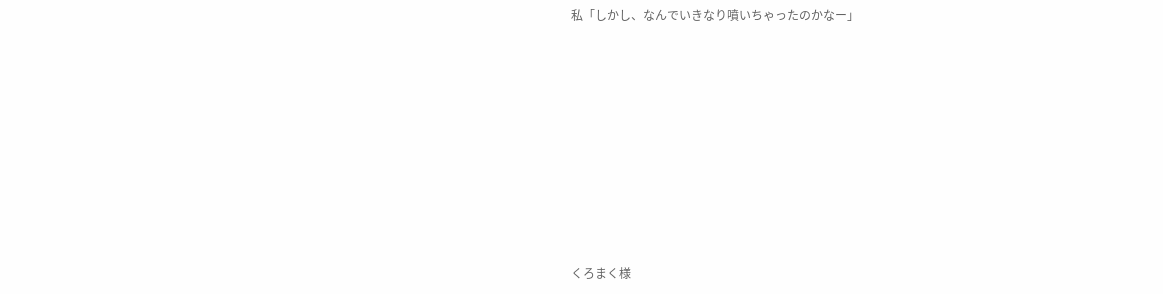私「しかし、なんでいきなり噴いちゃったのかなー」









くろまく様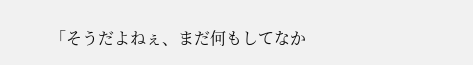「そうだよねぇ、まだ何もしてなか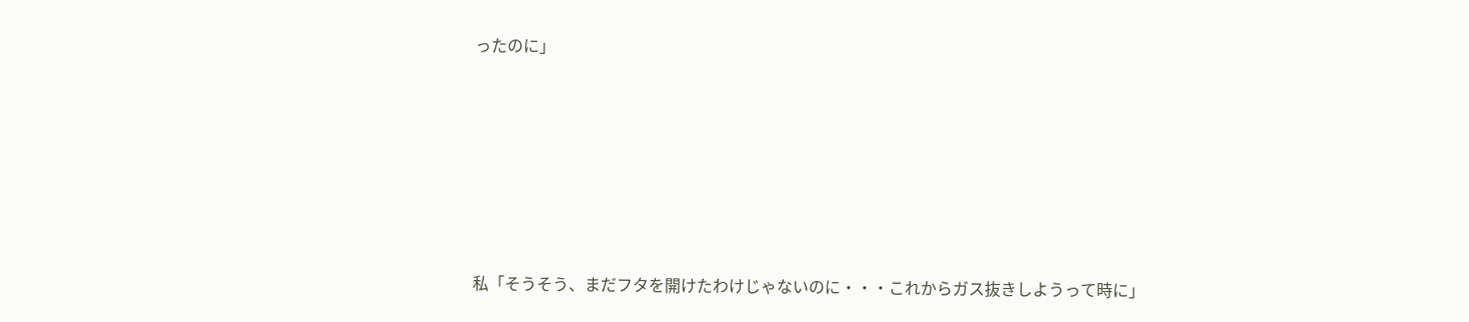ったのに」









私「そうそう、まだフタを開けたわけじゃないのに・・・これからガス抜きしようって時に」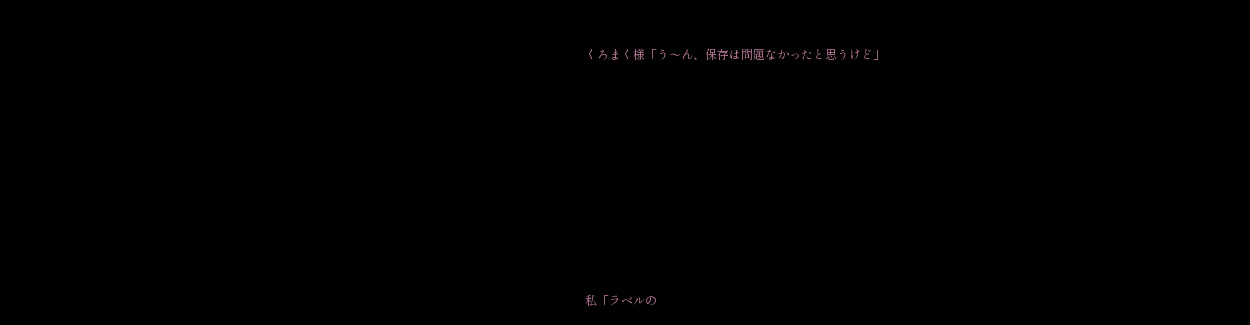くろまく様「う〜ん、保存は問題なかったと思うけど」









私「ラベルの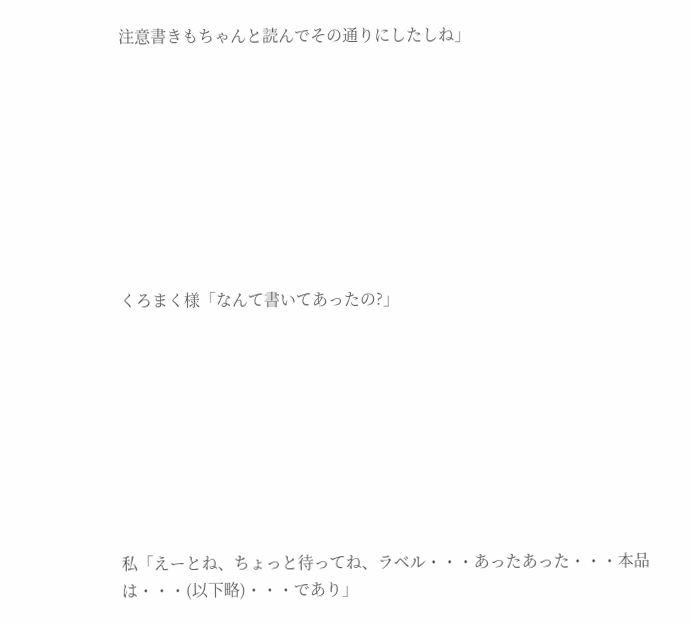注意書きもちゃんと読んでその通りにしたしね」









くろまく様「なんて書いてあったの?」









私「えーとね、ちょっと待ってね、ラベル・・・あったあった・・・本品は・・・(以下略)・・・であり」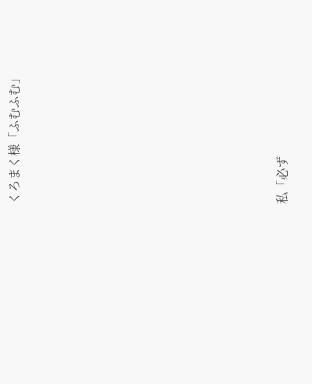くろまく様「ふむふむ」









私「必ず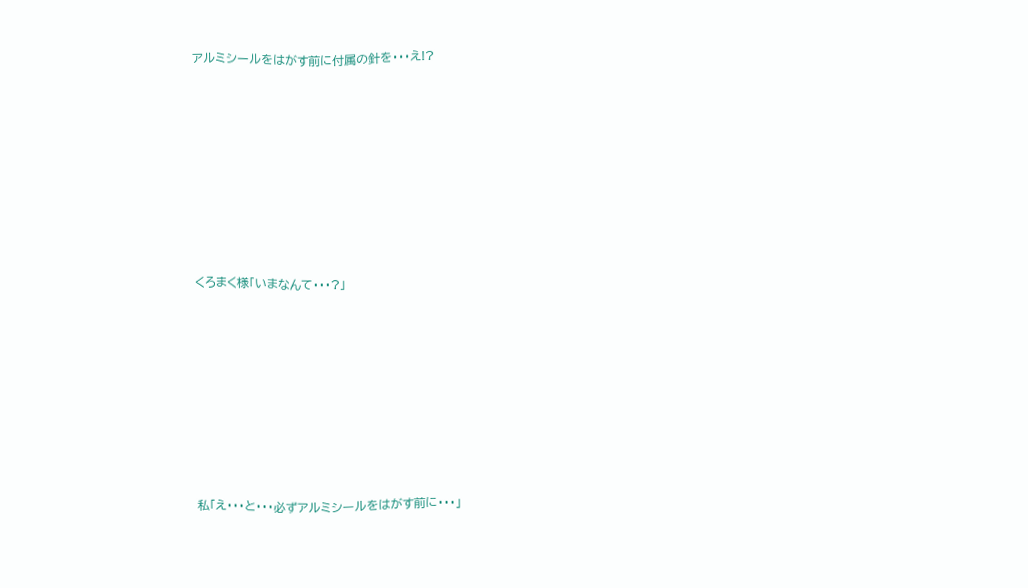アルミシールをはがす前に付属の針を・・・え!?









くろまく様「いまなんて・・・?」









私「え・・・と・・・必ずアルミシールをはがす前に・・・」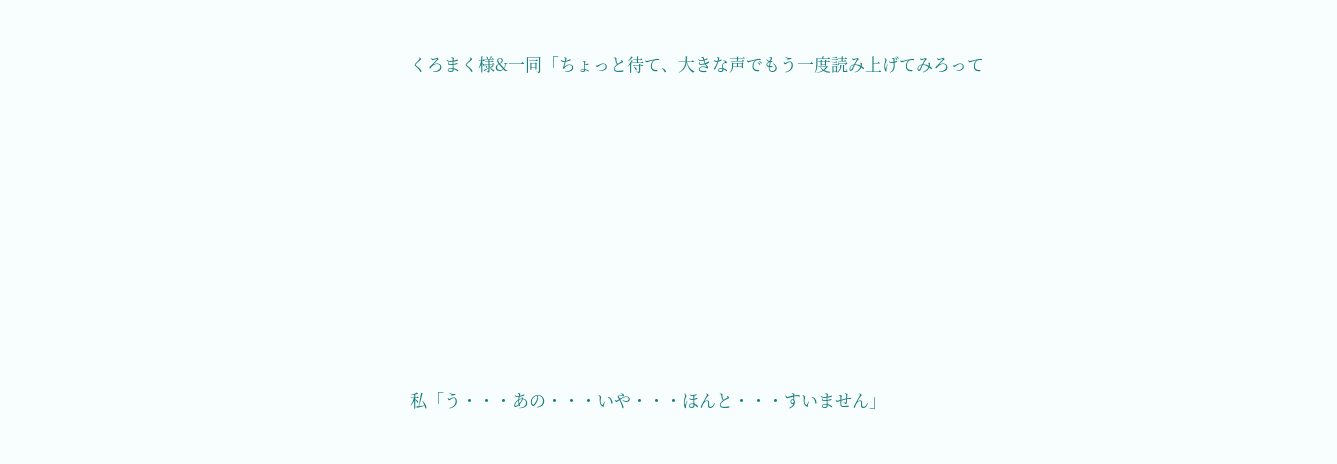くろまく様&一同「ちょっと待て、大きな声でもう一度読み上げてみろって









私「う・・・あの・・・いや・・・ほんと・・・すいません」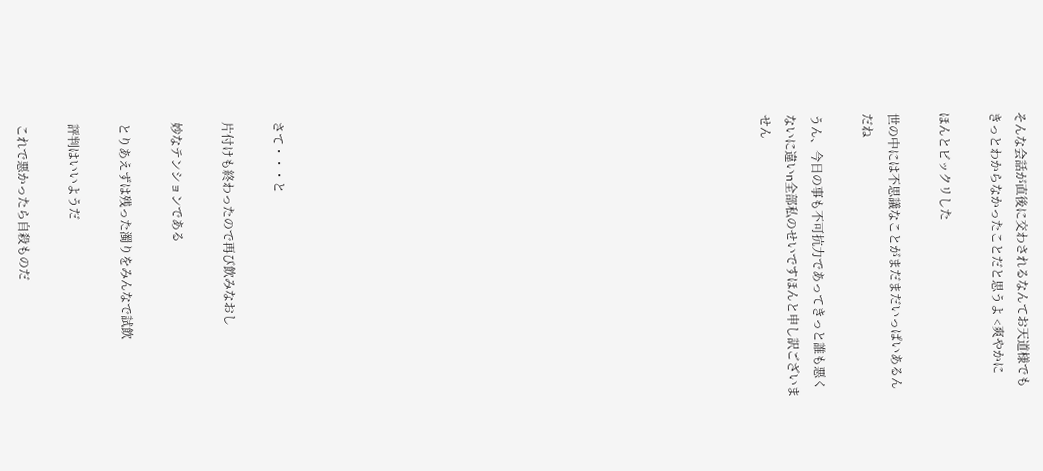そんな会話が直後に交わされるなんてお天道様でもきっとわからなかったことだと思うよ <爽やかに

ほんとビックリした

世の中には不思議なことがまだまだいっぱいあるんだね

うん、今日の事も不可抗力であってきっと誰も悪くないに違いn全部私のせいですほんと申し訳ございません


















さて・・・と

片付けも終わったので再び飲みなおし

妙なテンションである

とりあえずは残った濁りをみんなで試飲

評判はいいようだ

これで悪かったら自殺ものだ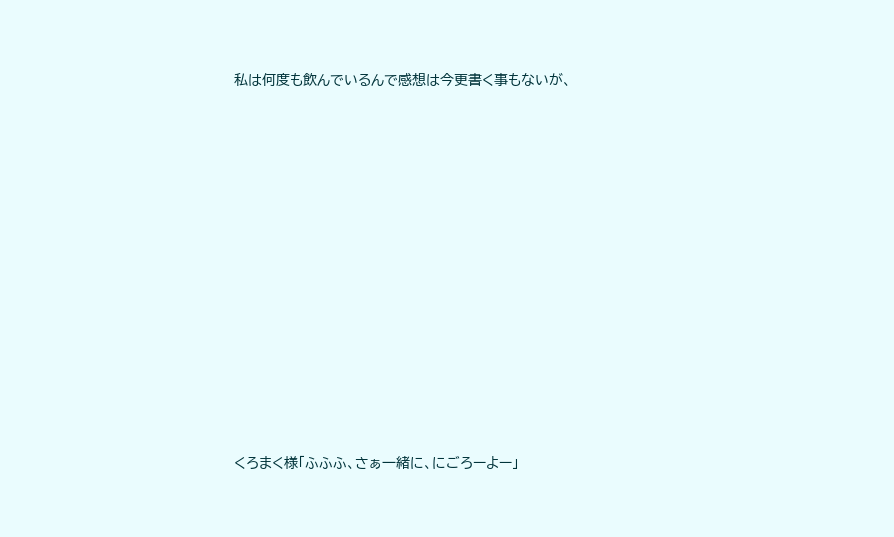私は何度も飲んでいるんで感想は今更書く事もないが、


















くろまく様「ふふふ、さぁ一緒に、にごろーよー」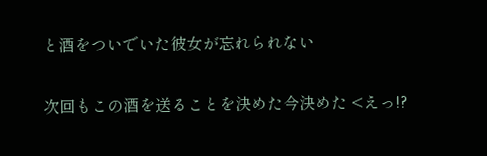と酒をついでいた彼女が忘れられない

次回もこの酒を送ることを決めた今決めた <えっ!?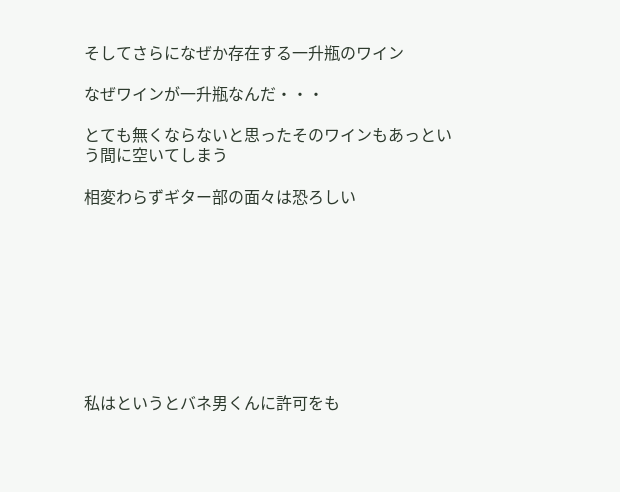そしてさらになぜか存在する一升瓶のワイン

なぜワインが一升瓶なんだ・・・

とても無くならないと思ったそのワインもあっという間に空いてしまう

相変わらずギター部の面々は恐ろしい









私はというとバネ男くんに許可をも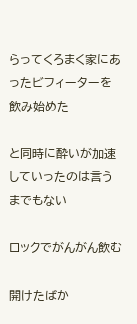らってくろまく家にあったビフィーターを飲み始めた

と同時に酔いが加速していったのは言うまでもない

ロックでがんがん飲む

開けたばか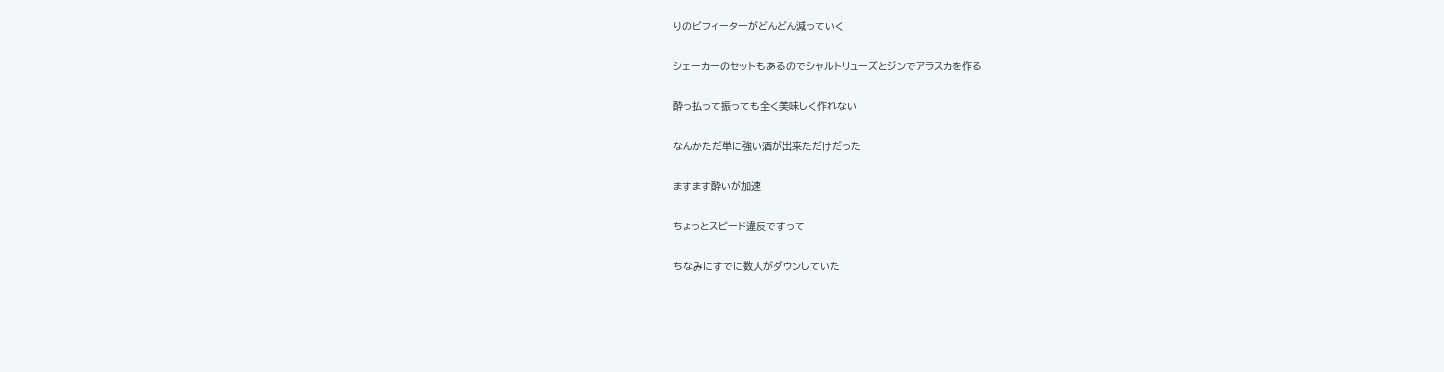りのビフィーターがどんどん減っていく

シェーカーのセットもあるのでシャルトリューズとジンでアラスカを作る

酔っ払って振っても全く美味しく作れない

なんかただ単に強い酒が出来ただけだった

ますます酔いが加速

ちょっとスピード違反ですって

ちなみにすでに数人がダウンしていた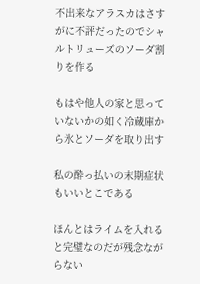不出来なアラスカはさすがに不評だったのでシャルトリューズのソーダ割りを作る

もはや他人の家と思っていないかの如く冷蔵庫から氷とソーダを取り出す

私の酔っ払いの末期症状もいいとこである

ほんとはライムを入れると完璧なのだが残念ながらない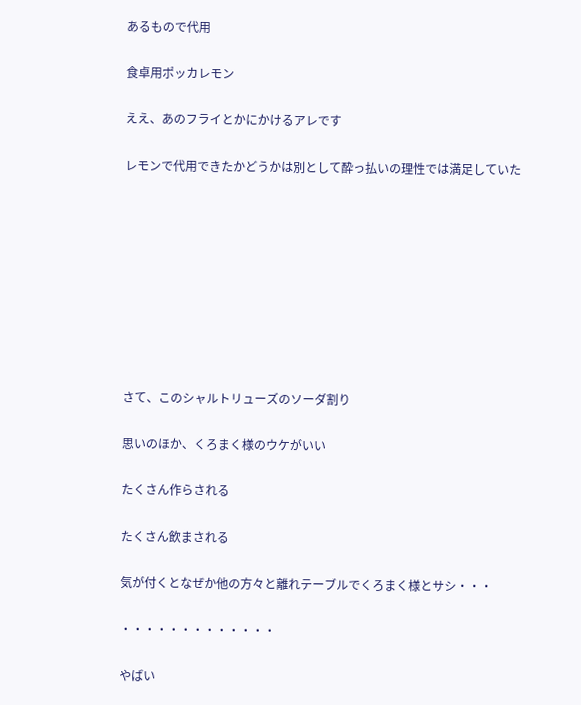あるもので代用

食卓用ポッカレモン

ええ、あのフライとかにかけるアレです

レモンで代用できたかどうかは別として酔っ払いの理性では満足していた









さて、このシャルトリューズのソーダ割り

思いのほか、くろまく様のウケがいい

たくさん作らされる

たくさん飲まされる

気が付くとなぜか他の方々と離れテーブルでくろまく様とサシ・・・

・・・・・・・・・・・・・

やばい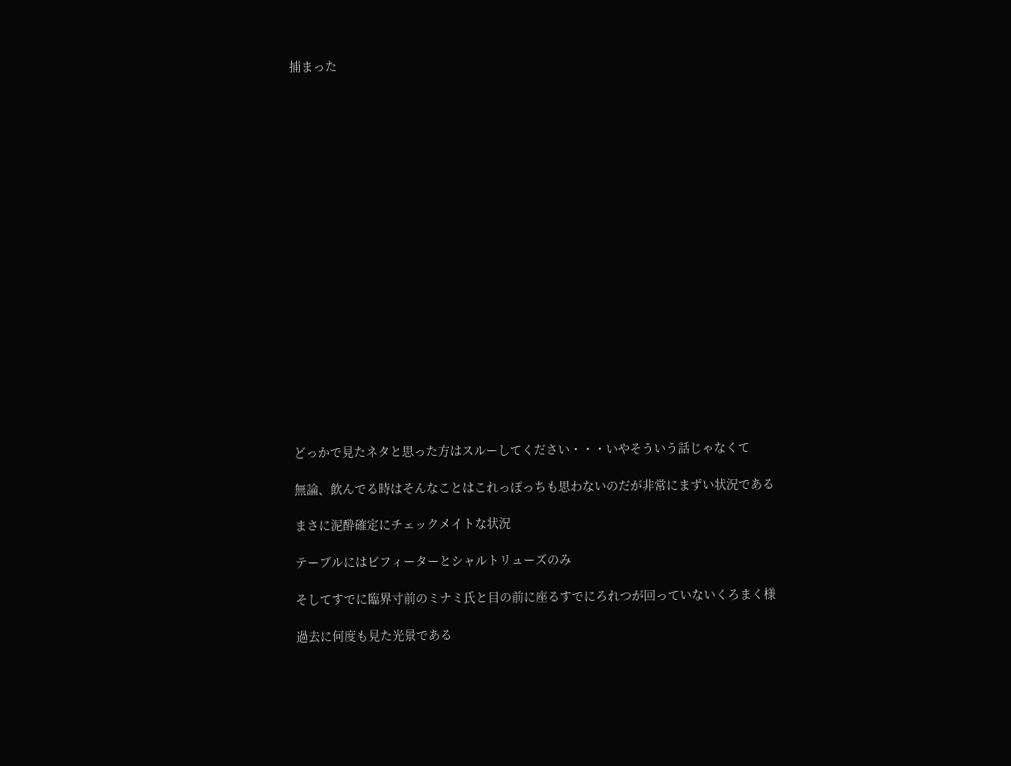捕まった




















どっかで見たネタと思った方はスルーしてください・・・いやそういう話じゃなくて

無論、飲んでる時はそんなことはこれっぽっちも思わないのだが非常にまずい状況である

まさに泥酔確定にチェックメイトな状況

テーブルにはビフィーターとシャルトリューズのみ

そしてすでに臨界寸前のミナミ氏と目の前に座るすでにろれつが回っていないくろまく様

過去に何度も見た光景である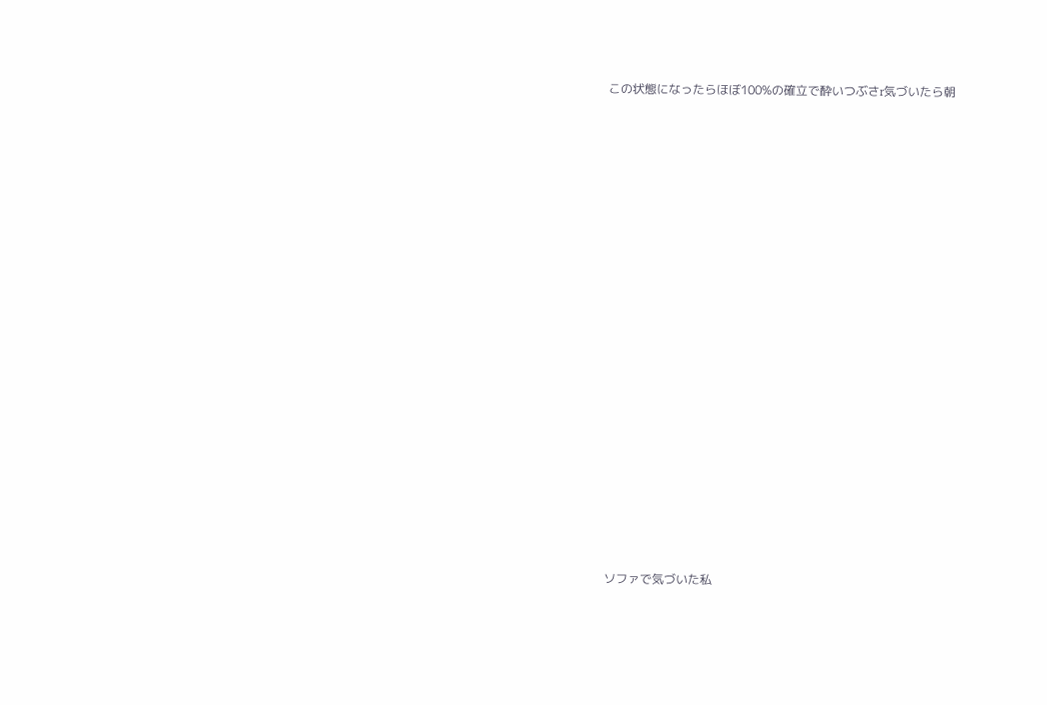この状態になったらほぼ100%の確立で酔いつぶさr気づいたら朝


















ソファで気づいた私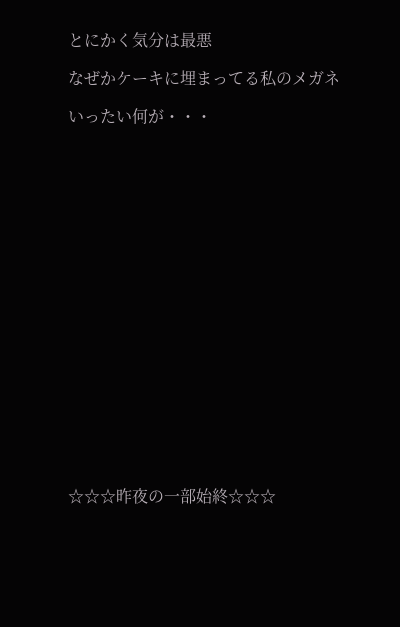とにかく気分は最悪

なぜかケーキに埋まってる私のメガネ

いったい何が・・・



















☆☆☆昨夜の一部始終☆☆☆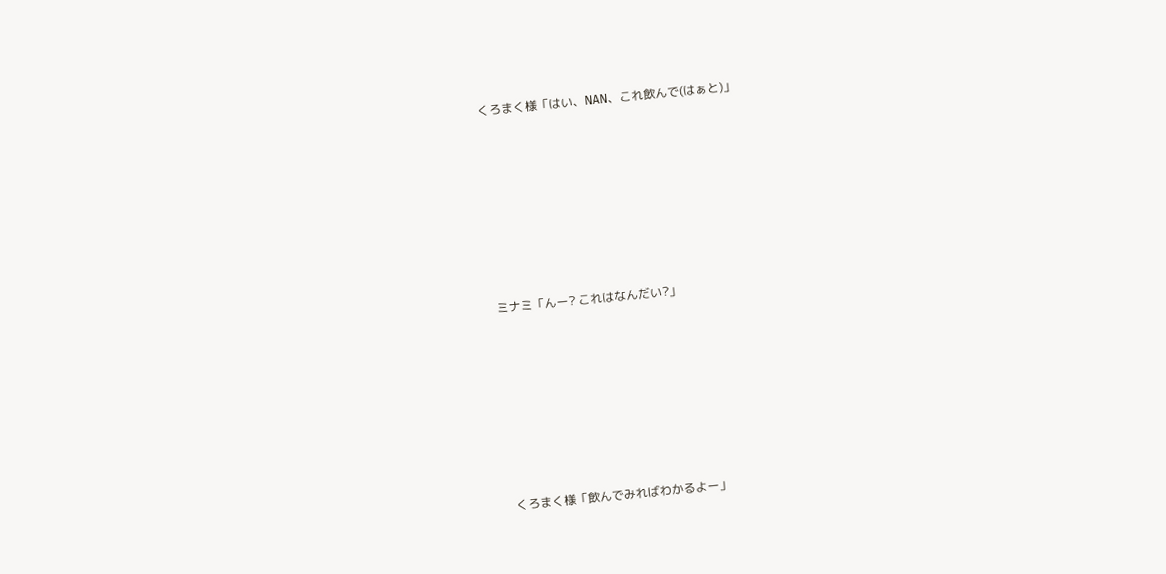くろまく様「はい、NAN、これ飲んで(はぁと)」









ミナミ「んー? これはなんだい?」









くろまく様「飲んでみればわかるよー」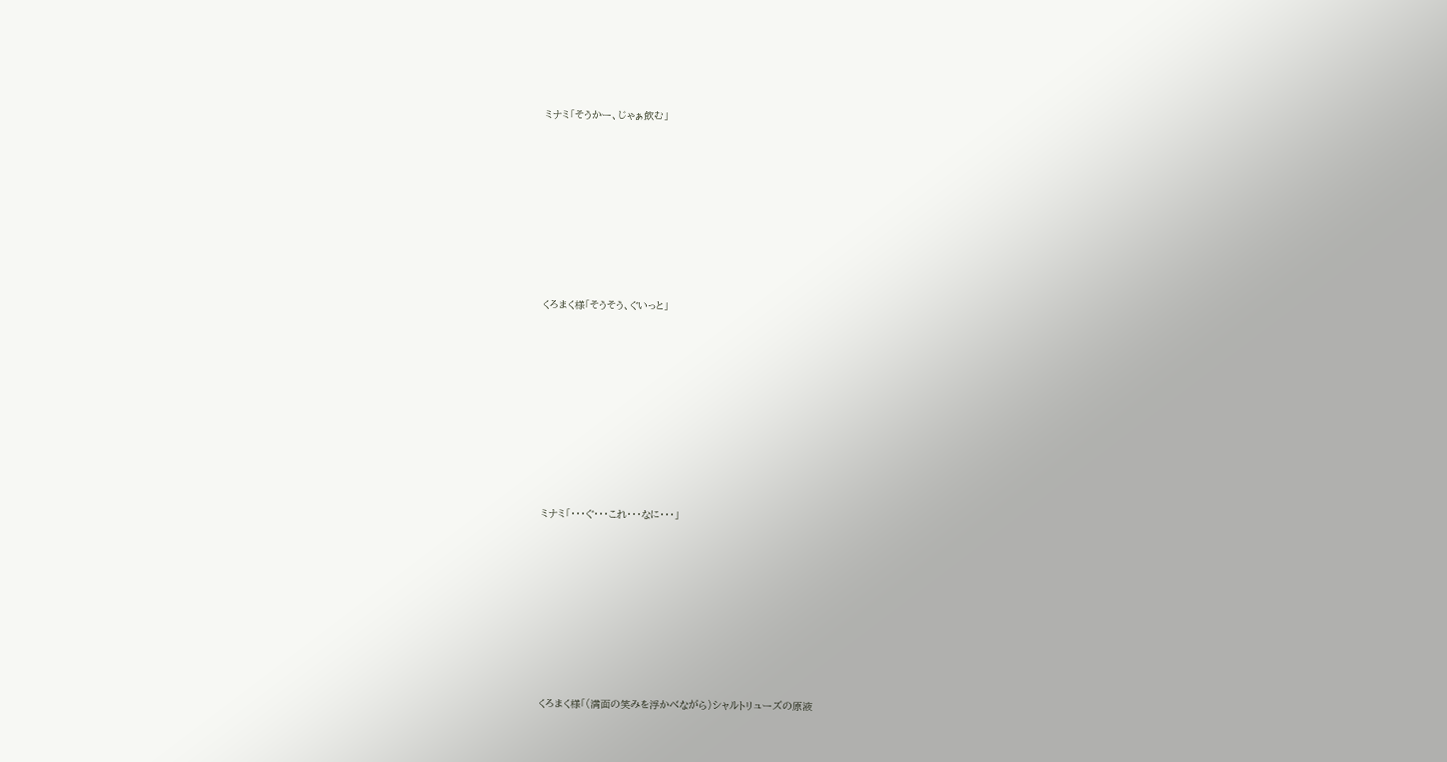ミナミ「そうかー、じゃぁ飲む」









くろまく様「そうそう、ぐいっと」










ミナミ「・・・ぐ・・・これ・・・なに・・・」









くろまく様「(満面の笑みを浮かべながら)シャルトリューズの原液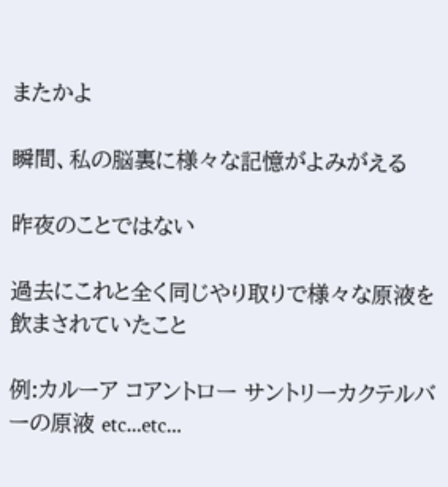またかよ

瞬間、私の脳裏に様々な記憶がよみがえる

昨夜のことではない

過去にこれと全く同じやり取りで様々な原液を飲まされていたこと

例:カルーア コアントロー サントリーカクテルバーの原液 etc...etc...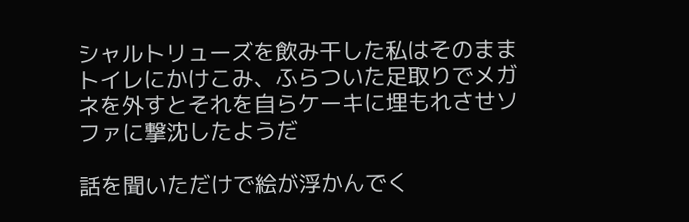シャルトリューズを飲み干した私はそのままトイレにかけこみ、ふらついた足取りでメガネを外すとそれを自らケーキに埋もれさせソファに撃沈したようだ

話を聞いただけで絵が浮かんでく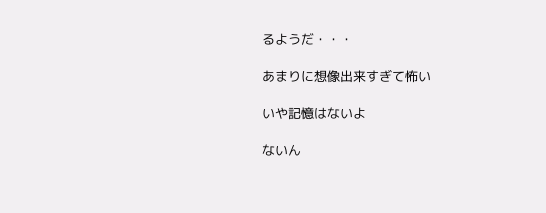るようだ・・・

あまりに想像出来すぎて怖い

いや記憶はないよ

ないん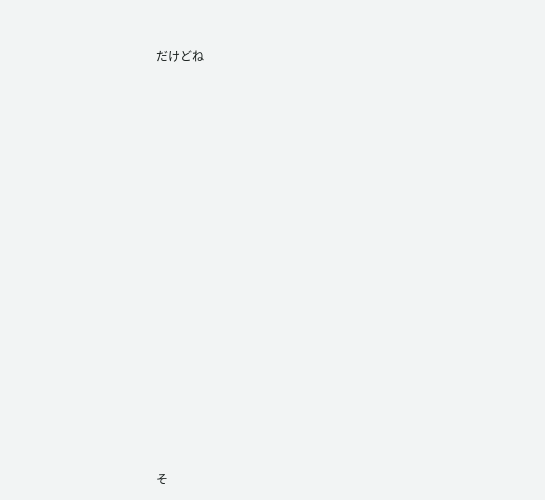だけどね



















そ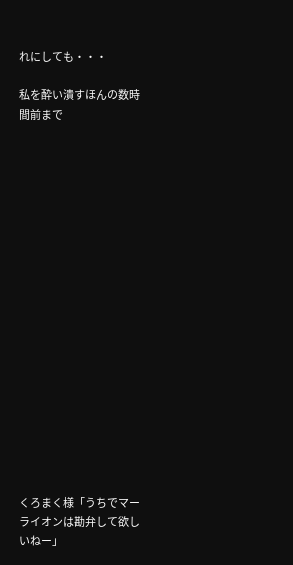れにしても・・・

私を酔い潰すほんの数時間前まで



















くろまく様「うちでマーライオンは勘弁して欲しいねー」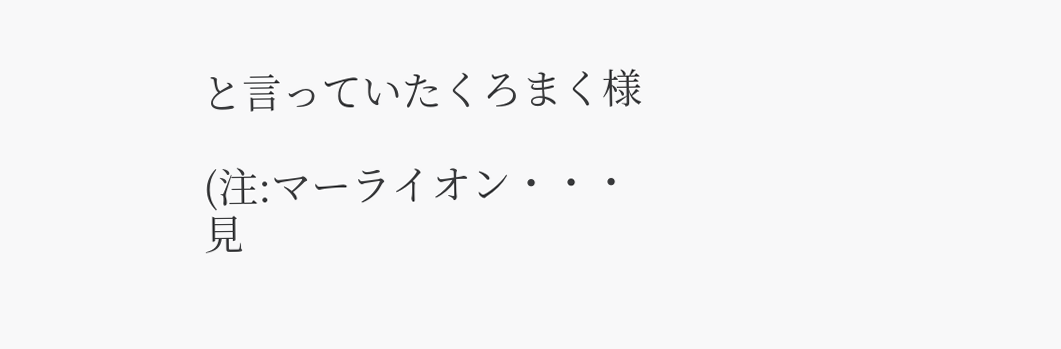と言っていたくろまく様

(注:マーライオン・・・見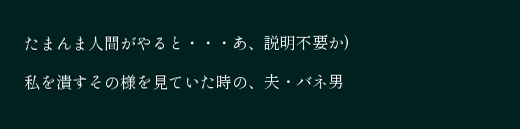たまんま人間がやると・・・あ、説明不要か)

私を潰すその様を見ていた時の、夫・バネ男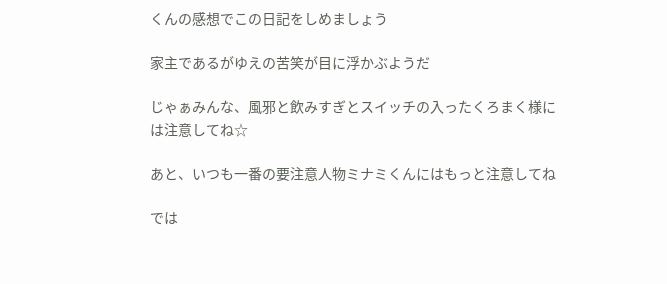くんの感想でこの日記をしめましょう

家主であるがゆえの苦笑が目に浮かぶようだ

じゃぁみんな、風邪と飲みすぎとスイッチの入ったくろまく様には注意してね☆

あと、いつも一番の要注意人物ミナミくんにはもっと注意してね

では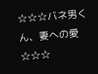☆☆☆バネ男くん、妻への愛☆☆☆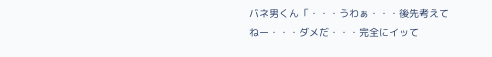バネ男くん「・・・うわぁ・・・後先考えてねー・・・ダメだ・・・完全にイッて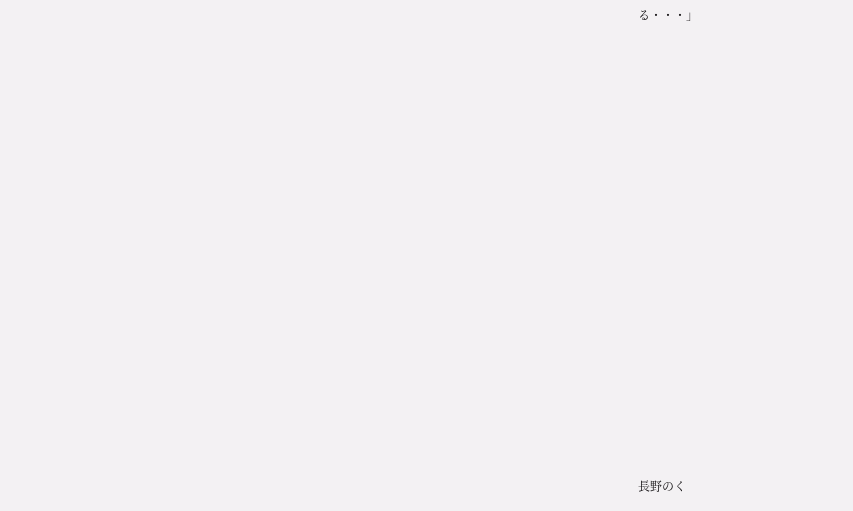る・・・」


















長野のく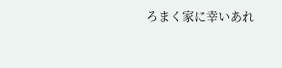ろまく家に幸いあれ